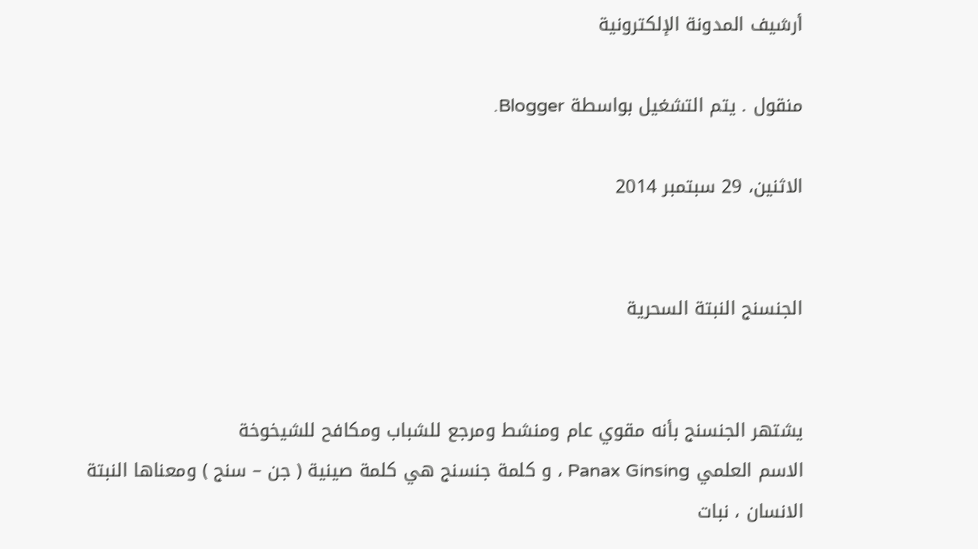أرشيف المدونة الإلكترونية

منقول . يتم التشغيل بواسطة Blogger.

الاثنين، 29 سبتمبر 2014


الجنسنج النبتة السحرية


يشتهر الجنسنج بأنه مقوي عام ومنشط ومرجع للشباب ومكافح للشيخوخة
الاسم العلمي Panax Ginsing ، و كلمة جنسنج هي كلمة صينية ( جن – سنج ) ومعناها النبتة الانسان ، نبات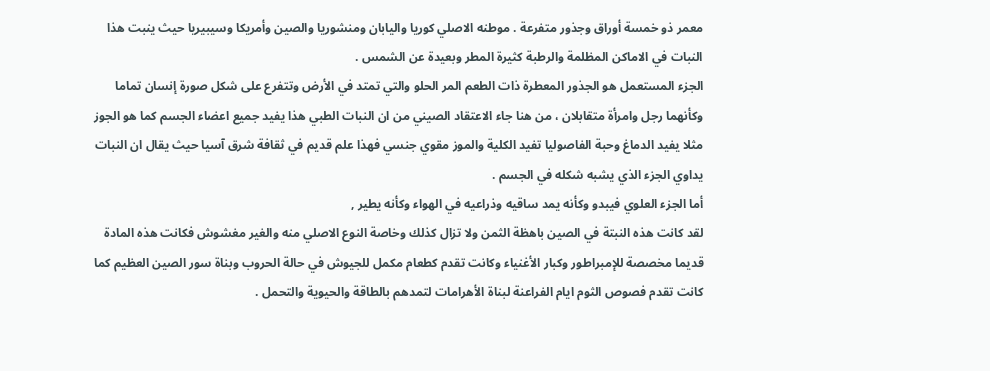معمر ذو خمسة أوراق وجذور متفرعة . موطنه الاصلي كوريا واليابان ومنشوريا والصين وأمريكا وسيبيريا حيث ينبت هذا النبات في الاماكن المظلمة والرطبة كثيرة المطر وبعيدة عن الشمس .
الجزء المستعمل هو الجذور المعطرة ذات الطعم المر الحلو والتي تمتد في الأرض وتتفرع على شكل صورة إنسان تماما وكأنهما رجل وامرأة متقابلان ، من هنا جاء الاعتقاد الصيني من ان النبات الطبي هذا يفيد جميع اعضاء الجسم كما هو الجوز مثلا يفيد الدماغ وحبة الفاصوليا تفيد الكلية والموز مقوي جنسي فهذا علم قديم في ثقافة شرق آسيا حيث يقال ان النبات يداوي الجزء الذي يشبه شكله في الجسم .
أما الجزء العلوي فيبدو وكأنه يمد ساقيه وذراعيه في الهواء وكأنه يطير ,
لقد كانت هذه النبتة في الصين باهظة الثمن ولا تزال كذلك وخاصة النوع الاصلي منه والغير مغشوش فكانت هذه المادة قديما مخصصة للإمبراطور وكبار الأغنياء وكانت تقدم كطعام مكمل للجيوش في حالة الحروب وبناة سور الصين العظيم كما كانت تقدم فصوص الثوم ايام الفراعنة لبناة الأهرامات لتمدهم بالطاقة والحيوية والتحمل .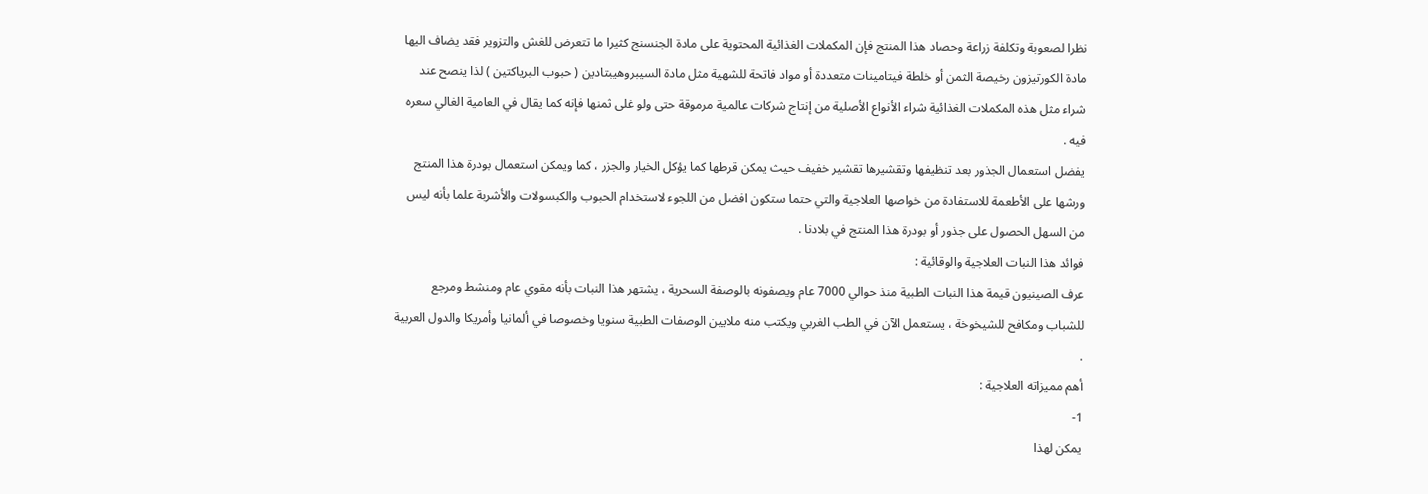نظرا لصعوبة وتكلفة زراعة وحصاد هذا المنتج فإن المكملات الغذائية المحتوية على مادة الجنسنج كثيرا ما تتعرض للغش والتزوير فقد يضاف اليها مادة الكورتيزون رخيصة الثمن أو خلطة فيتامينات متعددة أو مواد فاتحة للشهية مثل مادة السيبروهيبتادين ( حبوب البرياكتين ) لذا ينصح عند شراء مثل هذه المكملات الغذائية شراء الأنواع الأصلية من إنتاج شركات عالمية مرموقة حتى ولو غلى ثمنها فإنه كما يقال في العامية الغالي سعره فيه .
يفضل استعمال الجذور بعد تنظيفها وتقشيرها تقشير خفيف حيث يمكن قرطها كما يؤكل الخيار والجزر ، كما ويمكن استعمال بودرة هذا المنتج ورشها على الأطعمة للاستفادة من خواصها العلاجية والتي حتما ستكون افضل من اللجوء لاستخدام الحبوب والكبسولات والأشربة علما بأنه ليس من السهل الحصول على جذور أو بودرة هذا المنتج في بلادنا .
فوائد هذا النبات العلاجية والوقائية :
عرف الصينيون قيمة هذا النبات الطبية منذ حوالي 7000 عام ويصفونه بالوصفة السحرية ، يشتهر هذا النبات بأنه مقوي عام ومنشط ومرجع للشباب ومكافح للشيخوخة ، يستعمل الآن في الطب الغربي ويكتب منه ملايين الوصفات الطبية سنويا وخصوصا في ألمانيا وأمريكا والدول العربية .
أهم مميزاته العلاجية :
1-
يمكن لهذا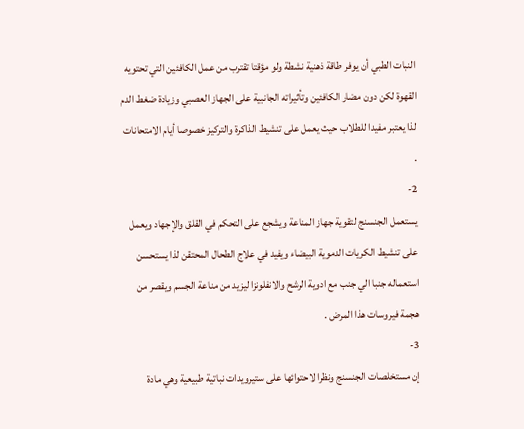النبات الطبي أن يوفر طاقة ذهنية نشطة ولو مؤقتا تقترب من عمل الكافئين التي تحتويه القهوة لكن دون مضار الكافئين وتأثيراته الجانبية على الجهاز العصبي وزيادة ضغط الدم لذا يعتبر مفيدا للطلاب حيث يعمل على تنشيط الذاكرة والتركيز خصوصا أيام الامتحانات .
2-
يستعمل الجنسنج لتقوية جهاز المناعة ويشجع على التحكم في القلق والإجهاد ويعمل على تنشيط الكريات الدموية البيضاء ويفيد في علاج الطحال المحتقن لذا يستحسن استعماله جنبا الي جنب مع ادوية الرشح والانفلونزا ليزيد من مناعة الجسم ويقصر من هجمة فيروسات هذا المرض .
3-
إن مستخلصات الجنسنج ونظرا لاحتوائها على ستيرويدات نباتية طبيعية وهي مادة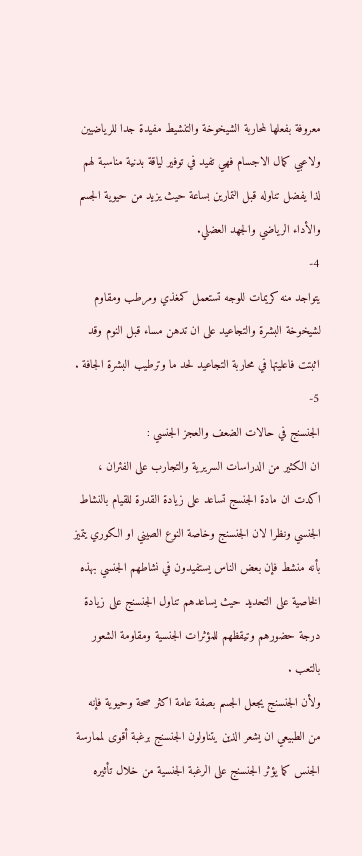معروفة بفعلها لمحاربة الشيخوخة والتنشيط مفيدة جدا للرياضيين ولاعبي كمال الاجسام فهي تفيد في توفير لياقة بدنية مناسبة لهم لذا يفضل تناوله قبل التمارين بساعة حيث يزيد من حيوية الجسم والأداء الرياضي والجهد العضلي.
4-
يتواجد منه كريمات للوجه تستعمل كمغذي ومرطب ومقاوم لشيخوخة البشرة والتجاعيد على ان تدهن مساء قبل النوم وقد اثبتت فاعليتها في محاربة التجاعيد لحد ما وترطيب البشرة الجافة .
5-
الجنسنج في حالات الضعف والعجز الجنسي :
ان الكثير من الدراسات السريرية والتجارب على الفئران ، اكدت ان مادة الجنسج تساعد على زيادة القدرة للقيام بالنشاط الجنسي ونظرا لان الجنسنج وخاصة النوع الصيني او الكوري يتميز بأنه منشط فإن بعض الناس يستفيدون في نشاطهم الجنسي بهذه الخاصية على التحديد حيث يساعدهم تناول الجنسنج على زيادة درجة حضورهم وتيقظهم للمؤثرات الجنسية ومقاومة الشعور بالتعب .
ولأن الجنسنج يجعل الجسم بصفة عامة اكثر صحة وحيوية فإنه من الطبيعي ان يشعر الذين يتناولون الجنسنج برغبة أقوى لممارسة الجنس كما يؤثر الجنسنج على الرغبة الجنسية من خلال تأثيره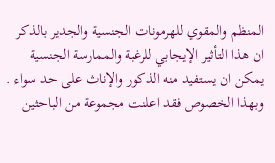المنظم والمقوي للهرمونات الجنسية والجدير بالذكر ان هذا التأثير الإيجابي للرغبة والممارسة الجنسية يمكن ان يستفيد منه الذكور والإناث على حد سواء .
وبهذا الخصوص فقد اعلنت مجموعة من الباحثين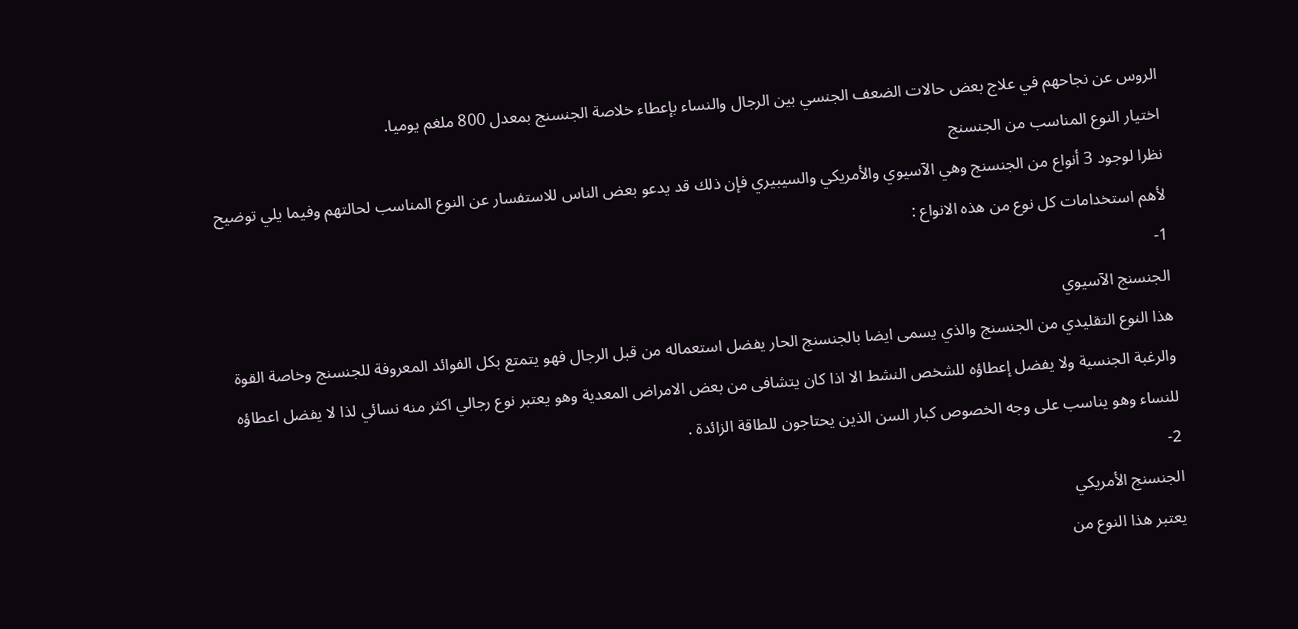الروس عن نجاحهم في علاج بعض حالات الضعف الجنسي بين الرجال والنساء بإعطاء خلاصة الجنسنج بمعدل 800 ملغم يوميا.
اختيار النوع المناسب من الجنسنج
نظرا لوجود 3 أنواع من الجنسنج وهي الآسيوي والأمريكي والسيبيري فإن ذلك قد يدعو بعض الناس للاستفسار عن النوع المناسب لحالتهم وفيما يلي توضيح لأهم استخدامات كل نوع من هذه الانواع :
1-
الجنسنج الآسيوي
هذا النوع التقليدي من الجنسنج والذي يسمى ايضا بالجنسنج الحار يفضل استعماله من قبل الرجال فهو يتمتع بكل الفوائد المعروفة للجنسنج وخاصة القوة والرغبة الجنسية ولا يفضل إعطاؤه للشخص النشط الا اذا كان يتشافى من بعض الامراض المعدية وهو يعتبر نوع رجالي اكثر منه نسائي لذا لا يفضل اعطاؤه للنساء وهو يناسب على وجه الخصوص كبار السن الذين يحتاجون للطاقة الزائدة .
2-
الجنسنج الأمريكي
يعتبر هذا النوع من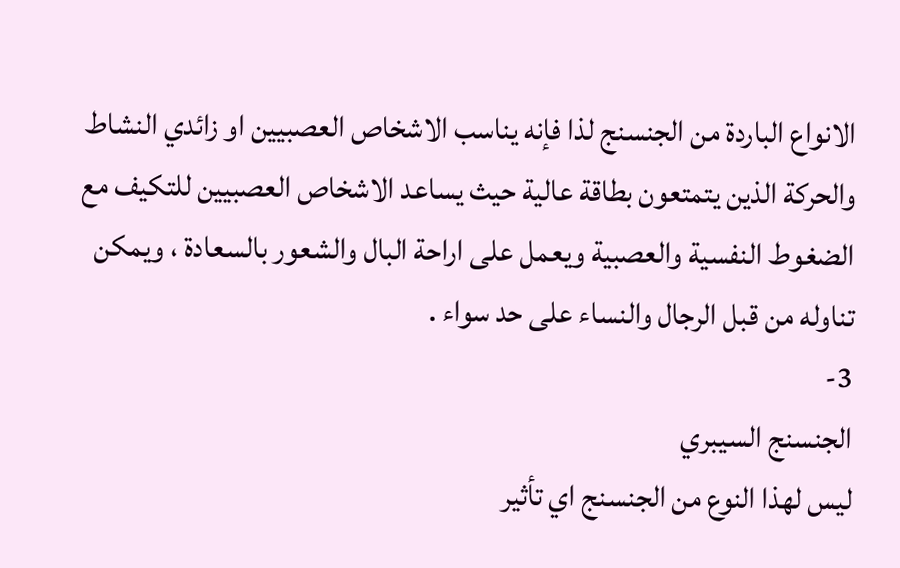الانواع الباردة من الجنسنج لذا فإنه يناسب الاشخاص العصبيين او زائدي النشاط والحركة الذين يتمتعون بطاقة عالية حيث يساعد الاشخاص العصبيين للتكيف مع الضغوط النفسية والعصبية ويعمل على اراحة البال والشعور بالسعادة ، ويمكن تناوله من قبل الرجال والنساء على حد سواء .
3-
الجنسنج السيبري
ليس لهذا النوع من الجنسنج اي تأثير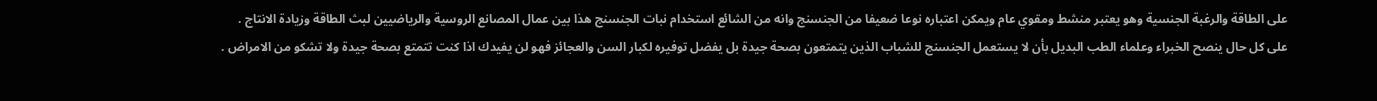على الطاقة والرغبة الجنسية وهو يعتبر منشط ومقوي عام ويمكن اعتباره نوعا ضعيفا من الجنسنج وانه من الشائع استخدام نبات الجنسنج هذا بين عمال المصانع الروسية والرياضيين لبث الطاقة وزيادة الانتاج .
على كل حال ينصح الخبراء وعلماء الطب البديل بأن لا يستعمل الجنسنج للشباب الذين يتمتعون بصحة جيدة بل يفضل توفيره لكبار السن والعجائز فهو لن يفيدك اذا كنت تتمتع بصحة جيدة ولا تشكو من الامراض .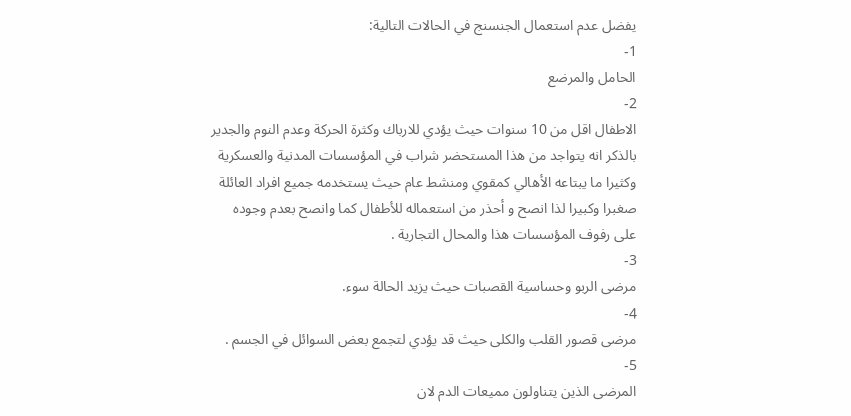يفضل عدم استعمال الجنسنج في الحالات التالية:
1-
الحامل والمرضع
2-
الاطفال اقل من 10 سنوات حيث يؤدي للارباك وكثرة الحركة وعدم النوم والجدير بالذكر انه يتواجد من هذا المستحضر شراب في المؤسسات المدنية والعسكرية وكثيرا ما يبتاعه الأهالي كمقوي ومنشط عام حيث يستخدمه جميع افراد العائلة صغبرا وكبيرا لذا انصح و أحذر من استعماله للأطفال كما وانصح بعدم وجوده على رفوف المؤسسات هذا والمحال التجارية .
3-
مرضى الربو وحساسية القصبات حيث يزيد الحالة سوء.
4-
مرضى قصور القلب والكلى حيث قد يؤدي لتجمع بعض السوائل في الجسم .
5-
المرضى الذين يتناولون مميعات الدم لان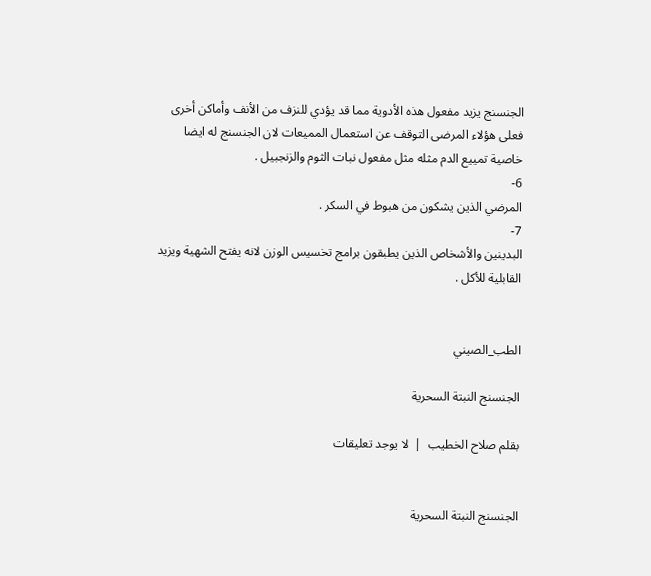الجنسنج يزيد مفعول هذه الأدوية مما قد يؤدي للنزف من الأنف وأماكن أخرى فعلى هؤلاء المرضى التوقف عن استعمال المميعات لان الجنسنج له ايضا خاصية تمييع الدم مثله مثل مفعول نبات الثوم والزنجبيل .
6-
المرضي الذين يشكون من هبوط في السكر .
7-
البدينين والأشخاص الذين يطبقون برامج تخسيس الوزن لانه يفتح الشهية ويزيد القابلية للأكل .


الطب_الصيني

الجنسنج النبتة السحرية

بقلم صلاح الخطيب  |  لا يوجد تعليقات


الجنسنج النبتة السحرية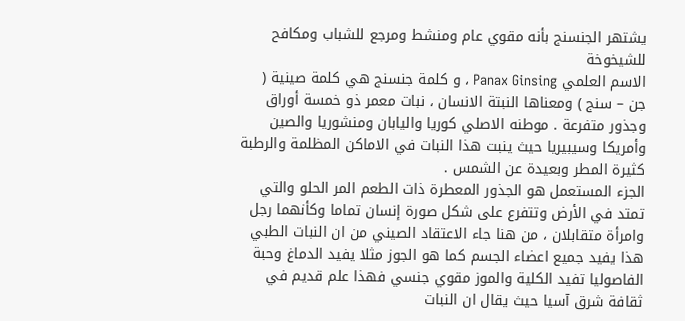يشتهر الجنسنج بأنه مقوي عام ومنشط ومرجع للشباب ومكافح للشيخوخة
الاسم العلمي Panax Ginsing ، و كلمة جنسنج هي كلمة صينية ( جن – سنج ) ومعناها النبتة الانسان ، نبات معمر ذو خمسة أوراق وجذور متفرعة . موطنه الاصلي كوريا واليابان ومنشوريا والصين وأمريكا وسيبيريا حيث ينبت هذا النبات في الاماكن المظلمة والرطبة كثيرة المطر وبعيدة عن الشمس .
الجزء المستعمل هو الجذور المعطرة ذات الطعم المر الحلو والتي تمتد في الأرض وتتفرع على شكل صورة إنسان تماما وكأنهما رجل وامرأة متقابلان ، من هنا جاء الاعتقاد الصيني من ان النبات الطبي هذا يفيد جميع اعضاء الجسم كما هو الجوز مثلا يفيد الدماغ وحبة الفاصوليا تفيد الكلية والموز مقوي جنسي فهذا علم قديم في ثقافة شرق آسيا حيث يقال ان النبات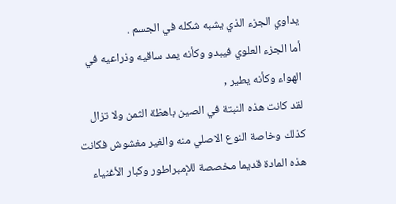يداوي الجزء الذي يشبه شكله في الجسم .
أما الجزء العلوي فيبدو وكأنه يمد ساقيه وذراعيه في الهواء وكأنه يطير ,
لقد كانت هذه النبتة في الصين باهظة الثمن ولا تزال كذلك وخاصة النوع الاصلي منه والغير مغشوش فكانت هذه المادة قديما مخصصة للإمبراطور وكبار الأغنياء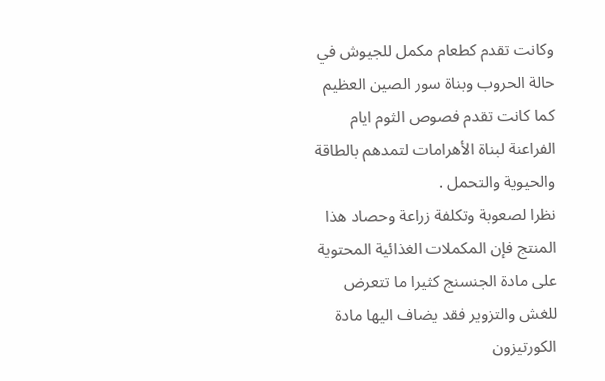وكانت تقدم كطعام مكمل للجيوش في حالة الحروب وبناة سور الصين العظيم كما كانت تقدم فصوص الثوم ايام الفراعنة لبناة الأهرامات لتمدهم بالطاقة والحيوية والتحمل .
نظرا لصعوبة وتكلفة زراعة وحصاد هذا المنتج فإن المكملات الغذائية المحتوية على مادة الجنسنج كثيرا ما تتعرض للغش والتزوير فقد يضاف اليها مادة الكورتيزون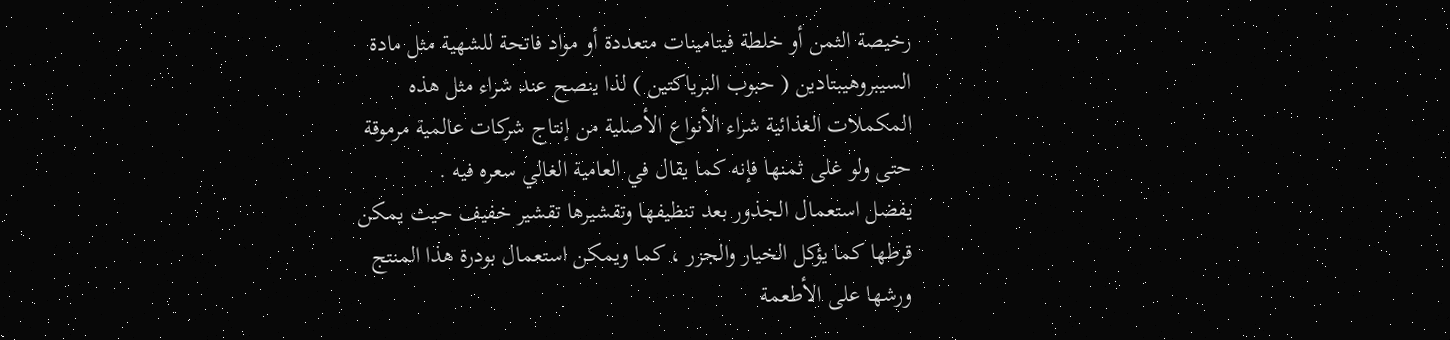رخيصة الثمن أو خلطة فيتامينات متعددة أو مواد فاتحة للشهية مثل مادة السيبروهيبتادين ( حبوب البرياكتين ) لذا ينصح عند شراء مثل هذه المكملات الغذائية شراء الأنواع الأصلية من إنتاج شركات عالمية مرموقة حتى ولو غلى ثمنها فإنه كما يقال في العامية الغالي سعره فيه .
يفضل استعمال الجذور بعد تنظيفها وتقشيرها تقشير خفيف حيث يمكن قرطها كما يؤكل الخيار والجزر ، كما ويمكن استعمال بودرة هذا المنتج ورشها على الأطعمة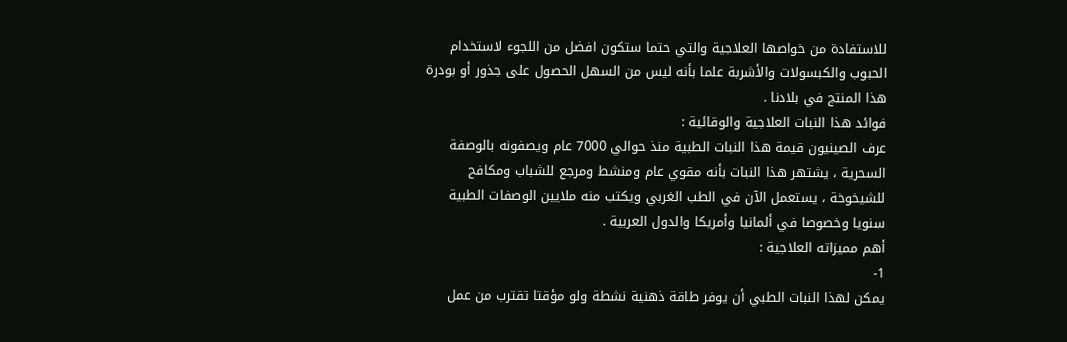للاستفادة من خواصها العلاجية والتي حتما ستكون افضل من اللجوء لاستخدام الحبوب والكبسولات والأشربة علما بأنه ليس من السهل الحصول على جذور أو بودرة هذا المنتج في بلادنا .
فوائد هذا النبات العلاجية والوقائية :
عرف الصينيون قيمة هذا النبات الطبية منذ حوالي 7000 عام ويصفونه بالوصفة السحرية ، يشتهر هذا النبات بأنه مقوي عام ومنشط ومرجع للشباب ومكافح للشيخوخة ، يستعمل الآن في الطب الغربي ويكتب منه ملايين الوصفات الطبية سنويا وخصوصا في ألمانيا وأمريكا والدول العربية .
أهم مميزاته العلاجية :
1-
يمكن لهذا النبات الطبي أن يوفر طاقة ذهنية نشطة ولو مؤقتا تقترب من عمل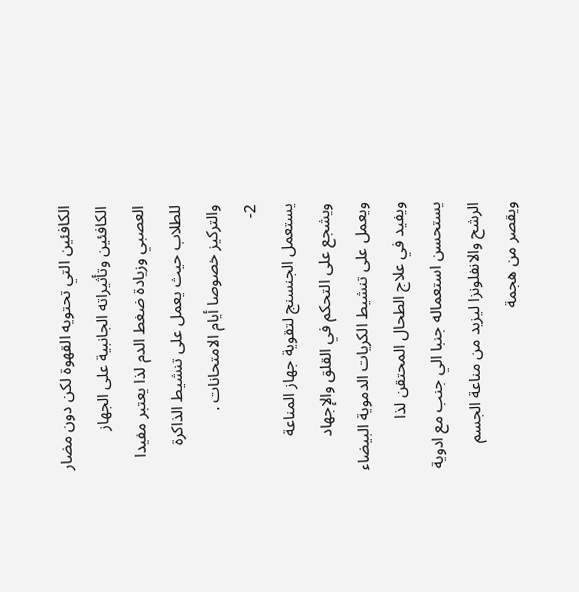الكافئين التي تحتويه القهوة لكن دون مضار الكافئين وتأثيراته الجانبية على الجهاز العصبي وزيادة ضغط الدم لذا يعتبر مفيدا للطلاب حيث يعمل على تنشيط الذاكرة والتركيز خصوصا أيام الامتحانات .
2-
يستعمل الجنسنج لتقوية جهاز المناعة ويشجع على التحكم في القلق والإجهاد ويعمل على تنشيط الكريات الدموية البيضاء ويفيد في علاج الطحال المحتقن لذا يستحسن استعماله جنبا الي جنب مع ادوية الرشح والانفلونزا ليزيد من مناعة الجسم ويقصر من هجمة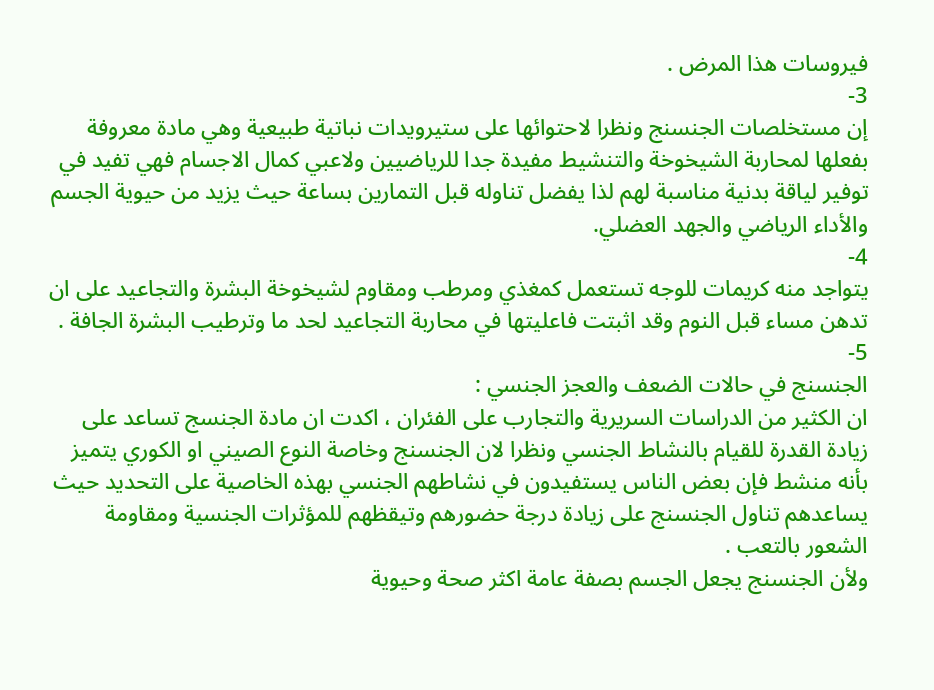فيروسات هذا المرض .
3-
إن مستخلصات الجنسنج ونظرا لاحتوائها على ستيرويدات نباتية طبيعية وهي مادة معروفة بفعلها لمحاربة الشيخوخة والتنشيط مفيدة جدا للرياضيين ولاعبي كمال الاجسام فهي تفيد في توفير لياقة بدنية مناسبة لهم لذا يفضل تناوله قبل التمارين بساعة حيث يزيد من حيوية الجسم والأداء الرياضي والجهد العضلي.
4-
يتواجد منه كريمات للوجه تستعمل كمغذي ومرطب ومقاوم لشيخوخة البشرة والتجاعيد على ان تدهن مساء قبل النوم وقد اثبتت فاعليتها في محاربة التجاعيد لحد ما وترطيب البشرة الجافة .
5-
الجنسنج في حالات الضعف والعجز الجنسي :
ان الكثير من الدراسات السريرية والتجارب على الفئران ، اكدت ان مادة الجنسج تساعد على زيادة القدرة للقيام بالنشاط الجنسي ونظرا لان الجنسنج وخاصة النوع الصيني او الكوري يتميز بأنه منشط فإن بعض الناس يستفيدون في نشاطهم الجنسي بهذه الخاصية على التحديد حيث يساعدهم تناول الجنسنج على زيادة درجة حضورهم وتيقظهم للمؤثرات الجنسية ومقاومة الشعور بالتعب .
ولأن الجنسنج يجعل الجسم بصفة عامة اكثر صحة وحيوية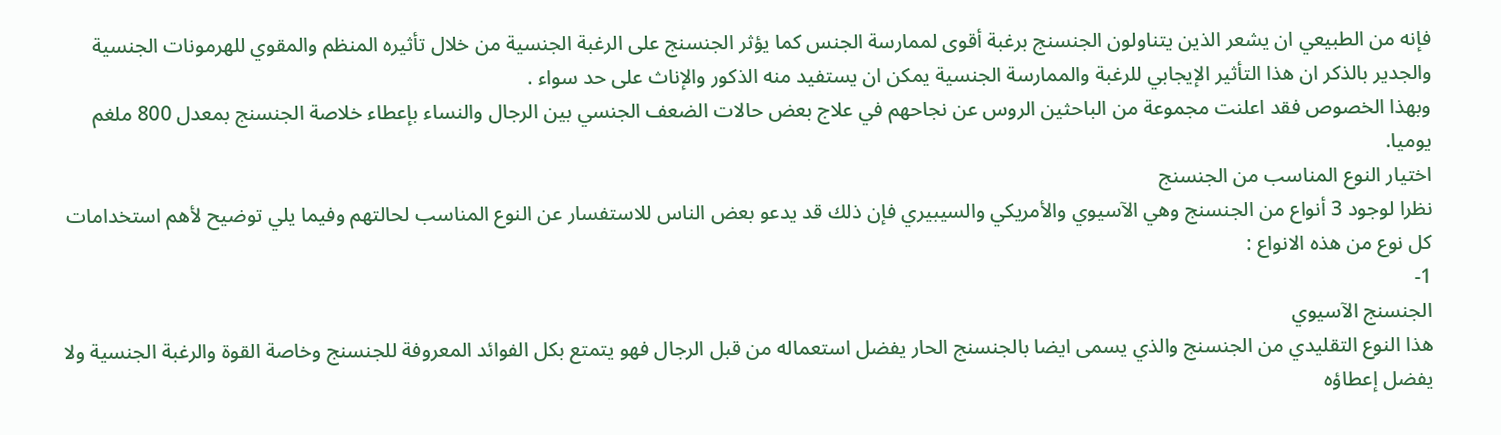فإنه من الطبيعي ان يشعر الذين يتناولون الجنسنج برغبة أقوى لممارسة الجنس كما يؤثر الجنسنج على الرغبة الجنسية من خلال تأثيره المنظم والمقوي للهرمونات الجنسية والجدير بالذكر ان هذا التأثير الإيجابي للرغبة والممارسة الجنسية يمكن ان يستفيد منه الذكور والإناث على حد سواء .
وبهذا الخصوص فقد اعلنت مجموعة من الباحثين الروس عن نجاحهم في علاج بعض حالات الضعف الجنسي بين الرجال والنساء بإعطاء خلاصة الجنسنج بمعدل 800 ملغم يوميا.
اختيار النوع المناسب من الجنسنج
نظرا لوجود 3 أنواع من الجنسنج وهي الآسيوي والأمريكي والسيبيري فإن ذلك قد يدعو بعض الناس للاستفسار عن النوع المناسب لحالتهم وفيما يلي توضيح لأهم استخدامات كل نوع من هذه الانواع :
1-
الجنسنج الآسيوي
هذا النوع التقليدي من الجنسنج والذي يسمى ايضا بالجنسنج الحار يفضل استعماله من قبل الرجال فهو يتمتع بكل الفوائد المعروفة للجنسنج وخاصة القوة والرغبة الجنسية ولا يفضل إعطاؤه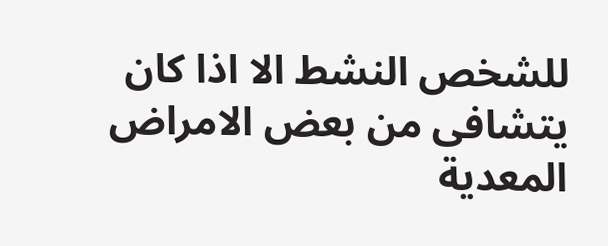للشخص النشط الا اذا كان يتشافى من بعض الامراض المعدية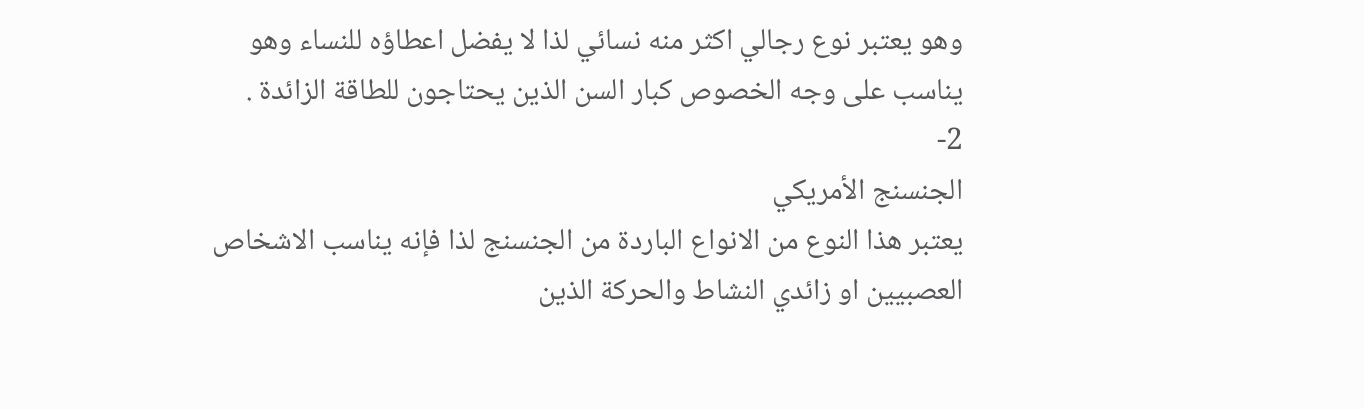وهو يعتبر نوع رجالي اكثر منه نسائي لذا لا يفضل اعطاؤه للنساء وهو يناسب على وجه الخصوص كبار السن الذين يحتاجون للطاقة الزائدة .
2-
الجنسنج الأمريكي
يعتبر هذا النوع من الانواع الباردة من الجنسنج لذا فإنه يناسب الاشخاص العصبيين او زائدي النشاط والحركة الذين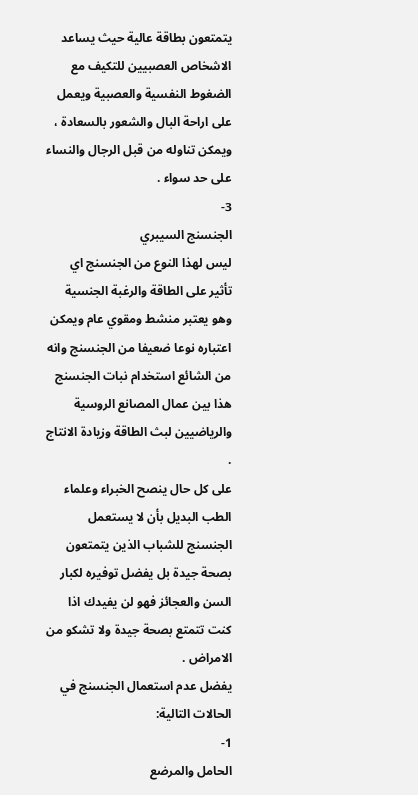يتمتعون بطاقة عالية حيث يساعد الاشخاص العصبيين للتكيف مع الضغوط النفسية والعصبية ويعمل على اراحة البال والشعور بالسعادة ، ويمكن تناوله من قبل الرجال والنساء على حد سواء .
3-
الجنسنج السيبري
ليس لهذا النوع من الجنسنج اي تأثير على الطاقة والرغبة الجنسية وهو يعتبر منشط ومقوي عام ويمكن اعتباره نوعا ضعيفا من الجنسنج وانه من الشائع استخدام نبات الجنسنج هذا بين عمال المصانع الروسية والرياضيين لبث الطاقة وزيادة الانتاج .
على كل حال ينصح الخبراء وعلماء الطب البديل بأن لا يستعمل الجنسنج للشباب الذين يتمتعون بصحة جيدة بل يفضل توفيره لكبار السن والعجائز فهو لن يفيدك اذا كنت تتمتع بصحة جيدة ولا تشكو من الامراض .
يفضل عدم استعمال الجنسنج في الحالات التالية:
1-
الحامل والمرضع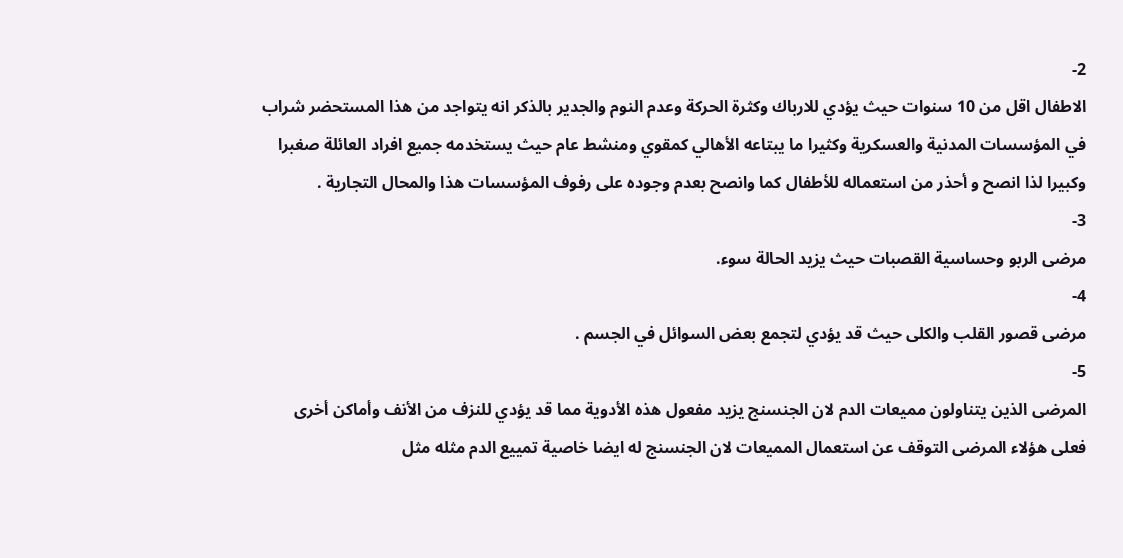2-
الاطفال اقل من 10 سنوات حيث يؤدي للارباك وكثرة الحركة وعدم النوم والجدير بالذكر انه يتواجد من هذا المستحضر شراب في المؤسسات المدنية والعسكرية وكثيرا ما يبتاعه الأهالي كمقوي ومنشط عام حيث يستخدمه جميع افراد العائلة صغبرا وكبيرا لذا انصح و أحذر من استعماله للأطفال كما وانصح بعدم وجوده على رفوف المؤسسات هذا والمحال التجارية .
3-
مرضى الربو وحساسية القصبات حيث يزيد الحالة سوء.
4-
مرضى قصور القلب والكلى حيث قد يؤدي لتجمع بعض السوائل في الجسم .
5-
المرضى الذين يتناولون مميعات الدم لان الجنسنج يزيد مفعول هذه الأدوية مما قد يؤدي للنزف من الأنف وأماكن أخرى فعلى هؤلاء المرضى التوقف عن استعمال المميعات لان الجنسنج له ايضا خاصية تمييع الدم مثله مثل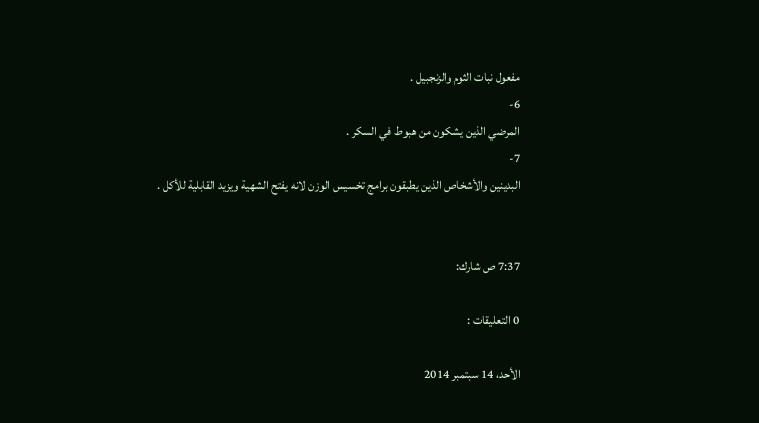مفعول نبات الثوم والزنجبيل .
6-
المرضي الذين يشكون من هبوط في السكر .
7-
البدينين والأشخاص الذين يطبقون برامج تخسيس الوزن لانه يفتح الشهية ويزيد القابلية للأكل .


7:37 ص شارك:

0 التعليقات :

الأحد، 14 سبتمبر 2014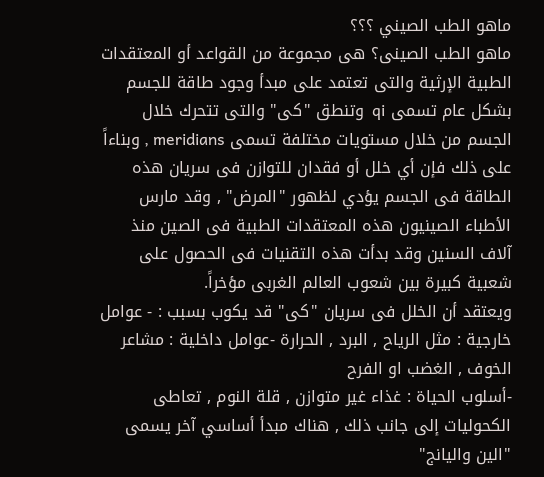ماهو الطب الصيني ؟؟؟
ماهو الطب الصينى؟ هى مجموعة من القواعد أو المعتقدات الطبية الإرثية والتى تعتمد على مبدأ وجود طاقة للجسم بشكل عام تسمى qi  وتنطق "كى" والتى تتحرك خلال الجسم من خلال مستويات مختلفة تسمى meridians , وبناءاً على ذلك فإن أي خلل أو فقدان للتوازن فى سريان هذه الطاقة فى الجسم يؤدي لظهور "المرض" , وقد مارس الأطباء الصينيون هذه المعتقدات الطبية فى الصين منذ آلاف السنين وقد بدأت هذه التقنيات فى الحصول على شعبية كبيرة بين شعوب العالم الغربى مؤخراً.
ويعتقد أن الخلل فى سريان "كى" قد يكوب بسبب : - عوامل خارجية : مثل الرياح , البرد , الحرارة -عوامل داخلية : مشاعر الخوف , الغضب او الفرح
-أسلوب الحياة : غذاء غير متوازن , قلة النوم , تعاطى الكحوليات إلى جانب ذلك , هناك مبدأ أساسي آخر يسمى "الين واليانج"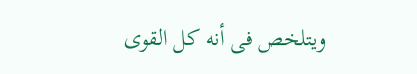ويتلخص فى أنه كل القوى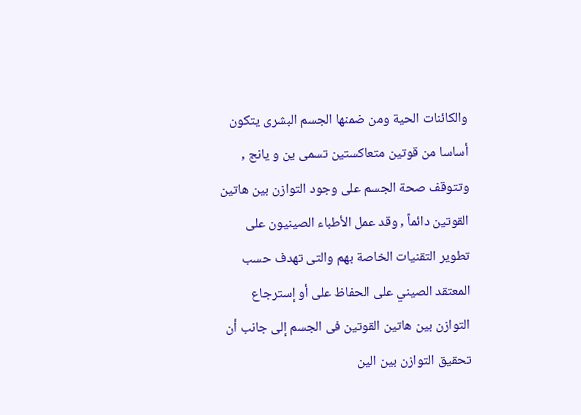والكائنات الحية ومن ضمنها الجسم البشرى يتكون أساسا من قوتين متعاكستين تسمى ين و يانج , وتتوقف صحة الجسم على وجود التوازن بين هاتين القوتين دائماً , وقد عمل الأطباء الصينيون على تطوير التقنيات الخاصة بهم والتى تهدف حسب المعتقد الصيني على الحفاظ على أو إسترجاع التوازن بين هاتين القوتين فى الجسم إلى جانب أن تحقيق التوازن بين الين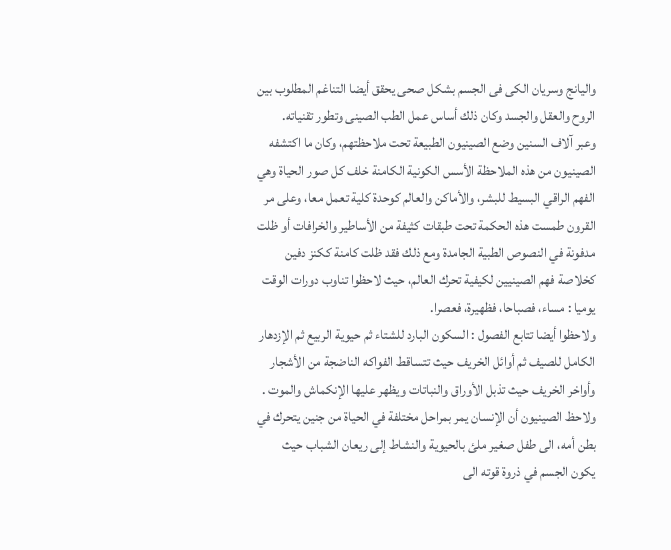واليانج وسريان الكى فى الجسم بشكل صحى يحقق أيضا التناغم المطلوب بين الروح والعقل والجسد وكان ذلك أساس عمل الطب الصينى وتطور تقنياته.
وعبر آلاف السنين وضع الصينيون الطبيعة تحت ملاحظتهم، وكان ما اكتشفه الصينيون من هذه الملاحظة الأسس الكونية الكامنة خلف كل صور الحياة وهي الفهم الراقي البسيط للبشر، والأماكن والعالم كوحدة كلية تعمل معا، وعلى مر القرون طمست هذه الحكمة تحت طبقات كثيفة من الأساطير والخرافات أو ظلت مدفونة في النصوص الطبية الجامدة ومع ذلك فقد ظلت كامنة ككنز دفين كخلاصة فهم الصينيين لكيفية تحرك العالم، حيث لاحظوا تناوب دورات الوقت يوميا : مساء، فصباحا، فظهيرة، فعصرا.
ولاحظوا أيضا تتابع الفصول : السكون البارد للشتاء ثم حيوية الربيع ثم الإزدهار الكامل للصيف ثم أوائل الخريف حيث تتساقط الفواكه الناضجة من الأشجار وأواخر الخريف حيث تذبل الأوراق والنباتات ويظهر عليها الإنكماش والموت .
ولاحظ الصينيون أن الإنسان يمر بمراحل مختلفة في الحياة من جنين يتحرك في بطن أمه، الى طفل صغير ملئ بالحيوية والنشاط إلى ريعان الشباب حيث يكون الجسم في ذروة قوته الى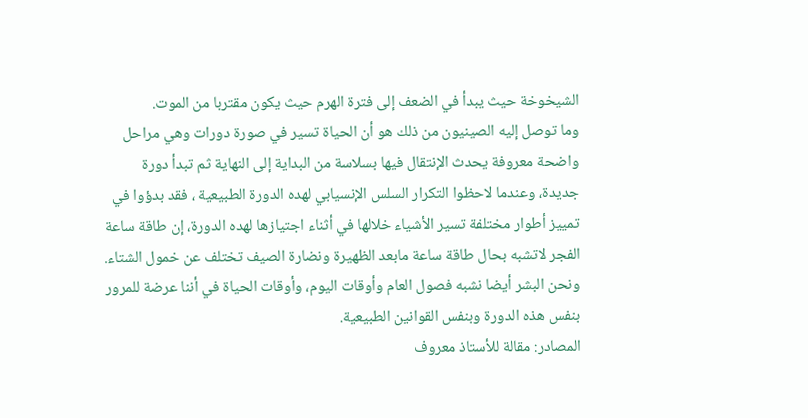الشيخوخة حيث يبدأ في الضعف إلى فترة الهرم حيث يكون مقتربا من الموت.
وما توصل إليه الصينيون من ذلك هو أن الحياة تسير في صورة دورات وهي مراحل واضحة معروفة يحدث الإنتقال فيها بسلاسة من البداية إلى النهاية ثم تبدأ دورة جديدة، وعندما لاحظوا التكرار السلس الإنسيابي لهده الدورة الطبيعية ، فقد بدؤوا في تمييز أطوار مختلفة تسير الأشياء خلالها في أثناء اجتيازها لهده الدورة، إن طاقة ساعة الفجر لاتشبه بحال طاقة ساعة مابعد الظهيرة ونضارة الصيف تختلف عن خمول الشتاء.
ونحن البشر أيضا نشبه فصول العام وأوقات اليوم، وأوقات الحياة في أننا عرضة للمرور بنفس هذه الدورة وبنفس القوانين الطبيعية.
المصادر: مقالة للأستاذ معروف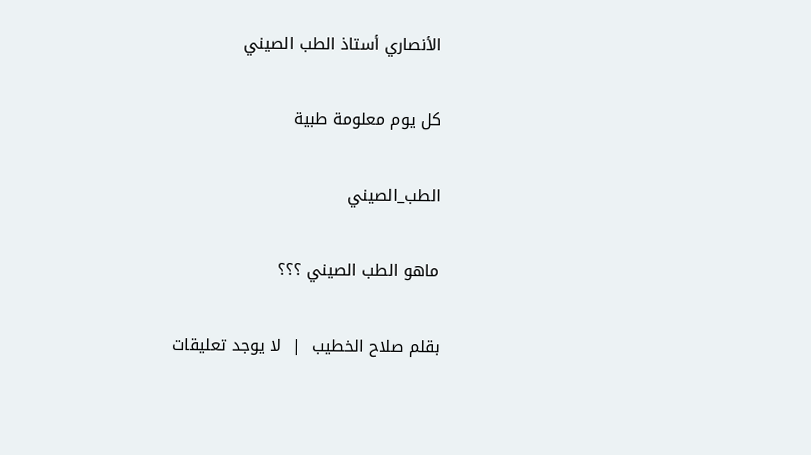الأنصاري أستاذ الطب الصيني

كل يوم معلومة طبية

الطب_الصيني

ماهو الطب الصيني ؟؟؟

بقلم صلاح الخطيب  |  لا يوجد تعليقات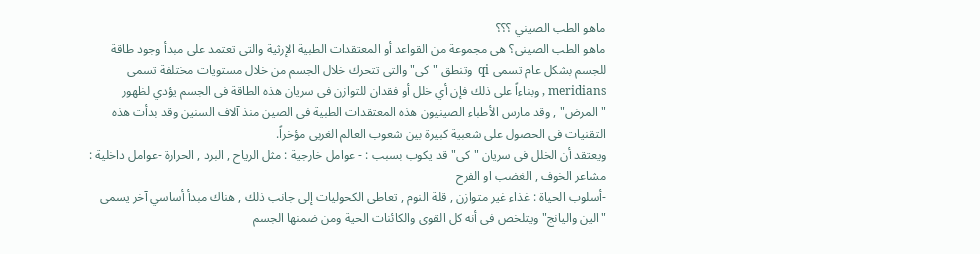ماهو الطب الصيني ؟؟؟
ماهو الطب الصينى؟ هى مجموعة من القواعد أو المعتقدات الطبية الإرثية والتى تعتمد على مبدأ وجود طاقة للجسم بشكل عام تسمى qi  وتنطق "كى" والتى تتحرك خلال الجسم من خلال مستويات مختلفة تسمى meridians , وبناءاً على ذلك فإن أي خلل أو فقدان للتوازن فى سريان هذه الطاقة فى الجسم يؤدي لظهور "المرض" , وقد مارس الأطباء الصينيون هذه المعتقدات الطبية فى الصين منذ آلاف السنين وقد بدأت هذه التقنيات فى الحصول على شعبية كبيرة بين شعوب العالم الغربى مؤخراً.
ويعتقد أن الخلل فى سريان "كى" قد يكوب بسبب : - عوامل خارجية : مثل الرياح , البرد , الحرارة -عوامل داخلية : مشاعر الخوف , الغضب او الفرح
-أسلوب الحياة : غذاء غير متوازن , قلة النوم , تعاطى الكحوليات إلى جانب ذلك , هناك مبدأ أساسي آخر يسمى "الين واليانج" ويتلخص فى أنه كل القوى والكائنات الحية ومن ضمنها الجسم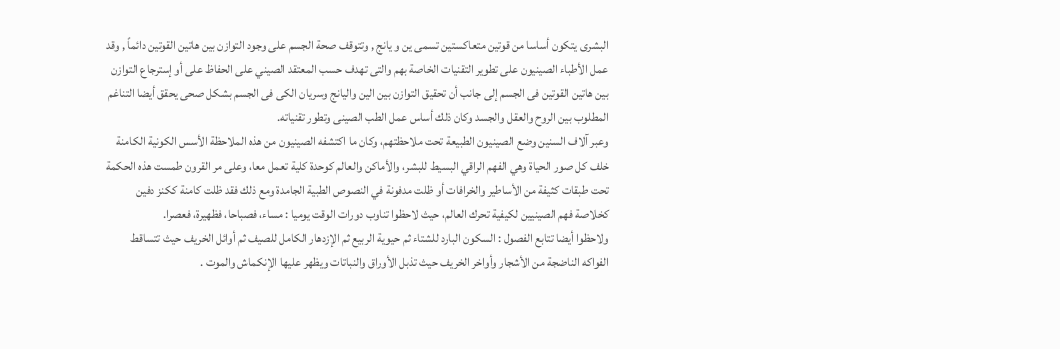البشرى يتكون أساسا من قوتين متعاكستين تسمى ين و يانج , وتتوقف صحة الجسم على وجود التوازن بين هاتين القوتين دائماً , وقد عمل الأطباء الصينيون على تطوير التقنيات الخاصة بهم والتى تهدف حسب المعتقد الصيني على الحفاظ على أو إسترجاع التوازن بين هاتين القوتين فى الجسم إلى جانب أن تحقيق التوازن بين الين واليانج وسريان الكى فى الجسم بشكل صحى يحقق أيضا التناغم المطلوب بين الروح والعقل والجسد وكان ذلك أساس عمل الطب الصينى وتطور تقنياته.
وعبر آلاف السنين وضع الصينيون الطبيعة تحت ملاحظتهم، وكان ما اكتشفه الصينيون من هذه الملاحظة الأسس الكونية الكامنة خلف كل صور الحياة وهي الفهم الراقي البسيط للبشر، والأماكن والعالم كوحدة كلية تعمل معا، وعلى مر القرون طمست هذه الحكمة تحت طبقات كثيفة من الأساطير والخرافات أو ظلت مدفونة في النصوص الطبية الجامدة ومع ذلك فقد ظلت كامنة ككنز دفين كخلاصة فهم الصينيين لكيفية تحرك العالم، حيث لاحظوا تناوب دورات الوقت يوميا : مساء، فصباحا، فظهيرة، فعصرا.
ولاحظوا أيضا تتابع الفصول : السكون البارد للشتاء ثم حيوية الربيع ثم الإزدهار الكامل للصيف ثم أوائل الخريف حيث تتساقط الفواكه الناضجة من الأشجار وأواخر الخريف حيث تذبل الأوراق والنباتات ويظهر عليها الإنكماش والموت .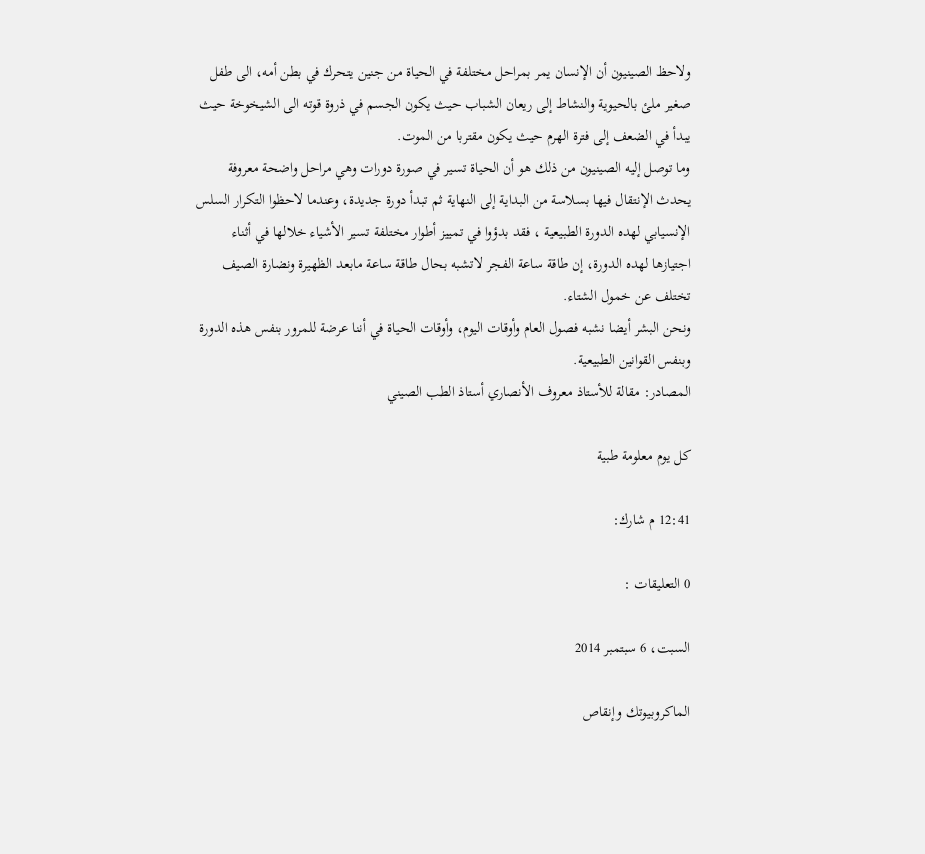ولاحظ الصينيون أن الإنسان يمر بمراحل مختلفة في الحياة من جنين يتحرك في بطن أمه، الى طفل صغير ملئ بالحيوية والنشاط إلى ريعان الشباب حيث يكون الجسم في ذروة قوته الى الشيخوخة حيث يبدأ في الضعف إلى فترة الهرم حيث يكون مقتربا من الموت.
وما توصل إليه الصينيون من ذلك هو أن الحياة تسير في صورة دورات وهي مراحل واضحة معروفة يحدث الإنتقال فيها بسلاسة من البداية إلى النهاية ثم تبدأ دورة جديدة، وعندما لاحظوا التكرار السلس الإنسيابي لهده الدورة الطبيعية ، فقد بدؤوا في تمييز أطوار مختلفة تسير الأشياء خلالها في أثناء اجتيازها لهده الدورة، إن طاقة ساعة الفجر لاتشبه بحال طاقة ساعة مابعد الظهيرة ونضارة الصيف تختلف عن خمول الشتاء.
ونحن البشر أيضا نشبه فصول العام وأوقات اليوم، وأوقات الحياة في أننا عرضة للمرور بنفس هذه الدورة وبنفس القوانين الطبيعية.
المصادر: مقالة للأستاذ معروف الأنصاري أستاذ الطب الصيني

كل يوم معلومة طبية

12:41 م شارك:

0 التعليقات :

السبت، 6 سبتمبر 2014

الماكروبيوتك وإنقاص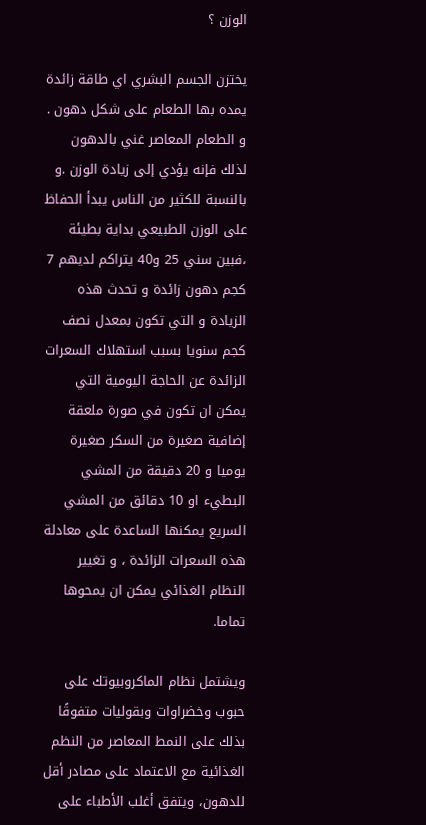الوزن ؟

يختزن الجسم البشري اي طاقة زائدة يمده بها الطعام على شكل دهون . و الطعام المعاصر غني بالدهون لذلك فإنه يؤدي إلى زيادة الوزن .و بالنسبة للكثير من الناس يبدأ الحفاظ على الوزن الطبيعي بداية بطيئة ،فبين سني 25 و40 يتراكم لديهم 7 كجم دهون زائدة و تحدث هذه الزيادة و التي تكون بمعدل نصف كجم سنويا بسبب استهلاك السعرات الزائدة عن الحاجة اليومية التي يمكن ان تكون في صورة ملعقة إضافية صغيرة من السكر صغيرة يوميا و 20 دقيقة من المشي البطيء او 10 دقائق من المشي السريع يمكنها الساعدة على معادلة هذه السعرات الزائدة ، و تغيير النظام الغذائي يمكن ان يمحوها تماما.

ويشتمل نظام الماكروبيوتك على حبوب وخضراوات وبقوليات متفوقًا بذلك على النمط المعاصر من النظم الغذائية مع الاعتماد على مصادر أقل للدهون، ويتفق أغلب الأطباء على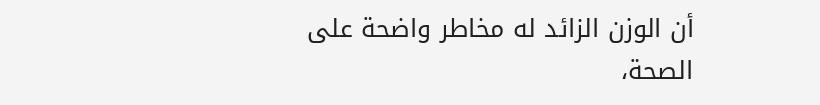أن الوزن الزائد له مخاطر واضحة على الصحة،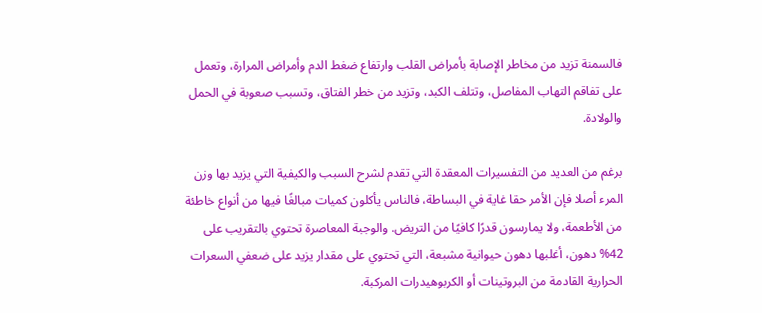فالسمنة تزيد من مخاطر الإصابة بأمراض القلب وارتفاع ضغط الدم وأمراض المرارة، وتعمل على تفاقم التهاب المفاصل، وتتلف الكبد، وتزيد من خطر الفتاق، وتسبب صعوبة في الحمل والولادة.

برغم من العديد من التفسيرات المعقدة التي تقدم لشرح السبب والكيفية التي يزيد بها وزن المرء أصلا فإن الأمر حقا غاية في البساطة، فالناس يأكلون كميات مبالغًا فيها من أنواع خاطئة من الأطعمة، ولا يمارسون قدرًا كافيًا من التريض. والوجبة المعاصرة تحتوي بالتقريب على 42% دهون، أغلبها دهون حيوانية مشبعة، التي تحتوي على مقدار يزيد على ضعفي السعرات الحرارية القادمة من البروتينات أو الكربوهيدرات المركبة.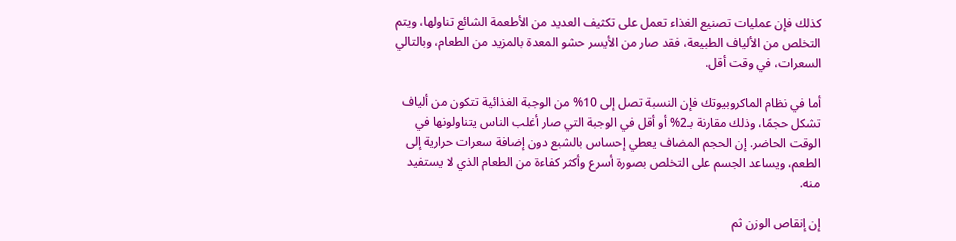كذلك فإن عمليات تصنيع الغذاء تعمل على تكثيف العديد من الأطعمة الشائع تناولها، ويتم التخلص من الألياف الطبيعة، فقد صار من الأيسر حشو المعدة بالمزيد من الطعام، وبالتالي السعرات، في وقت أقل.

أما في نظام الماكروبيوتك فإن النسبة تصل إلى 10% من الوجبة الغذائية تتكون من ألياف تشكل حجمًا، وذلك مقارنة بـ2% أو أقل في الوجبة التي صار أغلب الناس يتناولونها في الوقت الحاضر. إن الحجم المضاف يعطي إحساس بالشبع دون إضافة سعرات حرارية إلى الطعم، ويساعد الجسم على التخلص بصورة أسرع وأكثر كفاءة من الطعام الذي لا يستفيد منه.

إن إنقاص الوزن ثم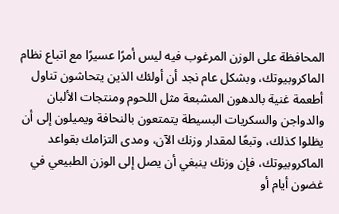المحافظة على الوزن المرغوب فيه ليس أمرًا عسيرًا مع اتباع نظام الماكروبيوتك، وبشكل عام نجد أن أولئك الذين يتحاشون تناول أطعمة غنية بالدهون المشبعة مثل اللحوم ومنتجات الألبان والدواجن والسكريات البسيطة يتمتعون بالنحافة ويميلون إلى أن يظلوا كذلك، وتبعًا لمقدار وزنك الآن، ومدى التزامك بقواعد الماكروبيوتك، فإن وزنك ينبغي أن يصل إلى الوزن الطبيعي في غضون أيام أو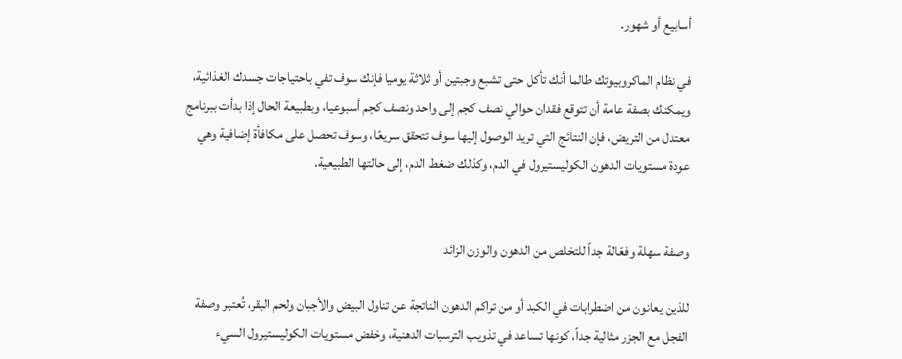أسابيع أو شهور.

في نظام الماكروبيوتك طالما أنك تأكل حتى تشبع وجبتين أو ثلاثة يوميا فإنك سوف تفي باحتياجات جسدك الغذائية، ويمكنك بصفة عامة أن تتوقع فقدان حوالي نصف كجم إلى واحد ونصف كجم أسبوعيا، وبطبيعة الحال إذا بدأت ببرنامج معتدل من التريض، فإن النتائج التي تريد الوصول إليها سوف تتحقق سريعًا، وسوف تحصل على مكافأة إضافية وهي عودة مستويات الدهون الكوليستيرول في الدم، وكذلك ضغط الدم، إلى حالتها الطبيعية.


وصفة سهلة وفعّالة جداً للتخلص من الدهون والوزن الزائد

للذين يعانون من اضطرابات في الكبد أو من تراكم الدهون الناتجة عن تناول البيض والأجبان ولحم البقر، تُعتبر وصفة الفجل مع الجزر مثالية جداً، كونها تساعد في تذويب الترسبات الدهنية، وخفض مستويات الكوليستيرول السيء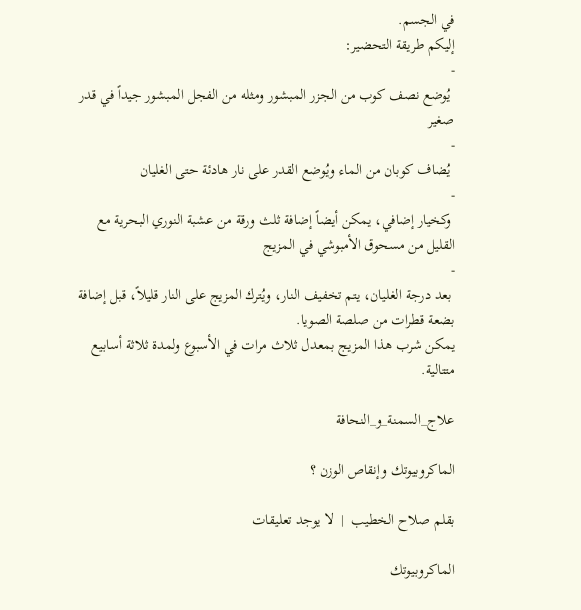في الجسم.
إليكم طريقة التحضير:
-
 يُوضع نصف كوب من الجزر المبشور ومثله من الفجل المبشور جيداً في قدر صغير
-
 يُضاف كوبان من الماء ويُوضع القدر على نار هادئة حتى الغليان
-
 وكخيار إضافي، يمكن أيضاً إضافة ثلث ورقة من عشبة النوري البحرية مع القليل من مسحوق الأمبوشي في المزيج
-
 بعد درجة الغليان، يتم تخفيف النار، ويُترك المزيج على النار قليلاً، قبل إضافة بضعة قطرات من صلصة الصويا.
يمكن شرب هذا المزيج بمعدل ثلاث مرات في الأسبوع ولمدة ثلاثة أسابيع متتالية.

علاج_السمنة_و_النحافة

الماكروبيوتك وإنقاص الوزن ؟

بقلم صلاح الخطيب  |  لا يوجد تعليقات

الماكروبيوتك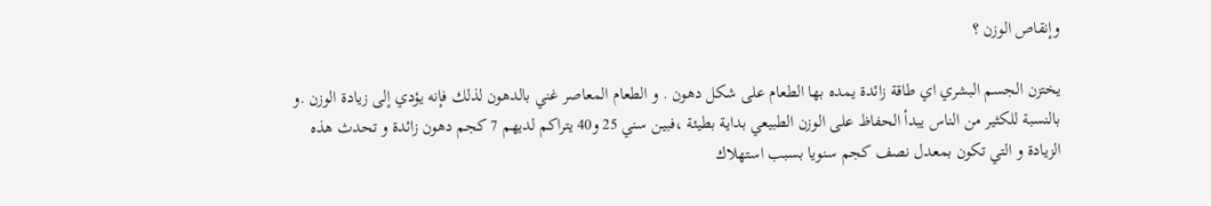وإنقاص الوزن ؟

يختزن الجسم البشري اي طاقة زائدة يمده بها الطعام على شكل دهون . و الطعام المعاصر غني بالدهون لذلك فإنه يؤدي إلى زيادة الوزن .و بالنسبة للكثير من الناس يبدأ الحفاظ على الوزن الطبيعي بداية بطيئة ،فبين سني 25 و40 يتراكم لديهم 7 كجم دهون زائدة و تحدث هذه الزيادة و التي تكون بمعدل نصف كجم سنويا بسبب استهلاك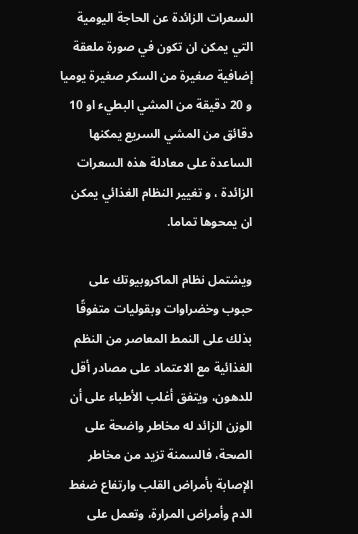السعرات الزائدة عن الحاجة اليومية التي يمكن ان تكون في صورة ملعقة إضافية صغيرة من السكر صغيرة يوميا و 20 دقيقة من المشي البطيء او 10 دقائق من المشي السريع يمكنها الساعدة على معادلة هذه السعرات الزائدة ، و تغيير النظام الغذائي يمكن ان يمحوها تماما.

ويشتمل نظام الماكروبيوتك على حبوب وخضراوات وبقوليات متفوقًا بذلك على النمط المعاصر من النظم الغذائية مع الاعتماد على مصادر أقل للدهون، ويتفق أغلب الأطباء على أن الوزن الزائد له مخاطر واضحة على الصحة، فالسمنة تزيد من مخاطر الإصابة بأمراض القلب وارتفاع ضغط الدم وأمراض المرارة، وتعمل على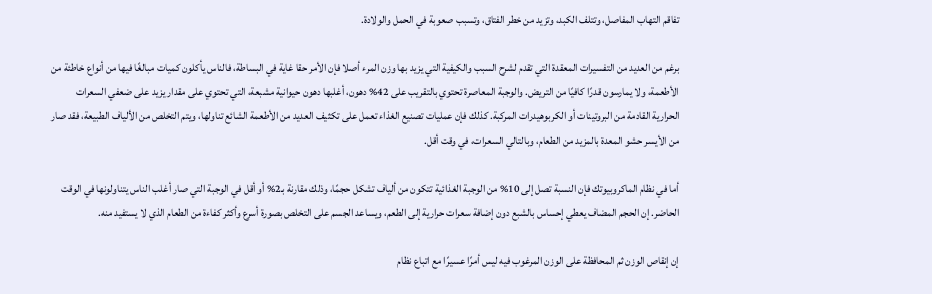تفاقم التهاب المفاصل، وتتلف الكبد، وتزيد من خطر الفتاق، وتسبب صعوبة في الحمل والولادة.

برغم من العديد من التفسيرات المعقدة التي تقدم لشرح السبب والكيفية التي يزيد بها وزن المرء أصلا فإن الأمر حقا غاية في البساطة، فالناس يأكلون كميات مبالغًا فيها من أنواع خاطئة من الأطعمة، ولا يمارسون قدرًا كافيًا من التريض. والوجبة المعاصرة تحتوي بالتقريب على 42% دهون، أغلبها دهون حيوانية مشبعة، التي تحتوي على مقدار يزيد على ضعفي السعرات الحرارية القادمة من البروتينات أو الكربوهيدرات المركبة. كذلك فإن عمليات تصنيع الغذاء تعمل على تكثيف العديد من الأطعمة الشائع تناولها، ويتم التخلص من الألياف الطبيعة، فقد صار من الأيسر حشو المعدة بالمزيد من الطعام، وبالتالي السعرات، في وقت أقل.

أما في نظام الماكروبيوتك فإن النسبة تصل إلى 10% من الوجبة الغذائية تتكون من ألياف تشكل حجمًا، وذلك مقارنة بـ2% أو أقل في الوجبة التي صار أغلب الناس يتناولونها في الوقت الحاضر. إن الحجم المضاف يعطي إحساس بالشبع دون إضافة سعرات حرارية إلى الطعم، ويساعد الجسم على التخلص بصورة أسرع وأكثر كفاءة من الطعام الذي لا يستفيد منه.

إن إنقاص الوزن ثم المحافظة على الوزن المرغوب فيه ليس أمرًا عسيرًا مع اتباع نظام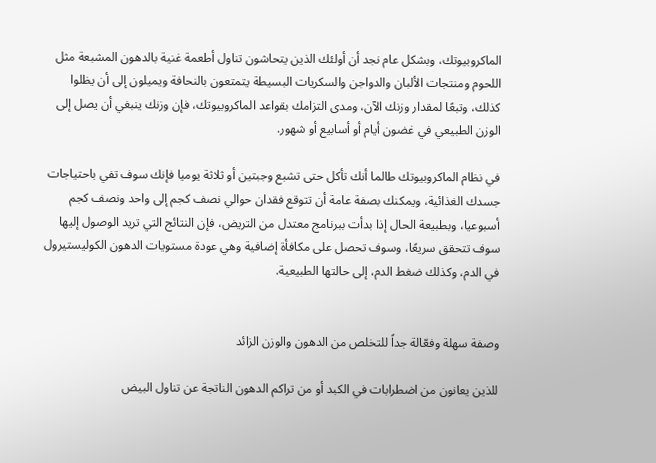الماكروبيوتك، وبشكل عام نجد أن أولئك الذين يتحاشون تناول أطعمة غنية بالدهون المشبعة مثل اللحوم ومنتجات الألبان والدواجن والسكريات البسيطة يتمتعون بالنحافة ويميلون إلى أن يظلوا كذلك، وتبعًا لمقدار وزنك الآن، ومدى التزامك بقواعد الماكروبيوتك، فإن وزنك ينبغي أن يصل إلى الوزن الطبيعي في غضون أيام أو أسابيع أو شهور.

في نظام الماكروبيوتك طالما أنك تأكل حتى تشبع وجبتين أو ثلاثة يوميا فإنك سوف تفي باحتياجات جسدك الغذائية، ويمكنك بصفة عامة أن تتوقع فقدان حوالي نصف كجم إلى واحد ونصف كجم أسبوعيا، وبطبيعة الحال إذا بدأت ببرنامج معتدل من التريض، فإن النتائج التي تريد الوصول إليها سوف تتحقق سريعًا، وسوف تحصل على مكافأة إضافية وهي عودة مستويات الدهون الكوليستيرول في الدم، وكذلك ضغط الدم، إلى حالتها الطبيعية.


وصفة سهلة وفعّالة جداً للتخلص من الدهون والوزن الزائد

للذين يعانون من اضطرابات في الكبد أو من تراكم الدهون الناتجة عن تناول البيض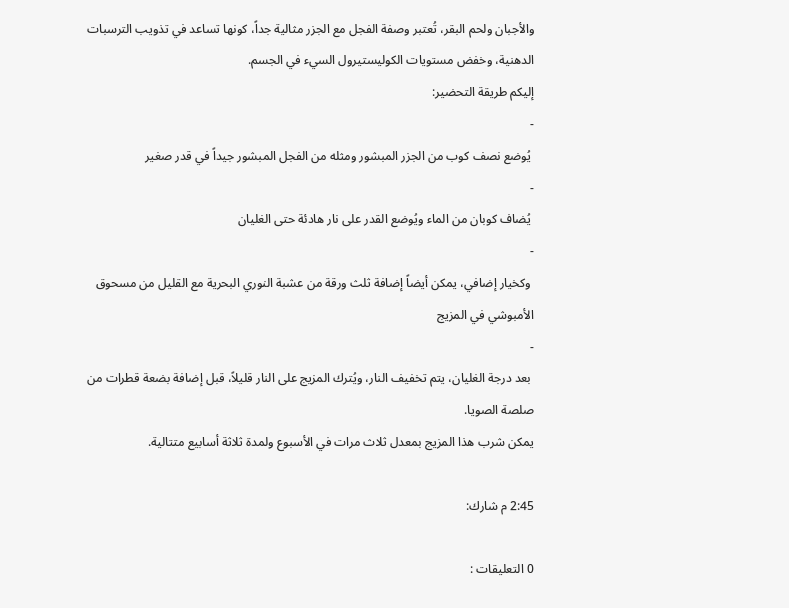والأجبان ولحم البقر، تُعتبر وصفة الفجل مع الجزر مثالية جداً، كونها تساعد في تذويب الترسبات الدهنية، وخفض مستويات الكوليستيرول السيء في الجسم.
إليكم طريقة التحضير:
-
 يُوضع نصف كوب من الجزر المبشور ومثله من الفجل المبشور جيداً في قدر صغير
-
 يُضاف كوبان من الماء ويُوضع القدر على نار هادئة حتى الغليان
-
 وكخيار إضافي، يمكن أيضاً إضافة ثلث ورقة من عشبة النوري البحرية مع القليل من مسحوق الأمبوشي في المزيج
-
 بعد درجة الغليان، يتم تخفيف النار، ويُترك المزيج على النار قليلاً، قبل إضافة بضعة قطرات من صلصة الصويا.
يمكن شرب هذا المزيج بمعدل ثلاث مرات في الأسبوع ولمدة ثلاثة أسابيع متتالية.

2:45 م شارك:

0 التعليقات :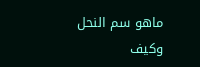ماهو سم النحل وكيف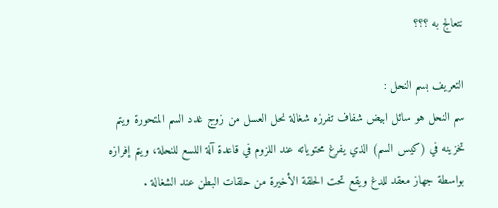نتعالج به ؟؟؟

التعريف بسم النحل :
سم النحل هو سائل ابيض شفاف تفرزه شغالة نحل العسل من زوج غدد السم المتحورة ويتم تخزينه في (كيس السم) الذي يفرغ محتوياته عند اللزوم في قاعدة آلة اللسع للنحلة، ويتم إفرازه بواسطة جهاز معقد للدغ ويقع تحت الحلقة الأخيرة من حلقات البطن عند الشغالة .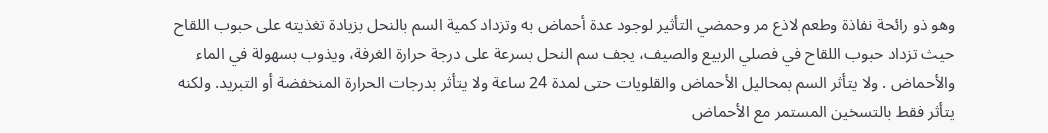وهو ذو رائحة نفاذة وطعم لاذع مر وحمضي التأثير لوجود عدة أحماض به وتزداد كمية السم بالنحل بزيادة تغذيته على حبوب اللقاح حيث تزداد حبوب اللقاح في فصلي الربيع والصيف، يجف سم النحل بسرعة على درجة حرارة الغرفة، ويذوب بسهولة في الماء والأحماض . ولا يتأثر السم بمحاليل الأحماض والقلويات حتى لمدة 24 ساعة ولا يتأثر بدرجات الحرارة المنخفضة أو التبريد. ولكنه يتأثر فقط بالتسخين المستمر مع الأحماض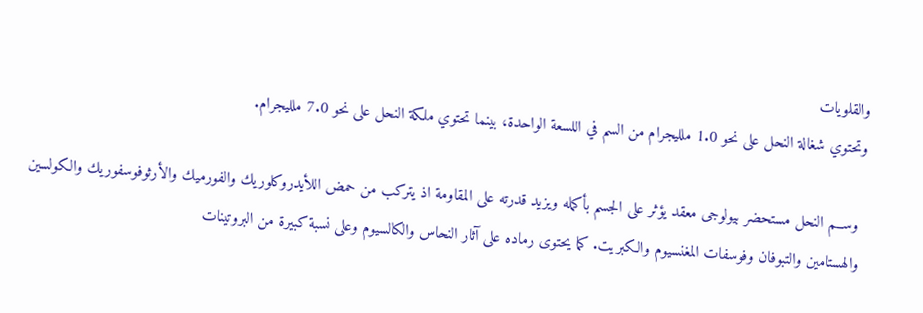والقلويات
وتحتوي شغالة النحل على نحو 1.0 ملليجرام من السم في اللسعة الواحدة، بينما تحتوي ملكة النحل على نحو 7.0 ملليجرام.

 وســم النحل مستحضر بيولوجى معقد يؤثر على الجسم بأكمله ويزيد قدرته على المقاومة اذ يتركب من حمض اللأيدروكلوريك والفورميك والأرثوفوسفوريك والكولسين والهستامين والتبوفان وفوسفات المغنسيوم والكبريت. كما يحتوى رماده على آثار النحاس والكالسيوم وعلى نسبة كبيرة من البروتينات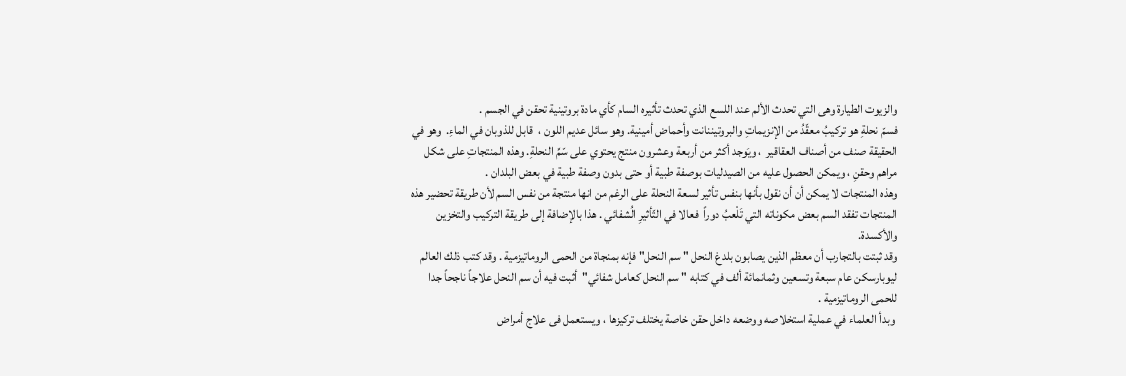والزيوت الطيارة وهى التي تحدث الألم عند اللسع الذي تحدث تأثيره السام كأي مادة بروتينية تحقن في الجسم .
فسمّ نحلةِ هو تركيبُ معقّدُ من الإنزيماتِ والبروتيننانت وأحماض أمينية. وهو سائل عديم اللون ،  قابل للذوبان في الماءِ.  وهو في الحقيقة صنف من أصناف العقاقير  ، ويَوجد أكثر من أربعة وعشرون منتج يحتوي على سّمِّ النحلةِ. وهذه المنتجاتِ على شكل مراهم وحقنِ ، ويمكن الحصول عليه من الصيدليات بوصفة طبية أو حتى بدون وصفة طبية في بعض البلدان .
وهذه المنتجات لا يمكن أن أن نقول بأنها بنفس تأثير لسعة النحلة على الرغم من انها منتجة من نفس السم لأن طريقة تحضير هذه المنتجات تفقد السم بعض مكوناته التي تَلْعبُ دوراً  فعالا في التّأثيرِ الُشفائي . هذا بالإضافة إلى طريقة التركيب والتخزين والأكسدة.
وقد ثبتت بالتجارب أن معظم الذين يصابون بلدغ النحل " سم النحل" فإنه بمنجاة من الحمى الروماتيزمية . وقد كتب ذلك العالم ليوبارسكن عام سبعة وتسعين وثمانمائة ألف في كتابه " سم النحل كعامل شفائي"  أثبت فيه أن سم النحل علاجاً ناجحاً جدا للحمى الروماتيزمية .
 وبدأ العلماء في عملية استخلاصه ووضعه داخل حقن خاصة يختلف تركيزها ، ويستعمل فى علاج أمراض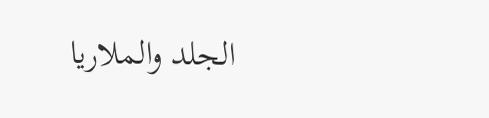الجلد والملاريا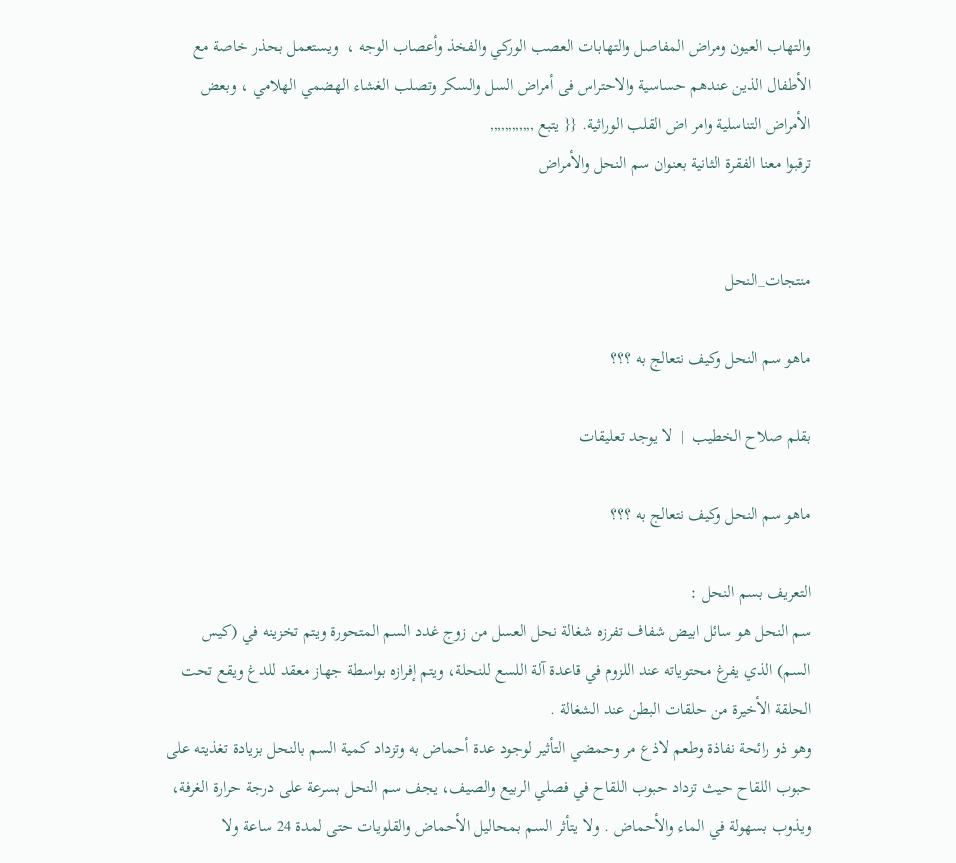والتهاب العيون ومراض المفاصل والتهابات العصب الوركي والفخذ وأعصاب الوجه ،  ويستعمل بحذر خاصة مع الأطفال الذين عندهم حساسية والاحتراس فى أمراض السل والسكر وتصلب الغشاء الهضمي الهلامي ، وبعض الأمراض التناسلية وامر اض القلب الوراثية. {{ يتبع ,,,,,,,,,,,,
ترقبوا معنا الفقرة الثانية بعنوان سم النحل والأمراض


منتجات_النحل

ماهو سم النحل وكيف نتعالج به ؟؟؟

بقلم صلاح الخطيب  |  لا يوجد تعليقات

ماهو سم النحل وكيف نتعالج به ؟؟؟

التعريف بسم النحل :
سم النحل هو سائل ابيض شفاف تفرزه شغالة نحل العسل من زوج غدد السم المتحورة ويتم تخزينه في (كيس السم) الذي يفرغ محتوياته عند اللزوم في قاعدة آلة اللسع للنحلة، ويتم إفرازه بواسطة جهاز معقد للدغ ويقع تحت الحلقة الأخيرة من حلقات البطن عند الشغالة .
وهو ذو رائحة نفاذة وطعم لاذع مر وحمضي التأثير لوجود عدة أحماض به وتزداد كمية السم بالنحل بزيادة تغذيته على حبوب اللقاح حيث تزداد حبوب اللقاح في فصلي الربيع والصيف، يجف سم النحل بسرعة على درجة حرارة الغرفة، ويذوب بسهولة في الماء والأحماض . ولا يتأثر السم بمحاليل الأحماض والقلويات حتى لمدة 24 ساعة ولا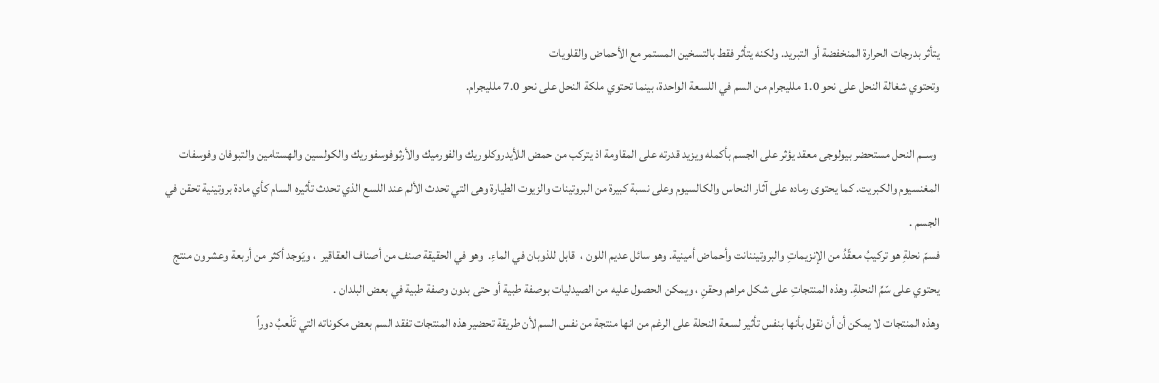يتأثر بدرجات الحرارة المنخفضة أو التبريد. ولكنه يتأثر فقط بالتسخين المستمر مع الأحماض والقلويات
وتحتوي شغالة النحل على نحو 1.0 ملليجرام من السم في اللسعة الواحدة، بينما تحتوي ملكة النحل على نحو 7.0 ملليجرام.

 وســم النحل مستحضر بيولوجى معقد يؤثر على الجسم بأكمله ويزيد قدرته على المقاومة اذ يتركب من حمض اللأيدروكلوريك والفورميك والأرثوفوسفوريك والكولسين والهستامين والتبوفان وفوسفات المغنسيوم والكبريت. كما يحتوى رماده على آثار النحاس والكالسيوم وعلى نسبة كبيرة من البروتينات والزيوت الطيارة وهى التي تحدث الألم عند اللسع الذي تحدث تأثيره السام كأي مادة بروتينية تحقن في الجسم .
فسمّ نحلةِ هو تركيبُ معقّدُ من الإنزيماتِ والبروتيننانت وأحماض أمينية. وهو سائل عديم اللون ،  قابل للذوبان في الماءِ.  وهو في الحقيقة صنف من أصناف العقاقير  ، ويَوجد أكثر من أربعة وعشرون منتج يحتوي على سّمِّ النحلةِ. وهذه المنتجاتِ على شكل مراهم وحقنِ ، ويمكن الحصول عليه من الصيدليات بوصفة طبية أو حتى بدون وصفة طبية في بعض البلدان .
وهذه المنتجات لا يمكن أن أن نقول بأنها بنفس تأثير لسعة النحلة على الرغم من انها منتجة من نفس السم لأن طريقة تحضير هذه المنتجات تفقد السم بعض مكوناته التي تَلْعبُ دوراً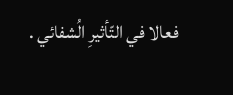فعالا في التّأثيرِ الُشفائي .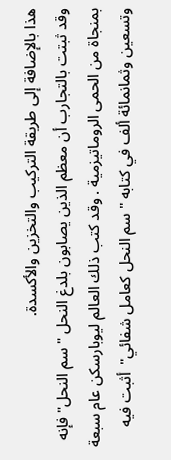هذا بالإضافة إلى طريقة التركيب والتخزين والأكسدة.
وقد ثبتت بالتجارب أن معظم الذين يصابون بلدغ النحل " سم النحل" فإنه بمنجاة من الحمى الروماتيزمية . وقد كتب ذلك العالم ليوبارسكن عام سبعة وتسعين وثمانمائة ألف في كتابه " سم النحل كعامل شفائي"  أثبت فيه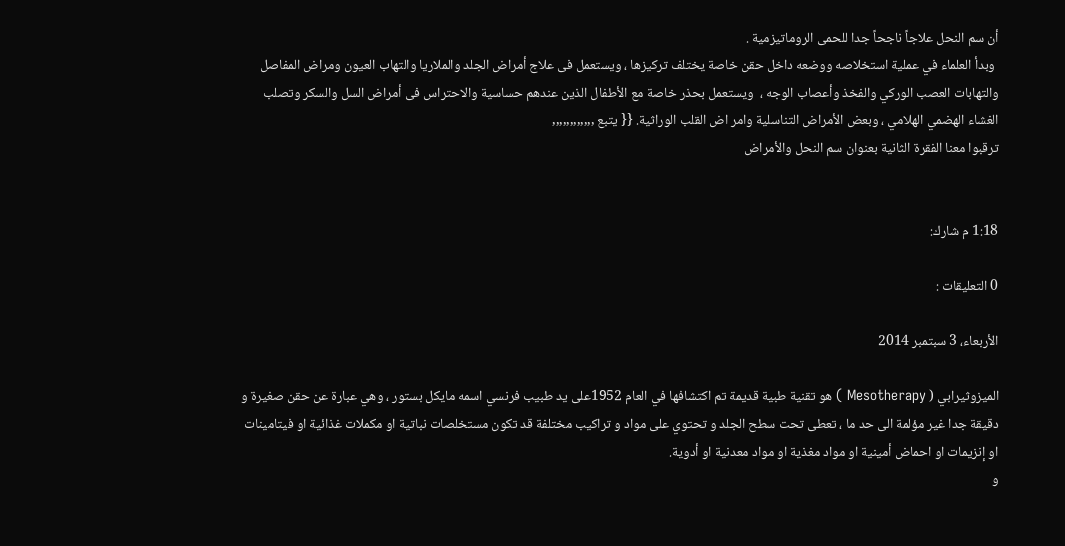أن سم النحل علاجاً ناجحاً جدا للحمى الروماتيزمية .
 وبدأ العلماء في عملية استخلاصه ووضعه داخل حقن خاصة يختلف تركيزها ، ويستعمل فى علاج أمراض الجلد والملاريا والتهاب العيون ومراض المفاصل والتهابات العصب الوركي والفخذ وأعصاب الوجه ،  ويستعمل بحذر خاصة مع الأطفال الذين عندهم حساسية والاحتراس فى أمراض السل والسكر وتصلب الغشاء الهضمي الهلامي ، وبعض الأمراض التناسلية وامر اض القلب الوراثية. {{ يتبع ,,,,,,,,,,,,
ترقبوا معنا الفقرة الثانية بعنوان سم النحل والأمراض


1:18 م شارك:

0 التعليقات :

الأربعاء، 3 سبتمبر 2014

الميزوثيرابي ( Mesotherapy ) هو تقنية طبية قديمة تم اكتشافها في العام 1952على يد طبيب فرنسي اسمه مايكل بستور ، وهي عبارة عن حقن صغيرة و دقيقة جدا غير مؤلمة الى حد ما ، تعطى تحت سطح الجلد و تحتوي على مواد و تراكيب مختلفة قد تكون مستخلصات نباتية او مكملات غذائية او فيتامينات او إنزيمات او احماض أمينية او مواد مغذية او مواد معدنية او أدوية.
و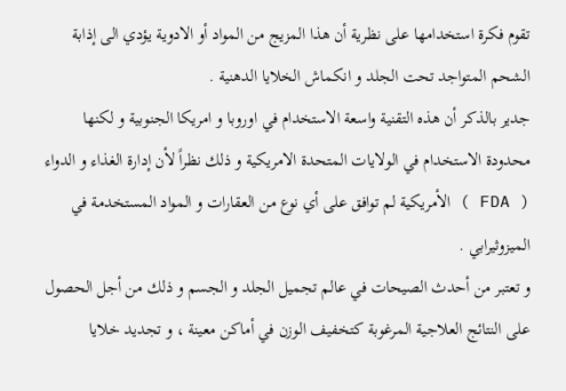تقوم فكرة استخدامها على نظرية أن هذا المزيج من المواد أو الادوية يؤدي الى إذابة الشحم المتواجد تحت الجلد و انكماش الخلايا الدهنية .
جدير بالذكر أن هذه التقنية واسعة الاستخدام في اوروبا و امريكا الجنوبية و لكنها محدودة الاستخدام في الولايات المتحدة الامريكية و ذلك نظراً لأن إدارة الغذاء و الدواء ( FDA ) الأمريكية لم توافق على أي نوع من العقارات و المواد المستخدمة في الميزوثيرابي .
و تعتبر من أحدث الصيحات في عالم تجميل الجلد و الجسم و ذلك من أجل الحصول على النتائج العلاجية المرغوبة كتخفيف الوزن في أماكن معينة ، و تجديد خلايا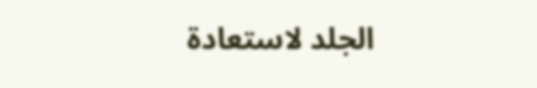الجلد لاستعادة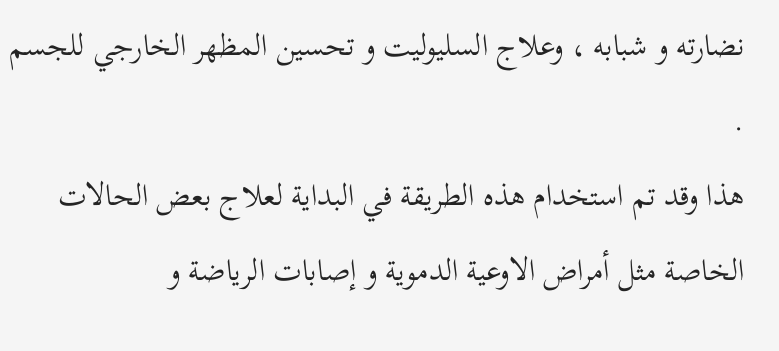نضارته و شبابه ، وعلاج السليوليت و تحسين المظهر الخارجي للجسم .
هذا وقد تم استخدام هذه الطريقة في البداية لعلاج بعض الحالات الخاصة مثل أمراض الاوعية الدموية و إصابات الرياضة و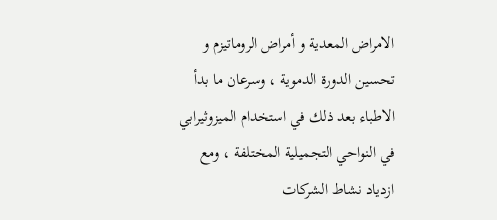الامراض المعدية و أمراض الروماتيزم و تحسين الدورة الدموية ، وسرعان ما بدأ الاطباء بعد ذلك في استخدام الميزوثيرابي في النواحي التجميلية المختلفة ، ومع ازدياد نشاط الشركات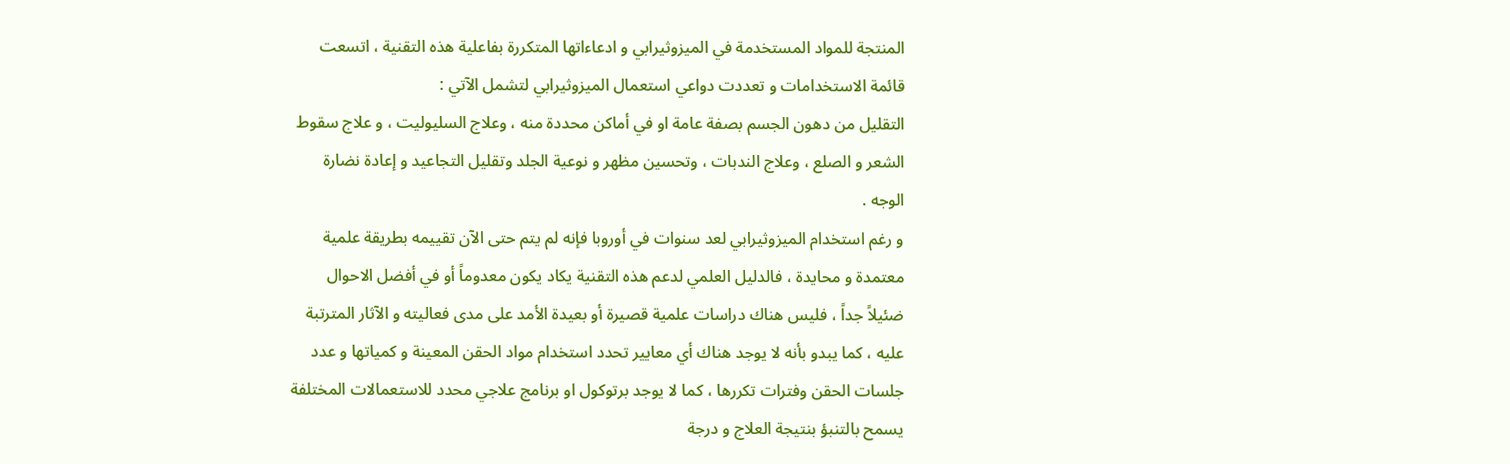المنتجة للمواد المستخدمة في الميزوثيرابي و ادعاءاتها المتكررة بفاعلية هذه التقنية ، اتسعت قائمة الاستخدامات و تعددت دواعي استعمال الميزوثيرابي لتشمل الآتي :
التقليل من دهون الجسم بصفة عامة او في أماكن محددة منه ، وعلاج السليوليت ، و علاج سقوط الشعر و الصلع ، وعلاج الندبات ، وتحسين مظهر و نوعية الجلد وتقليل التجاعيد و إعادة نضارة الوجه .
و رغم استخدام الميزوثيرابي لعد سنوات في أوروبا فإنه لم يتم حتى الآن تقييمه بطريقة علمية معتمدة و محايدة ، فالدليل العلمي لدعم هذه التقنية يكاد يكون معدوماً أو في أفضل الاحوال ضئيلاً جداً ، فليس هناك دراسات علمية قصيرة أو بعيدة الأمد على مدى فعاليته و الآثار المترتبة عليه ، كما يبدو بأنه لا يوجد هناك أي معايير تحدد استخدام مواد الحقن المعينة و كمياتها و عدد جلسات الحقن وفترات تكررها ، كما لا يوجد برتوكول او برنامج علاجي محدد للاستعمالات المختلفة يسمح بالتنبؤ بنتيجة العلاج و درجة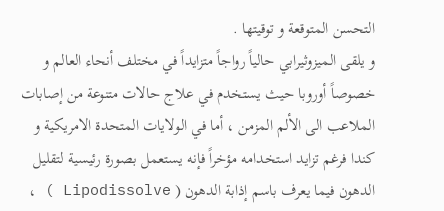التحسن المتوقعة و توقيتها .
و يلقى الميزوثيرابي حالياً رواجاً متزايداً في مختلف أنحاء العالم و خصوصاً أوروبا حيث يستخدم في علاج حالات متنوعة من إصابات الملاعب الى الألم المزمن ، أما في الولايات المتحدة الامريكية و كندا فرغم تزايد استخدامه مؤخراً فإنه يستعمل بصورة رئيسية لتقليل الدهون فيما يعرف باسم إذابة الدهون ( Lipodissolve ) ،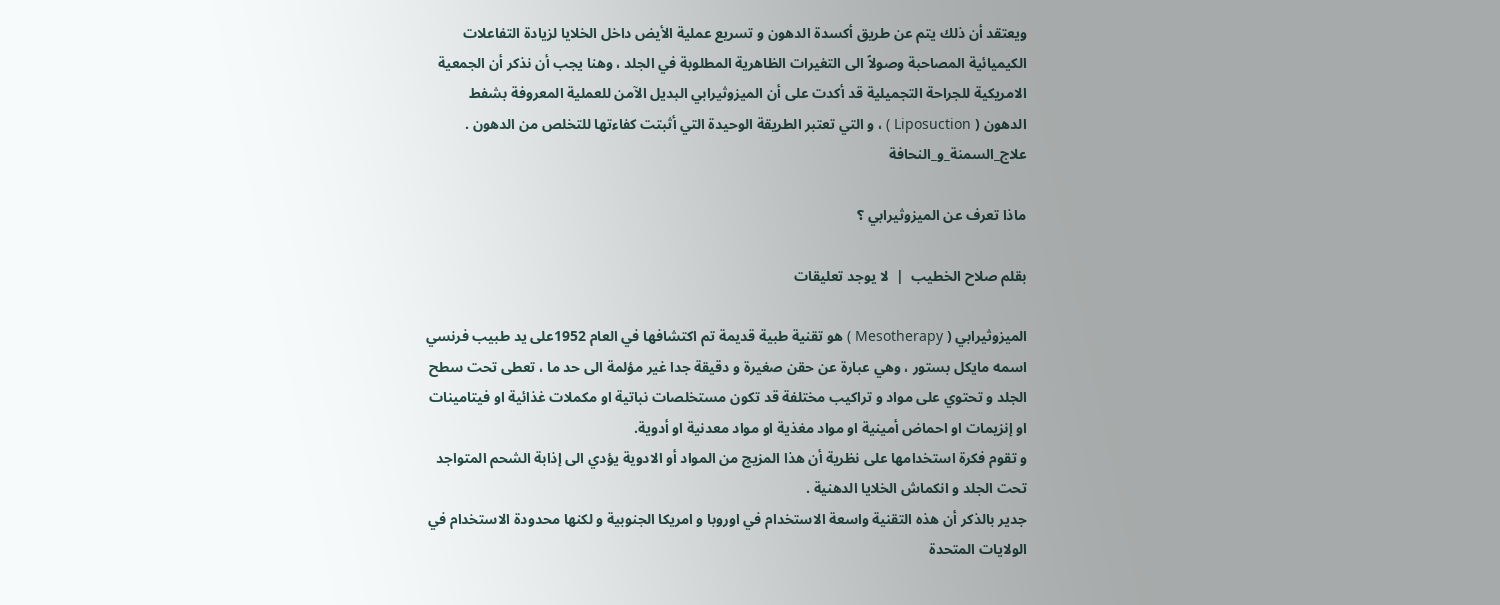ويعتقد أن ذلك يتم عن طريق أكسدة الدهون و تسريع عملية الأيض داخل الخلايا لزيادة التفاعلات الكيميائية المصاحبة وصولاً الى التغيرات الظاهرية المطلوبة في الجلد ، وهنا يجب أن نذكر أن الجمعية الامريكية للجراحة التجميلية قد أكدت على أن الميزوثيرابي البديل الآمن للعملية المعروفة بشفط الدهون ( Liposuction ) ، و التي تعتبر الطريقة الوحيدة التي أثبتت كفاءتها للتخلص من الدهون .
علاج_السمنة_و_النحافة

ماذا تعرف عن الميزوثيرابي ؟

بقلم صلاح الخطيب  |  لا يوجد تعليقات

الميزوثيرابي ( Mesotherapy ) هو تقنية طبية قديمة تم اكتشافها في العام 1952على يد طبيب فرنسي اسمه مايكل بستور ، وهي عبارة عن حقن صغيرة و دقيقة جدا غير مؤلمة الى حد ما ، تعطى تحت سطح الجلد و تحتوي على مواد و تراكيب مختلفة قد تكون مستخلصات نباتية او مكملات غذائية او فيتامينات او إنزيمات او احماض أمينية او مواد مغذية او مواد معدنية او أدوية.
و تقوم فكرة استخدامها على نظرية أن هذا المزيج من المواد أو الادوية يؤدي الى إذابة الشحم المتواجد تحت الجلد و انكماش الخلايا الدهنية .
جدير بالذكر أن هذه التقنية واسعة الاستخدام في اوروبا و امريكا الجنوبية و لكنها محدودة الاستخدام في الولايات المتحدة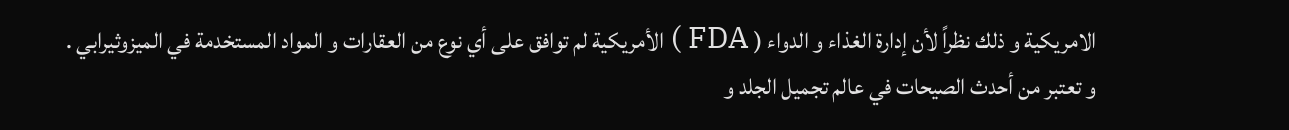الامريكية و ذلك نظراً لأن إدارة الغذاء و الدواء ( FDA ) الأمريكية لم توافق على أي نوع من العقارات و المواد المستخدمة في الميزوثيرابي .
و تعتبر من أحدث الصيحات في عالم تجميل الجلد و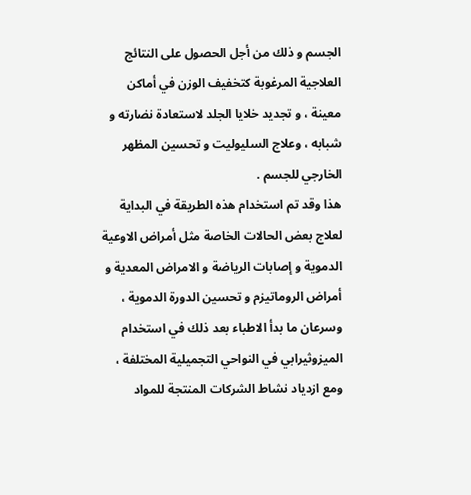الجسم و ذلك من أجل الحصول على النتائج العلاجية المرغوبة كتخفيف الوزن في أماكن معينة ، و تجديد خلايا الجلد لاستعادة نضارته و شبابه ، وعلاج السليوليت و تحسين المظهر الخارجي للجسم .
هذا وقد تم استخدام هذه الطريقة في البداية لعلاج بعض الحالات الخاصة مثل أمراض الاوعية الدموية و إصابات الرياضة و الامراض المعدية و أمراض الروماتيزم و تحسين الدورة الدموية ، وسرعان ما بدأ الاطباء بعد ذلك في استخدام الميزوثيرابي في النواحي التجميلية المختلفة ، ومع ازدياد نشاط الشركات المنتجة للمواد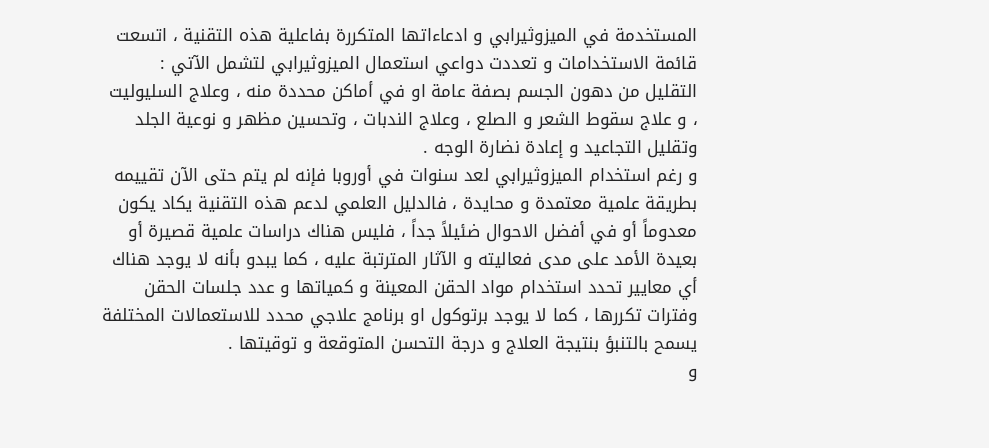المستخدمة في الميزوثيرابي و ادعاءاتها المتكررة بفاعلية هذه التقنية ، اتسعت قائمة الاستخدامات و تعددت دواعي استعمال الميزوثيرابي لتشمل الآتي :
التقليل من دهون الجسم بصفة عامة او في أماكن محددة منه ، وعلاج السليوليت ، و علاج سقوط الشعر و الصلع ، وعلاج الندبات ، وتحسين مظهر و نوعية الجلد وتقليل التجاعيد و إعادة نضارة الوجه .
و رغم استخدام الميزوثيرابي لعد سنوات في أوروبا فإنه لم يتم حتى الآن تقييمه بطريقة علمية معتمدة و محايدة ، فالدليل العلمي لدعم هذه التقنية يكاد يكون معدوماً أو في أفضل الاحوال ضئيلاً جداً ، فليس هناك دراسات علمية قصيرة أو بعيدة الأمد على مدى فعاليته و الآثار المترتبة عليه ، كما يبدو بأنه لا يوجد هناك أي معايير تحدد استخدام مواد الحقن المعينة و كمياتها و عدد جلسات الحقن وفترات تكررها ، كما لا يوجد برتوكول او برنامج علاجي محدد للاستعمالات المختلفة يسمح بالتنبؤ بنتيجة العلاج و درجة التحسن المتوقعة و توقيتها .
و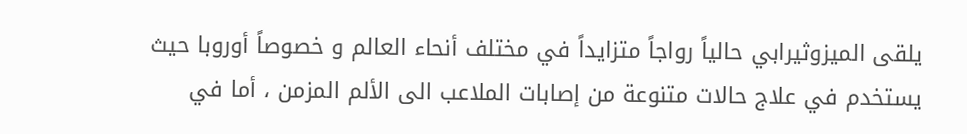يلقى الميزوثيرابي حالياً رواجاً متزايداً في مختلف أنحاء العالم و خصوصاً أوروبا حيث يستخدم في علاج حالات متنوعة من إصابات الملاعب الى الألم المزمن ، أما في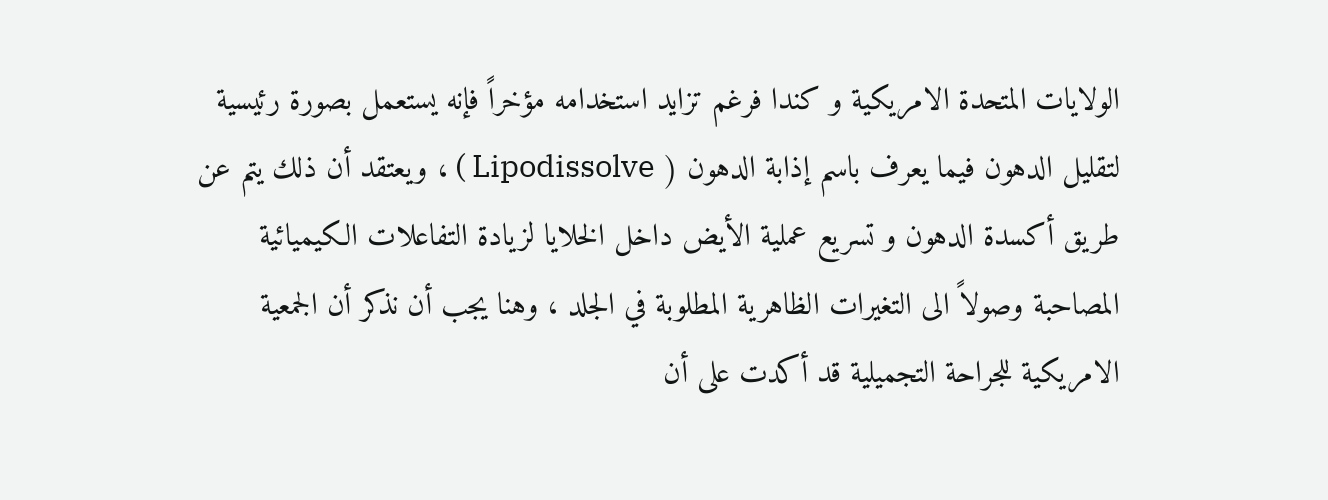الولايات المتحدة الامريكية و كندا فرغم تزايد استخدامه مؤخراً فإنه يستعمل بصورة رئيسية لتقليل الدهون فيما يعرف باسم إذابة الدهون ( Lipodissolve ) ، ويعتقد أن ذلك يتم عن طريق أكسدة الدهون و تسريع عملية الأيض داخل الخلايا لزيادة التفاعلات الكيميائية المصاحبة وصولاً الى التغيرات الظاهرية المطلوبة في الجلد ، وهنا يجب أن نذكر أن الجمعية الامريكية للجراحة التجميلية قد أكدت على أن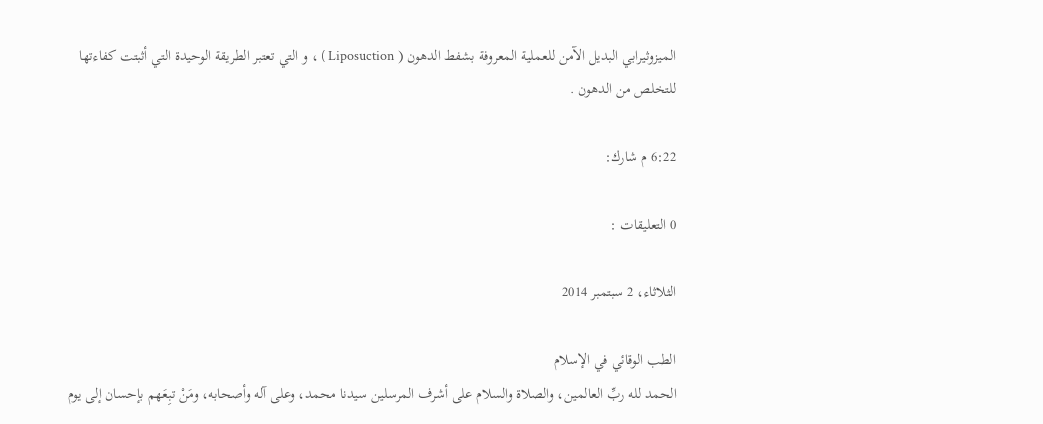الميزوثيرابي البديل الآمن للعملية المعروفة بشفط الدهون ( Liposuction ) ، و التي تعتبر الطريقة الوحيدة التي أثبتت كفاءتها للتخلص من الدهون .

6:22 م شارك:

0 التعليقات :

الثلاثاء، 2 سبتمبر 2014

الطب الوقائي في الإسلام
الحمد لله ربِّ العالمين، والصلاة والسلام على أشرف المرسلين سيدنا محمد، وعلى آله وأصحابه، ومَنْ تبِعَهم بإحسان إلى يوم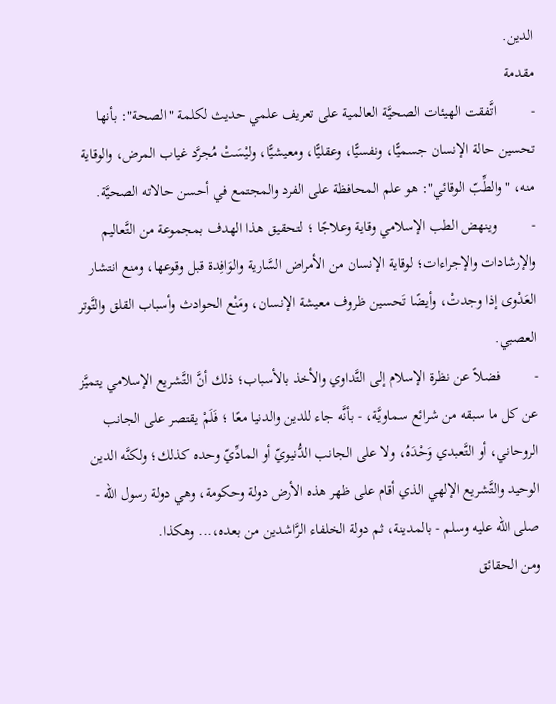الدين.
مقدمة
-         اتَّفقت الهيئات الصحيَّة العالمية على تعريف علمي حديث لكلمة "الصحة": بأنها تحسين حالة الإنسان جسميًّا، ونفسيًّا، وعقليًّا، ومعيشيًّا، وليْسَتْ مُجرَّد غياب المرض، والوقاية منه، "والطِّبّ الوقائي": هو علم المحافظة على الفرد والمجتمع في أحسن حالاته الصحيَّة.
-         وينهض الطب الإسلامي وقاية وعلاجًا ؛ لتحقيق هذا الهدف بمجموعة من التَّعاليم والإرشادات والإجراءات؛ لوقاية الإنسان من الأمراض السَّارية والوَافِدة قبل وقوعها، ومنع انتشار العَدْوى إذا وجدتْ، وأيضًا تَحسين ظروف معيشة الإنسان، ومَنْع الحوادث وأسباب القلق والتَّوتر العصبي.
-         فضلاً عن نظرة الإسلام إلى التَّداوي والأخذ بالأسباب؛ ذلك أنَّ التَّشريع الإسلامي يتميَّز عن كل ما سبقه من شرائع سماويَّة، - بأنَّه جاء للدين والدنيا معًا ؛ فَلَمْ يقتصر على الجانب الروحاني، أو التَّعبدي وَحْدَهُ، ولا على الجانب الدُّنيويّ أو المادِّيّ وحده كذلك؛ ولكنَّه الدين الوحيد والتَّشريع الإلهي الذي أقام على ظهر هذه الأرض دولة وحكومة، وهي دولة رسول الله - صلى الله عليه وسلم - بالمدينة، ثم دولة الخلفاء الرَّاشدين من بعده،... وهكذا.
ومن الحقائق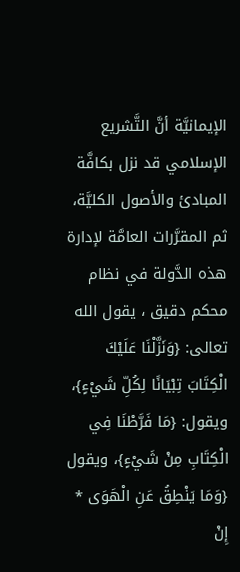الإيمانيَّة أنَّ التَّشريع الإسلامي قد نزل بكافَّة المبادئ والأصول الكليَّة، ثم المقرَّرات العامَّة لإدارة هذه الدَّولة في نظام محكم دقيق ، يقول الله تعالى: {وَنَزَّلْنَا عَلَيْكَ الْكِتَابَ تِبْيَانًا لِكُلِّ شَيْءٍ}، ويقول: {مَا فَرَّطْنَا فِي الْكِتَابِ مِنْ شَيْءٍ}، ويقول {وَمَا يَنْطِقُ عَنِ الْهَوَى * إِنْ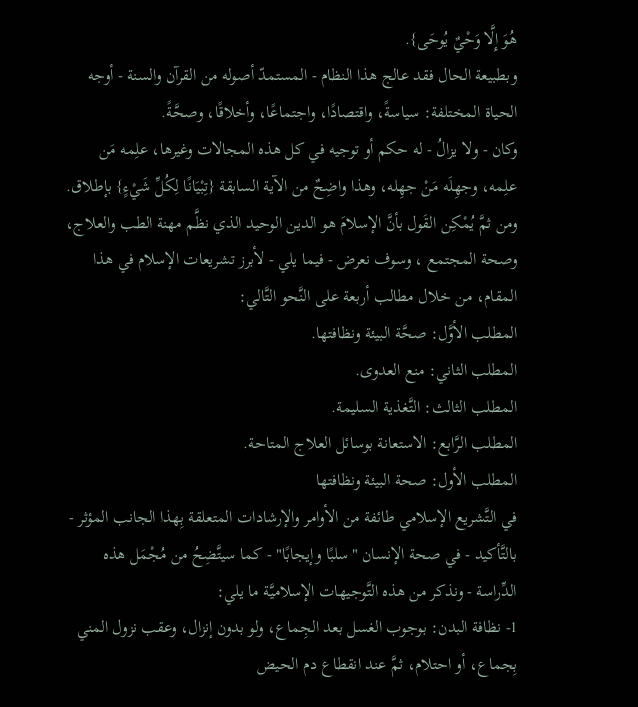هُوَ إِلَّا وَحْيٌ يُوحَى}.
وبطبيعة الحال فقد عالج هذا النظام - المستمدّ أصوله من القرآن والسنة - أوجه الحياة المختلفة: سياسةً، واقتصادًا، واجتماعًا، وأخلاقًا، وصحَّةً.
وكان - ولا يزالُ - له حكم أو توجيه في كل هذه المجالات وغيرها، علِمه مَن علِمه، وجهِلَه مَنْ جهِله، وهذا واضِحٌ من الآية السابقة {تِبْيَانًا لِكُلِّ شَيْءٍ} بإطلاق.
ومن ثمَّ يُمْكِن القَول بأنَّ الإسلامَ هو الدين الوحيد الذي نظَّم مهنة الطب والعلاج، وصحة المجتمع ، وسوف نعرض - فيما يلي - لأبرز تشريعات الإسلام في هذا المقام، من خلال مطالب أربعة على النَّحو التَّالي:
المطلب الأوَّل: صحَّة البيئة ونظافتها.
المطلب الثاني: منع العدوى.
المطلب الثالث: التَّغذية السليمة.
المطلب الرَّابع: الاستعانة بوسائل العلاج المتاحة.
المطلب الأول: صحة البيئة ونظافتها
في التَّشريع الإسلامي طائفة من الأوامر والإرشادات المتعلقة بِهذا الجانب المؤثر - بالتَّأكيد - في صحة الإنسان "سلبًا وإيجابًا" - كما سيتَّضِحُ من مُجْمَل هذه الدِّراسة - ونذكر من هذه التَّوجيهات الإسلاميَّة ما يلي:
1- نظافة البدن: بوجوب الغسل بعد الجِماع، ولو بدون إنزال، وعقب نزول المني بِجماع، أو احتلام، ثمَّ عند انقطاع دم الحيض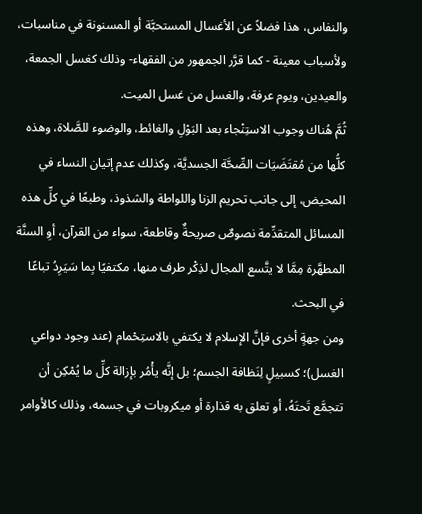والنفاس، هذا فضلاً عن الأغسال المستحبَّة أو المسنونة في مناسبات، ولأسباب معينة - كما قرَّر الجمهور من الفقهاء- وذلك كغسل الجمعة، والعيدين، ويوم عرفة، والغسل من غسل الميت.
ثُمَّ هُناك وجوب الاستِنْجاء بعد البَوْلِ والغائط، والوضوء للصَّلاة، وهذه كلُّها من مُقتَضَيَات الصِّحَّة الجسديَّة، وكذلك عدم إتيان النساء في المحيض، إلى جانب تحريم الزنا واللواطة والشذوذ، وطبعًا في كلِّ هذه المسائل المتقدِّمة نصوصٌ صريحةٌ وقاطعة، سواء من القرآن، أوِ السنَّة المطهَّرة مِمَّا لا يتَّسع المجال لذِكْر طرف منها، مكتفيًا بِما سَيَرِدُ تباعًا في البحث.
ومن جهةٍ أخرى فإنَّ الإسلام لا يكتفي بالاستِحْمام (عند وجود دواعي الغسل)؛ كسبيلٍ لِنَظافة الجسم؛ بل إنَّه يأْمُر بإزالة كلِّ ما يُمْكِن أن تتجمَّع تَحتَهُ، أو تعلق به قذارة أو ميكروبات في جسمه، وذلك كالأوامر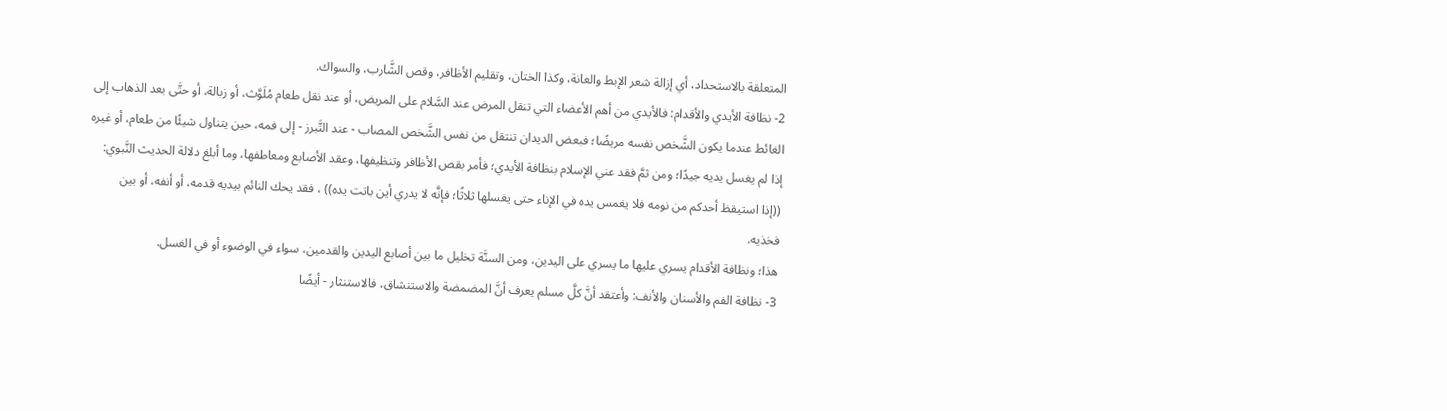المتعلقة بالاستحداد، أي إزالة شعر الإبط والعانة، وكذا الختان، وتقليم الأظافر، وقص الشَّارب، والسواك.
2- نظافة الأيدي والأقدام: فالأيدي من أهم الأعضاء التي تنقل المرض عند السَّلام على المريض، أو عند نقل طعام مُلَوَّث، أو زبالة، أو حتَّى بعد الذهاب إلى الغائط عندما يكون الشَّخص نفسه مريضًا؛ فبعض الديدان تنتقل من نفس الشَّخص المصاب - عند التَّبرز - إلى فمه، حين يتناول شيئًا من طعام، أو غيره إذا لم يغسل يديه جيدًا؛ ومن ثمَّ فقد عني الإسلام بنظافة الأيدي؛ فأمر بقص الأظافر وتنظيفها، وعقد الأصابع ومعاطفها، وما أبلغ دلالة الحديث النَّبوي: ((إذا استيقظ أحدكم من نومه فلا يغمس يده في الإناء حتى يغسلها ثلاثًا؛ فإنَّه لا يدري أين باتت يده)) ، فقد يحك النائم بيديه قدمه، أو أنفه، أو بين فخذيه.
هذا؛ ونظافة الأقدام يسري عليها ما يسري على اليدين، ومن السنَّة تخليل ما بين أصابع اليدين والقدمين، سواء في الوضوء أو في الغسل.
3- نظافة الفم والأسنان والأنف: وأعتقد أنَّ كلَّ مسلم يعرف أنَّ المضمضة والاستنشاق، فالاستنثار - أيضًا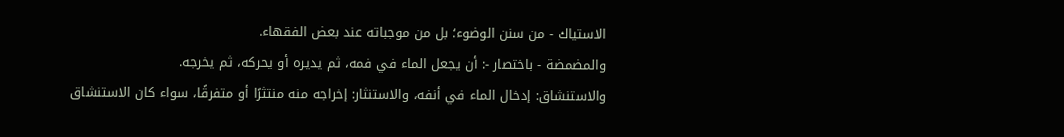الاستياك - من سنن الوضوء؛ بل من موجباته عند بعض الفقهاء.
والمضمضة - باختصار -: أن يجعل الماء في فمه، ثم يديره أو يحركه، ثم يخرجه.
والاستنشاق: إدخال الماء في أنفه، والاستنثار: إخراجه منه منتثرًا أو متفرقًا، سواء كان الاستنشاق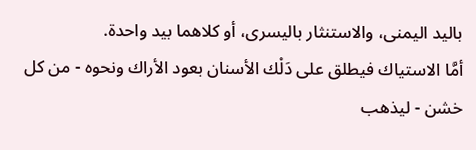باليد اليمنى، والاستنثار باليسرى، أو كلاهما بيد واحدة.
أمَّا الاستياك فيطلق على دَلْك الأسنان بعود الأراك ونحوه - من كل خشن - ليذهب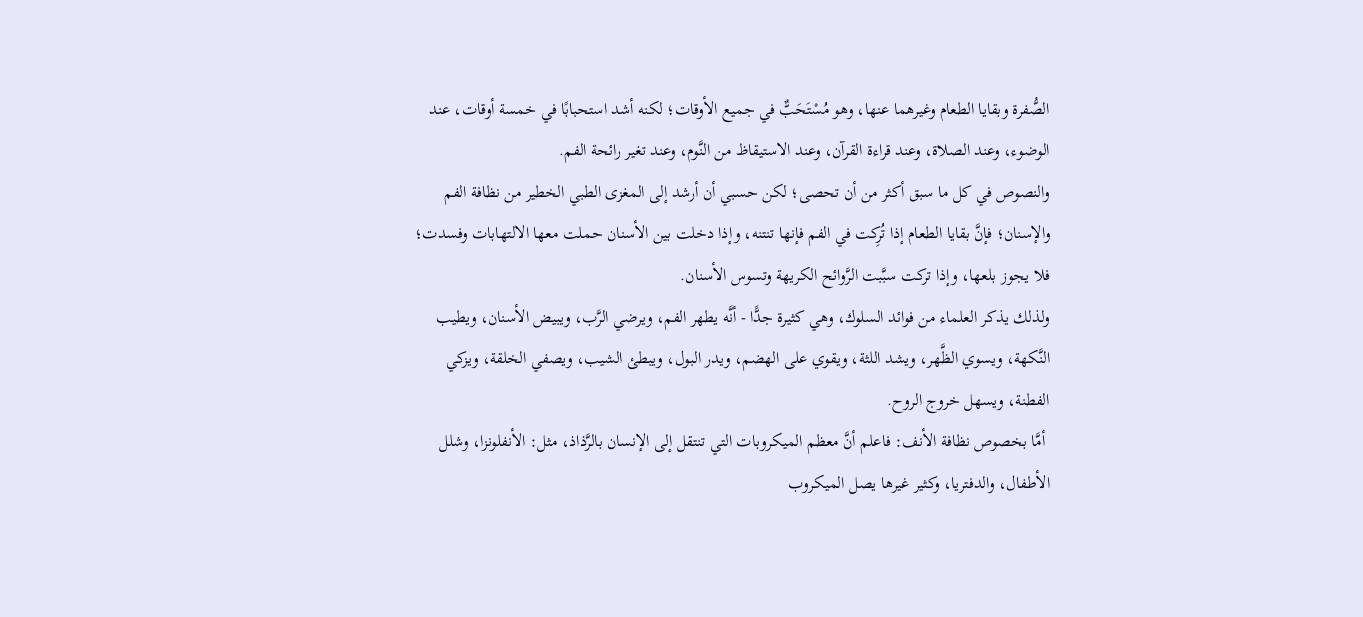الصُّفرة وبقايا الطعام وغيرهما عنها، وهو مُسْتَحَبٌّ في جميع الأوقات؛ لكنه أشد استحبابًا في خمسة أوقات، عند الوضوء، وعند الصلاة، وعند قراءة القرآن، وعند الاستيقاظ من النَّوم، وعند تغير رائحة الفم.
والنصوص في كل ما سبق أكثر من أن تحصى؛ لكن حسبي أن أرشد إلى المغزى الطبي الخطير من نظافة الفم والإسنان؛ فإنَّ بقايا الطعام إذا تُرِكت في الفم فإنها تنتنه، وإذا دخلت بين الأسنان حملت معها الالتهابات وفسدت؛ فلا يجوز بلعها، وإذا تركت سبَّبت الرَّوائح الكريهة وتسوس الأسنان.
ولذلك يذكر العلماء من فوائد السلوك، وهي كثيرة جدًّا - أنَّه يطهر الفم، ويرضي الرَّب، ويبيض الأسنان، ويطيب النَّكهة، ويسوي الظَّهر، ويشد اللثة، ويقوي على الهضم، ويدر البول، ويبطئ الشيب، ويصفي الخلقة، ويزكي الفطنة، ويسهل خروج الروح.
 أمَّا بخصوص نظافة الأنف: فاعلم أنَّ معظم الميكروبات التي تنتقل إلى الإنسان بالرَّذاذ، مثل: الأنفلونزا، وشلل الأطفال، والدفتريا، وكثير غيرها يصل الميكروب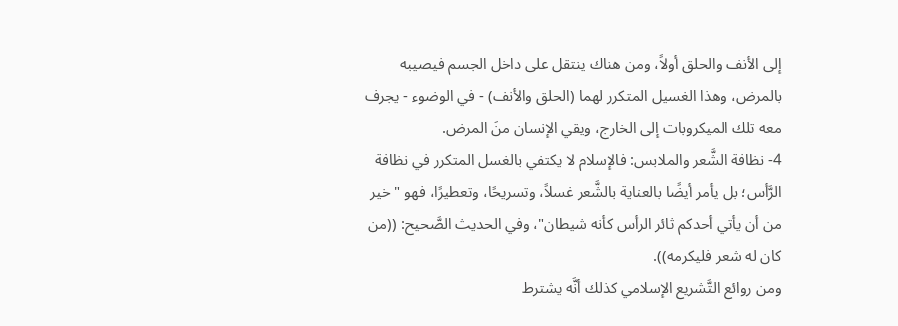إلى الأنف والحلق أولاً، ومن هناك ينتقل على داخل الجسم فيصيبه بالمرض، وهذا الغسيل المتكرر لهما (الحلق والأنف) - في الوضوء - يجرف معه تلك الميكروبات إلى الخارج، ويقي الإنسان منَ المرض.
4- نظافة الشَّعر والملابس: فالإسلام لا يكتفي بالغسل المتكرر في نظافة الرَّأس؛ بل يأمر أيضًا بالعناية بالشَّعر غسلاً، وتسريحًا، وتعطيرًا، فهو "خير من أن يأتي أحدكم ثائر الرأس كأنه شيطان"، وفي الحديث الصَّحيح: ((من كان له شعر فليكرمه)).
ومن روائع التَّشريع الإسلامي كذلك أنَّه يشترط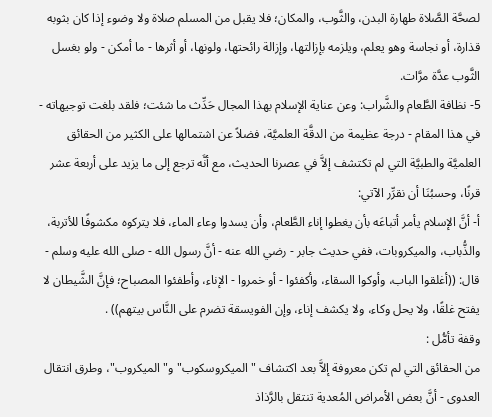لصحَّة الصَّلاة طهارة البدن، والثَّوب، والمكان؛ فلا يقبل من المسلم صلاة ولا وضوء إذا كان بثوبه قذارة، أو نجاسة وهو يعلم، ويلزمه بإزالتها، وإزالة رائحتها، ولونها، أو أثرها - ما أمكن - ولو بغسل الثَّوب عدَّة مرَّات.
5- نظافة الطَّعام والشَّراب: وعن عناية الإسلام بهذا المجال حَدِّث ما شئت؛ فلقد بلغت توجيهاته - في هذا المقام - درجة عظيمة من الدقَّة العلميَّة، فضلاً عن اشتمالها على الكثير من الحقائق العلميَّة والطبيَّة التي لم تكتشف إلاَّ في عصرنا الحديث، مع أنَّه ترجع إلى ما يزيد على أربعة عشر قرنًا، وحسبُنَا أن نقرِّر الآتي:
أ- أنَّ الإسلام يأمر أتباعَه بأن يغطوا إناء الطَّعام، وأن يسدوا وعاء الماء، فلا يتركوه مكشوفًا للأتربة، والذُّباب، والميكروبات، ففي حديث جابر - رضي الله عنه - أنَّ رسول الله - صلى الله عليه وسلم - قال: ((أغلقوا الباب، وأوكوا السقاء، وأكفئوا - أو خمروا - الإناء، وأطفئوا المصباح؛ فإنَّ الشَّيطان لا يفتح غلقًا، ولا يحل وكاء، ولا يكشف إناء، وإن الفويسقة تضرم على النَّاس بيتهم)) .
وقفة تأمُّل :
من الحقائق التي لم تكن معروفة إلاَّ بعد اكتشاف "الميكروسكوب" و"الميكروب"، وطرق انتقال العدوى - أنَّ بعض الأمراض المُعدية تنتقل بالرَّذاذ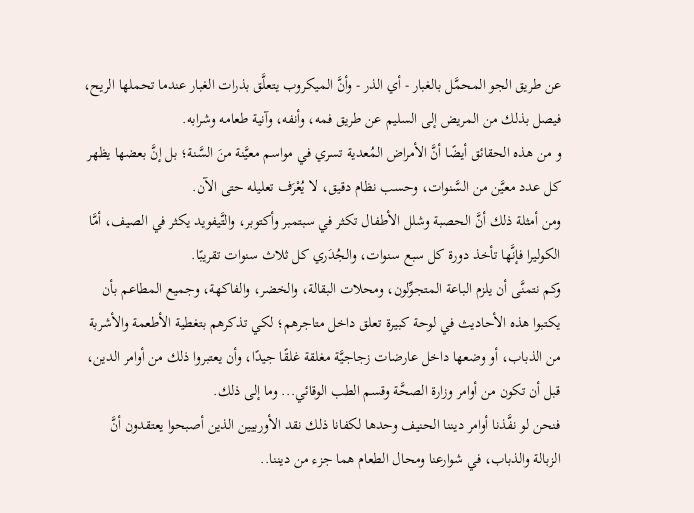عن طريق الجو المحمَّل بالغبار - أي الذر - وأنَّ الميكروب يتعلَّق بذرات الغبار عندما تحملها الريح، فيصل بذلك من المريض إلى السليم عن طريق فمه، وأنفه، وآنية طعامه وشرابه.
و من هذه الحقائق أيضًا أنَّ الأمراض المُعدية تسري في مواسم معيَّنة منَ السَّنة؛ بل إنَّ بعضها يظهر كل عدد معيَّن من السَّنوات، وحسب نظام دقيق، لا يُعْرَف تعليله حتى الآن.
ومن أمثلة ذلك أنَّ الحصبة وشلل الأطفال تكثر في سبتمبر وأكتوبر، والتَّيفويد يكثر في الصيف، أمَّا الكوليرا فإنَّها تأخذ دورة كل سبع سنوات، والجُدَري كل ثلاث سنوات تقريبًا.
وكم نتمنَّى أن يلزم الباعة المتجوِّلون، ومحلات البقالة، والخضر، والفاكهة، وجميع المطاعم بأن يكتبوا هذه الأحاديث في لوحة كبيرة تعلق داخل متاجرهم؛ لكي تذكرهم بتغطية الأطعمة والأشربة من الذباب، أو وضعها داخل عارضات زجاجيَّة مغلقة غلقًا جيدًا، وأن يعتبروا ذلك من أوامر الدين، قبل أن تكون من أوامر وزارة الصحَّة وقسم الطب الوقائي... وما إلى ذلك.
فنحن لو نفَّذنا أوامر ديننا الحنيف وحدها لكفانا ذلك نقد الأوربيين الذين أصبحوا يعتقدون أنَّ الزبالة والذباب، في شوارعنا ومحال الطعام هما جزء من ديننا..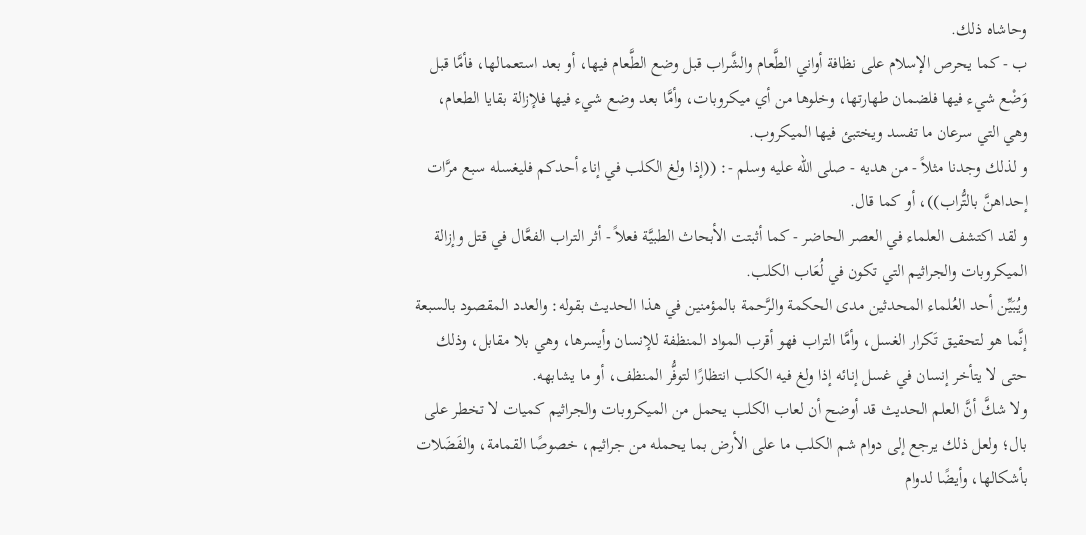وحاشاه ذلك.
ب - كما يحرص الإسلام على نظافة أواني الطَّعام والشَّراب قبل وضع الطَّعام فيها، أو بعد استعمالها، فأمَّا قبل وَضْع شيء فيها فلضمان طهارتها، وخلوها من أي ميكروبات، وأمَّا بعد وضع شيء فيها فلإزالة بقايا الطعام، وهي التي سرعان ما تفسد ويختبئ فيها الميكروب.
و لذلك وجدنا مثلاً - من هديه - صلى الله عليه وسلم -: ((إذا ولغ الكلب في إناء أحدكم فليغسله سبع مرَّات إحداهنَّ بالتُّراب))، أو كما قال.
و لقد اكتشف العلماء في العصر الحاضر - كما أثبتت الأبحاث الطبيَّة فعلاً - أثر التراب الفعَّال في قتل وإزالة الميكروبات والجراثيم التي تكون في لُعَاب الكلب.
ويُبَيِّن أحد العُلماء المحدثين مدى الحكمة والرَّحمة بالمؤمنين في هذا الحديث بقوله: والعدد المقصود بالسبعة إنَّما هو لتحقيق تَكرار الغسل، وأمَّا التراب فهو أقرب المواد المنظفة للإنسان وأيسرها، وهي بلا مقابل، وذلك حتى لا يتأخر إنسان في غسل إنائه إذا ولغ فيه الكلب انتظارًا لتوفُّر المنظف، أو ما يشابهه.
ولا شكَّ أنَّ العلم الحديث قد أوضح أن لعاب الكلب يحمل من الميكروبات والجراثيم كميات لا تخطر على بال؛ ولعل ذلك يرجع إلى دوام شم الكلب ما على الأرض بما يحمله من جراثيم، خصوصًا القمامة، والفَضَلات بأشكالها، وأيضًا لدوام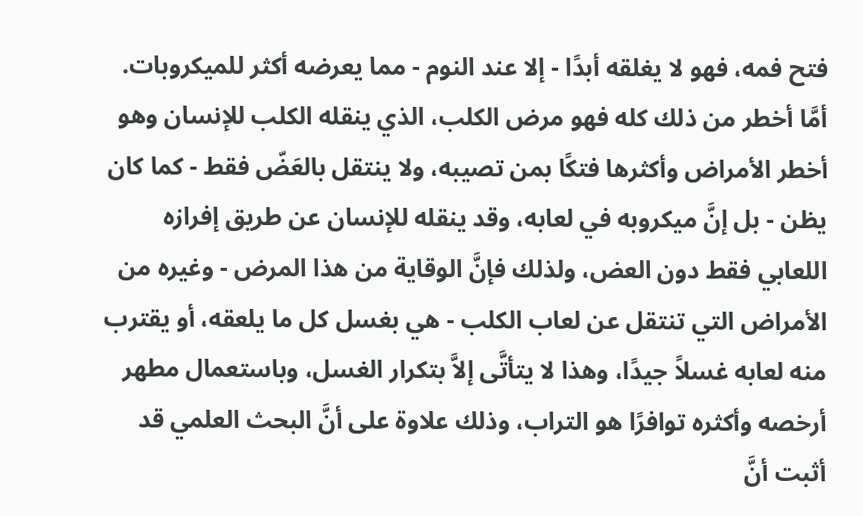فتح فمه، فهو لا يغلقه أبدًا - إلا عند النوم - مما يعرضه أكثر للميكروبات.
أمَّا أخطر من ذلك كله فهو مرض الكلب، الذي ينقله الكلب للإنسان وهو أخطر الأمراض وأكثرها فتكًا بمن تصيبه، ولا ينتقل بالعَضّ فقط - كما كان يظن - بل إنَّ ميكروبه في لعابه، وقد ينقله للإنسان عن طريق إفرازه اللعابي فقط دون العض، ولذلك فإنَّ الوقاية من هذا المرض - وغيره من الأمراض التي تنتقل عن لعاب الكلب - هي بغسل كل ما يلعقه، أو يقترب منه لعابه غسلاً جيدًا، وهذا لا يتأتَّى إلاَّ بتكرار الغسل، وباستعمال مطهر أرخصه وأكثره توافرًا هو التراب، وذلك علاوة على أنَّ البحث العلمي قد أثبت أنَّ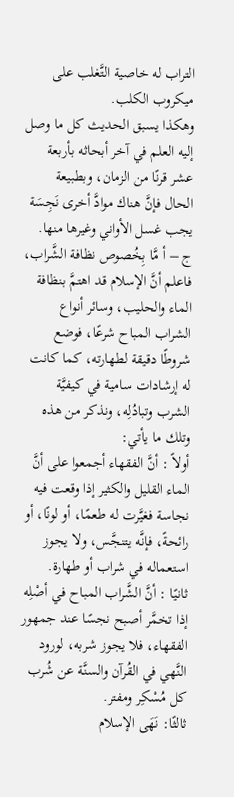التراب له خاصية التَّغلب على ميكروب الكلب.
وهكذا يسبق الحديث كل ما وصل إليه العلم في آخر أبحاثه بأربعة عشر قرنًا من الزمان، وبطبيعة الحال فإنَّ هناك موادَّ أخرى نَجِسَة يجب غسل الأواني وغيرها منها.
ج – أ مَّا بِخُصوص نظافة الشَّراب، فاعلم أنَّ الإسلام قد اهتمَّ بنظافة الماء والحليب، وسائر أنواع الشراب المباح شرعًا، فوضع شروطًا دقيقة لطهارته، كما كانت له إرشادات سامية في كيفيَّة الشرب وتبادُلِه، ونذكر من هذه وتلك ما يأتي:
أولاً : أنَّ الفقهاء أجمعوا على أنَّ الماء القليل والكثير إذا وقعت فيه نجاسة فغيَّرت له طعمًا، أو لونًا، أو رائحةً، فإنَّه يتنجَّس، ولا يجوز استعماله في شراب أو طهارة.
ثانيًا : أنَّ الشَّراب المباح في أصْلِه إذا تخمَّر أصبح نجسًا عند جمهور الفقهاء، فلا يجوز شربه، لورود النَّهي في القُرآن والسنَّة عن شُرب كل مُسْكِر ومفتر.
ثالثًا: نَهَى الإسلام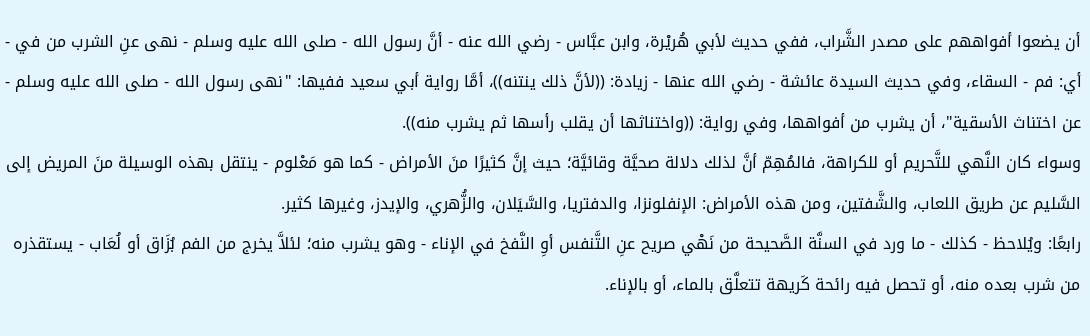أن يضعوا أفواههم على مصدر الشَّراب، ففي حديث لأبي هُريْرة، وابن عبَّاس - رضي الله عنه - أنَّ رسول الله - صلى الله عليه وسلم - نهى عنِ الشرب من في - أي: فم - السقاء، وفي حديث السيدة عائشة - رضي الله عنها - زيادة: ((لأنَّ ذلك ينتنه))، أمَّا رواية أبي سعيد ففيها: "نهى رسول الله - صلى الله عليه وسلم - عن اختناث الأسقية"، أن يشرب من أفواهها، وفي رواية: ((واختناثها أن يقلب رأسها ثم يشرب منه)).
وسواء كان النَّهي للتَّحريم أو للكراهة، فالمُهِمّ أنَّ لذلك دلالة صحيَّة وقائيَّة؛ حيث إنَّ كثيرًا منَ الأمراض - كما هو مَعْلوم - ينتقل بهذه الوسيلة منَ المريض إلى السَّليم عن طريق اللعاب، والشَّفتين، ومن هذه الأمراض: الإنفلونزا، والدفتريا، والسَّيَلان، والزُّهري، والإيدز، وغيرها كثير.
رابعًا: ويُلاحظ - كذلك - ما ورد في السنَّة الصَّحيحة من نَهْي صريح عنِ التَّنفس أوِ النَّفخ في الإناء - وهو يشرب منه؛ لئلاَّ يخرج من الفم بُزَاق أو لُعَاب - يستقذره من شرب بعده منه، أو تحصل فيه رائحة كَريهة تتعلَّق بالماء، أو بالإناء.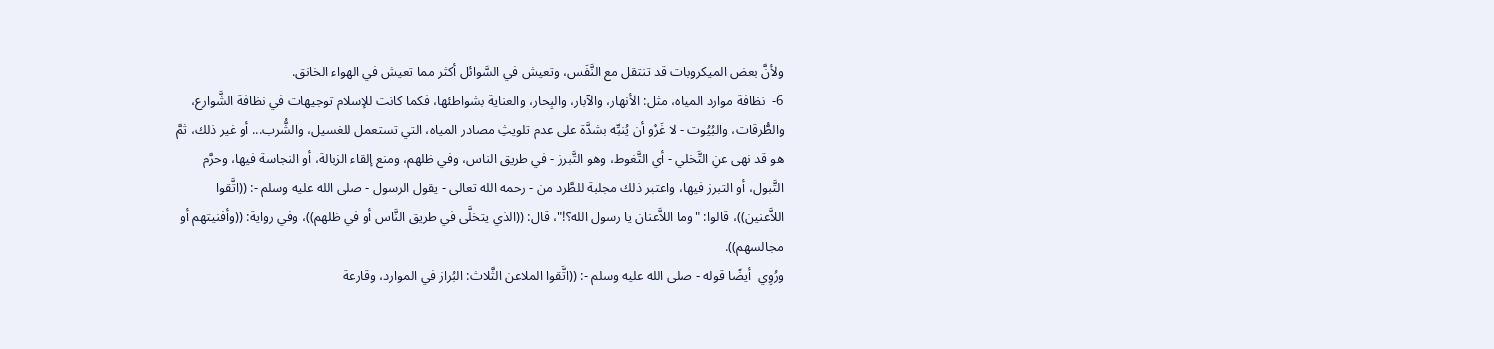ولأنَّ بعض الميكروبات قد تنتقل مع النَّفَس، وتعيش في السَّوائل أكثر مما تعيش في الهواء الخانق.
6-  نظافة موارد المياه، مثل: الأنهار، والآبار، والبِحار، والعناية بشواطئها، فكما كانت للإسلام توجيهات في نظافة الشَّوارع، والطُّرقات، والبُيُوت - لا غَرْو أن يُنبِّه بشدَّة على عدم تلويثِ مصادر المياه، التي تستعمل للغسيل، والشُّرب... أو غير ذلك، ثمَّ هو قد نهى عنِ التَّخلي - أي التَّغوط، وهو التَّبرز - في طريق الناس، وفي ظلهم، ومنع إلقاء الزبالة، أو النجاسة فيها، وحرَّم التَّبول، أو التبرز فيها، واعتبر ذلك مجلبة للطَّرد من - رحمه الله تعالى - يقول الرسول - صلى الله عليه وسلم -: ((اتَّقوا اللاَّعنين))، قالوا: "وما اللاَّعنان يا رسول الله؟!"، قال: ((الذي يتخلَّى في طريق النَّاس أو في ظلهم))، وفي رواية: ((وأفنيتهم أو مجالسهم)).
ورُوِي  أيضًا قوله - صلى الله عليه وسلم -: ((اتَّقوا الملاعن الثَّلاث: البُراز في الموارد، وقارعة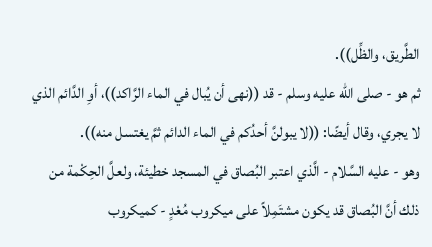الطَّريق، والظِّل)).
ثم هو - صلى الله عليه وسلم - قد ((نهى أن يُبال في الماء الرَّاكد))، أوِ الدَّائم الذي لا يجري، وقال أيضًا: ((لا يبولنَّ أحدُكم في الماء الدائم ثمَّ يغتسل منه)).
وهو - عليه السَّلام - الَّذي اعتبر البُصاق في المسجد خطيئة، ولعلَّ الحِكْمة من ذلك أنَّ البُصاق قد يكون مشتَمِلاً على ميكروب مُعْدٍ - كميكروب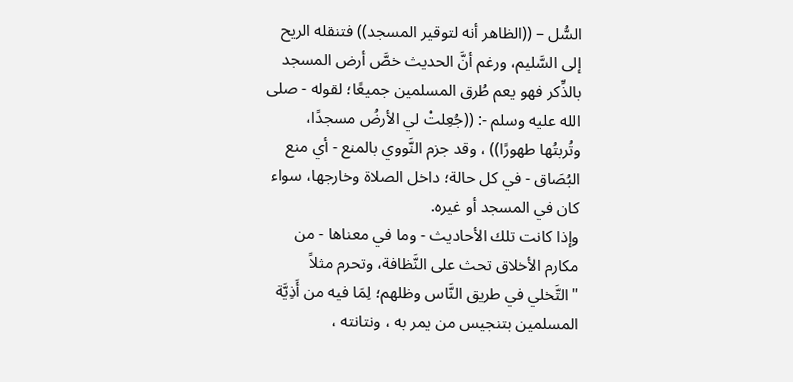السُّل – ((الظاهر أنه لتوقير المسجد)) فتنقله الريح إلى السَّليم، ورغم أنَّ الحديث خصَّ أرض المسجد بالذِّكر فهو يعم طُرق المسلمين جميعًا؛ لقوله - صلى الله عليه وسلم -: ((جُعِلتْ لي الأرضُ مسجدًا، وتُربتُها طهورًا)) ، وقد جزم النَّووي بالمنع - أي منع البُصَاق - في كل حالة؛ داخل الصلاة وخارجها، سواء كان في المسجد أو غيره.
وإذا كانت تلك الأحاديث - وما في معناها - من مكارم الأخلاق تحث على النَّظافة، وتحرم مثلاً "التَّخلي في طريق النَّاس وظلهم؛ لِمَا فيه من أَذِيَّة المسلمين بتنجيس من يمر به ، ونتانته ،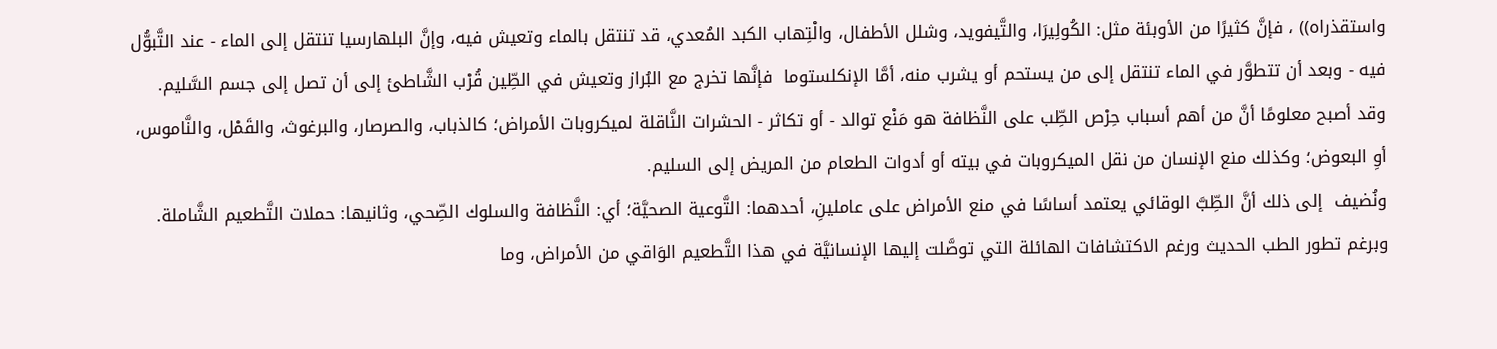واستقذراه)) ، فإنَّ كثيرًا من الأوبئة مثل: الكُولِيرَا، والتَّيفويد، وشلل الأطفال، والْتِهاب الكبد المُعدي، قد تنتقل بالماء وتعيش فيه، وإنَّ البلهارسيا تنتقل إلى الماء - عند التَّبوُّل فيه - وبعد أن تتطوَّر في الماء تنتقل إلى من يستحم أو يشرب منه، أمَّا الإنكلستوما  فإنَّها تخرج مع البُراز وتعيش في الطِّين قُرْب الشَّاطئ إلى أن تصل إلى جسم السَّليم.
وقد أصبح معلومًا أنَّ من أهم أسباب حِرْص الطِّب على النَّظافة هو مَنْع توالد - أو تكاثر - الحشرات النَّاقلة لميكروبات الأمراض؛ كالذباب، والصرصار، والبرغوث، والقَمْل، والنَّاموس، أوِ البعوض؛ وكذلك منع الإنسان من نقل الميكروبات في بيته أو أدوات الطعام من المريض إلى السليم.
ونُضيف  إلى ذلك أنَّ الطِّبَّ الوقائي يعتمد أساسًا في منع الأمراض على عاملينِ، أحدهما: التَّوعية الصحيَّة؛ أي: النَّظافة والسلوك الصِّحي، وثانيها: حملات التَّطعيم الشَّاملة.
وبرغم تطور الطب الحديث ورغم الاكتشافات الهائلة التي توصَّلت إليها الإنسانيَّة في هذا التَّطعيم الوَاقي من الأمراض، وما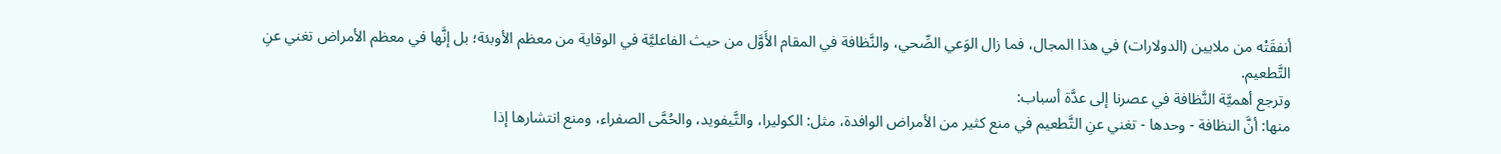أنفقَتْه من ملايين (الدولارات) في هذا المجال، فما زال الوَعي الصِّحي، والنَّظافة في المقام الأَوَّل من حيث الفاعليَّة في الوقاية من معظم الأوبئة؛ بل إنَّها في معظم الأمراض تغني عنِ التَّطعيم.
وترجع أهميَّة النَّظافة في عصرنا إلى عدَّة أسباب:
منها: أنَّ النظافة - وحدها - تغني عنِ التَّطعيم في منع كثير من الأمراض الوافدة، مثل: الكوليرا، والتَّيفويد، والحُمَّى الصفراء، ومنع انتشارها إذا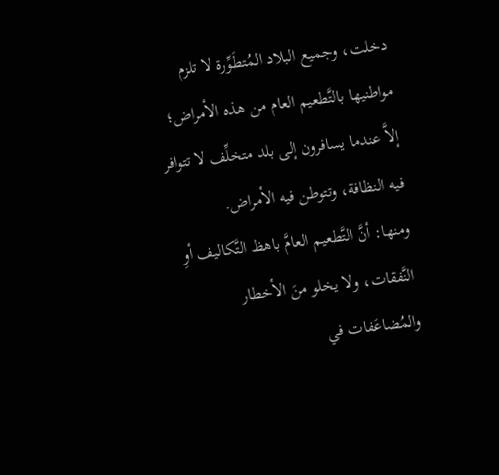دخلت، وجميع البلاد المُتطَوِّرة لا تلزم مواطنيها بالتَّطعيم العام من هذه الأمراض؛ إلاَّ عندما يسافرون إلى بلد متخلِّف لا تتوافر فيه النظافة، وتتوطن فيه الأمراض.
ومنها: أنَّ التَّطعيم العامَّ باهظ التَّكاليف أوِ النَّفقات، ولا يخلو منَ الأخطار والمُضاعَفات في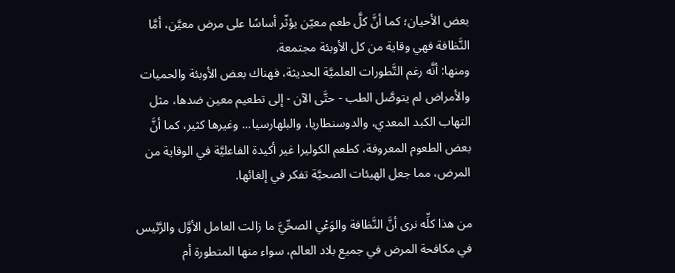بعض الأحيان؛ كما أنَّ كلَّ طعم معيّن يؤثّر أساسًا على مرض معيَّن، أمَّا النَّظافة فهي وقاية من كل الأوبئة مجتمعة.
ومنها: أنَّه رغم التَّطورات العلميَّة الحديثة، فهناك بعض الأوبئة والحميات والأمراض لم يتوصَّل الطب - حتَّى الآن - إلى تطعيم معين ضدها، مثل التهاب الكبد المعدي، والدوسنطاريا، والبلهارسيا... وغيرها كثير، كما أنَّ بعض الطعوم المعروفة، كطعم الكوليرا غير أكيدة الفاعليَّة في الوقاية من المرض، مما جعل الهيئات الصحيَّة تفكر في إلغائها.

من هذا كلِّه نرى أنَّ النَّظافة والوَعْي الصحِّيَّ ما زالت العامل الأوَّل والرَّئيس في مكافحة المرض في جميع بلاد العالم، سواء منها المتطورة أم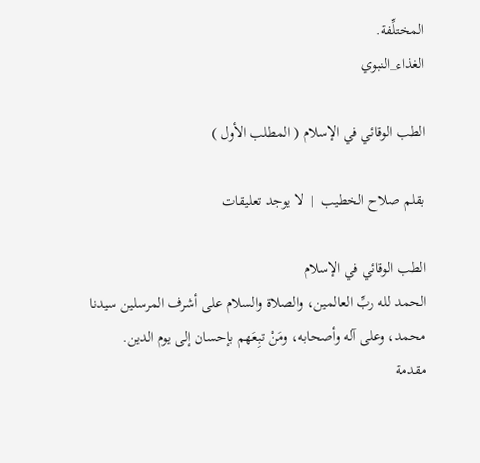المختلِّفة.
الغذاء_النبوي

الطب الوقائي في الإسلام ( المطلب الأول )

بقلم صلاح الخطيب  |  لا يوجد تعليقات

الطب الوقائي في الإسلام
الحمد لله ربِّ العالمين، والصلاة والسلام على أشرف المرسلين سيدنا محمد، وعلى آله وأصحابه، ومَنْ تبِعَهم بإحسان إلى يوم الدين.
مقدمة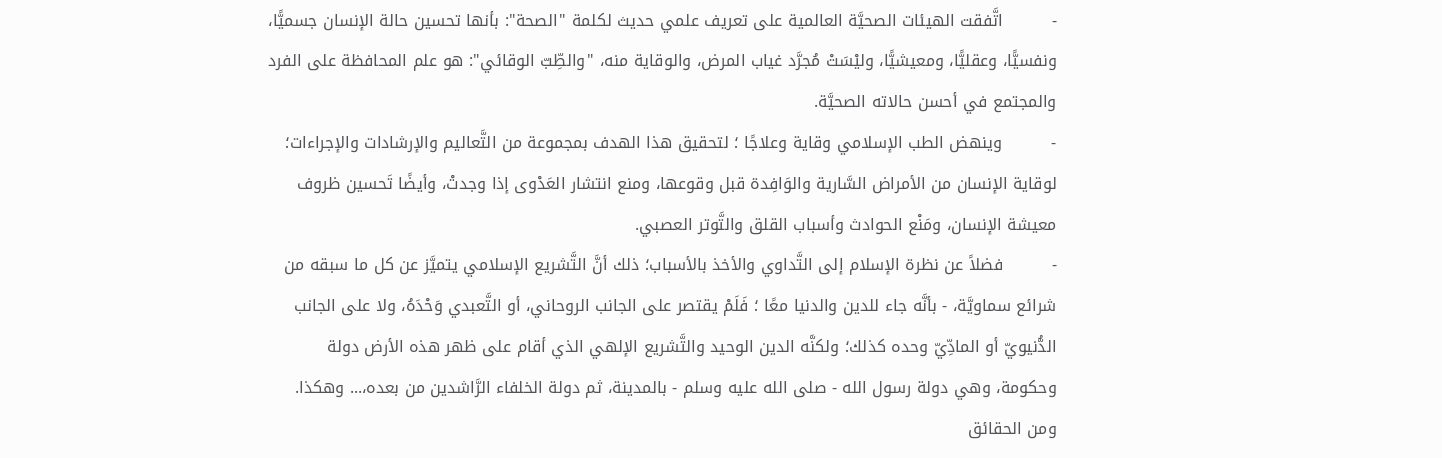-         اتَّفقت الهيئات الصحيَّة العالمية على تعريف علمي حديث لكلمة "الصحة": بأنها تحسين حالة الإنسان جسميًّا، ونفسيًّا، وعقليًّا، ومعيشيًّا، وليْسَتْ مُجرَّد غياب المرض، والوقاية منه، "والطِّبّ الوقائي": هو علم المحافظة على الفرد والمجتمع في أحسن حالاته الصحيَّة.
-         وينهض الطب الإسلامي وقاية وعلاجًا ؛ لتحقيق هذا الهدف بمجموعة من التَّعاليم والإرشادات والإجراءات؛ لوقاية الإنسان من الأمراض السَّارية والوَافِدة قبل وقوعها، ومنع انتشار العَدْوى إذا وجدتْ، وأيضًا تَحسين ظروف معيشة الإنسان، ومَنْع الحوادث وأسباب القلق والتَّوتر العصبي.
-         فضلاً عن نظرة الإسلام إلى التَّداوي والأخذ بالأسباب؛ ذلك أنَّ التَّشريع الإسلامي يتميَّز عن كل ما سبقه من شرائع سماويَّة، - بأنَّه جاء للدين والدنيا معًا ؛ فَلَمْ يقتصر على الجانب الروحاني، أو التَّعبدي وَحْدَهُ، ولا على الجانب الدُّنيويّ أو المادِّيّ وحده كذلك؛ ولكنَّه الدين الوحيد والتَّشريع الإلهي الذي أقام على ظهر هذه الأرض دولة وحكومة، وهي دولة رسول الله - صلى الله عليه وسلم - بالمدينة، ثم دولة الخلفاء الرَّاشدين من بعده،... وهكذا.
ومن الحقائق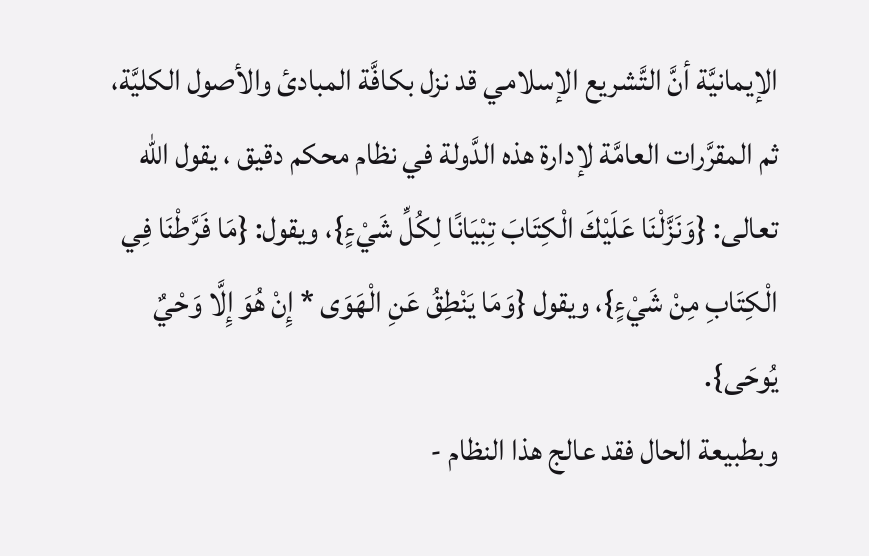الإيمانيَّة أنَّ التَّشريع الإسلامي قد نزل بكافَّة المبادئ والأصول الكليَّة، ثم المقرَّرات العامَّة لإدارة هذه الدَّولة في نظام محكم دقيق ، يقول الله تعالى: {وَنَزَّلْنَا عَلَيْكَ الْكِتَابَ تِبْيَانًا لِكُلِّ شَيْءٍ}، ويقول: {مَا فَرَّطْنَا فِي الْكِتَابِ مِنْ شَيْءٍ}، ويقول {وَمَا يَنْطِقُ عَنِ الْهَوَى * إِنْ هُوَ إِلَّا وَحْيٌ يُوحَى}.
وبطبيعة الحال فقد عالج هذا النظام -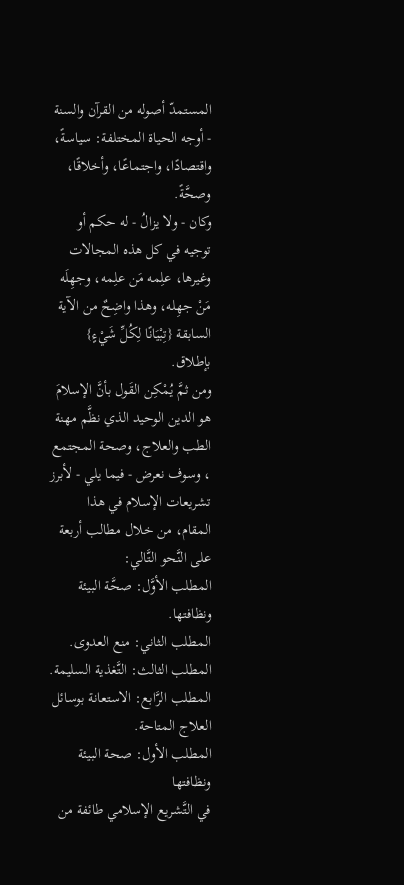المستمدّ أصوله من القرآن والسنة - أوجه الحياة المختلفة: سياسةً، واقتصادًا، واجتماعًا، وأخلاقًا، وصحَّةً.
وكان - ولا يزالُ - له حكم أو توجيه في كل هذه المجالات وغيرها، علِمه مَن علِمه، وجهِلَه مَنْ جهِله، وهذا واضِحٌ من الآية السابقة {تِبْيَانًا لِكُلِّ شَيْءٍ} بإطلاق.
ومن ثمَّ يُمْكِن القَول بأنَّ الإسلامَ هو الدين الوحيد الذي نظَّم مهنة الطب والعلاج، وصحة المجتمع ، وسوف نعرض - فيما يلي - لأبرز تشريعات الإسلام في هذا المقام، من خلال مطالب أربعة على النَّحو التَّالي:
المطلب الأوَّل: صحَّة البيئة ونظافتها.
المطلب الثاني: منع العدوى.
المطلب الثالث: التَّغذية السليمة.
المطلب الرَّابع: الاستعانة بوسائل العلاج المتاحة.
المطلب الأول: صحة البيئة ونظافتها
في التَّشريع الإسلامي طائفة من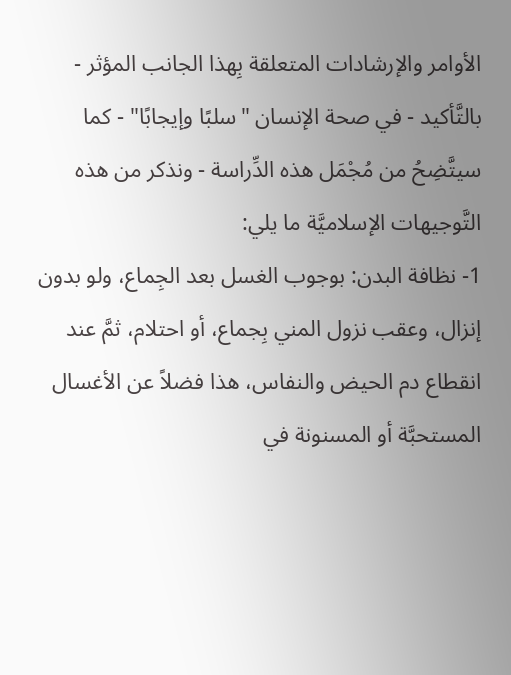الأوامر والإرشادات المتعلقة بِهذا الجانب المؤثر - بالتَّأكيد - في صحة الإنسان "سلبًا وإيجابًا" - كما سيتَّضِحُ من مُجْمَل هذه الدِّراسة - ونذكر من هذه التَّوجيهات الإسلاميَّة ما يلي:
1- نظافة البدن: بوجوب الغسل بعد الجِماع، ولو بدون إنزال، وعقب نزول المني بِجماع، أو احتلام، ثمَّ عند انقطاع دم الحيض والنفاس، هذا فضلاً عن الأغسال المستحبَّة أو المسنونة في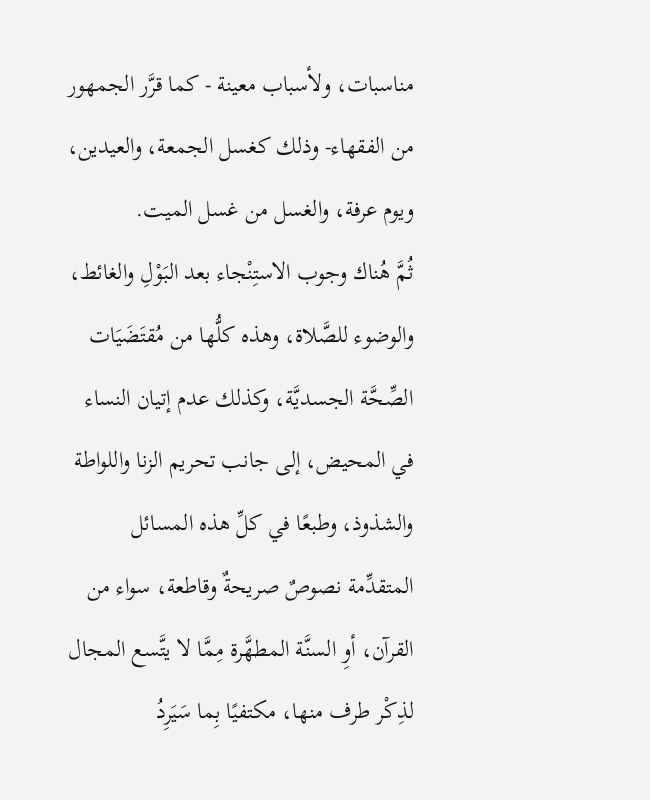مناسبات، ولأسباب معينة - كما قرَّر الجمهور من الفقهاء- وذلك كغسل الجمعة، والعيدين، ويوم عرفة، والغسل من غسل الميت.
ثُمَّ هُناك وجوب الاستِنْجاء بعد البَوْلِ والغائط، والوضوء للصَّلاة، وهذه كلُّها من مُقتَضَيَات الصِّحَّة الجسديَّة، وكذلك عدم إتيان النساء في المحيض، إلى جانب تحريم الزنا واللواطة والشذوذ، وطبعًا في كلِّ هذه المسائل المتقدِّمة نصوصٌ صريحةٌ وقاطعة، سواء من القرآن، أوِ السنَّة المطهَّرة مِمَّا لا يتَّسع المجال لذِكْر طرف منها، مكتفيًا بِما سَيَرِدُ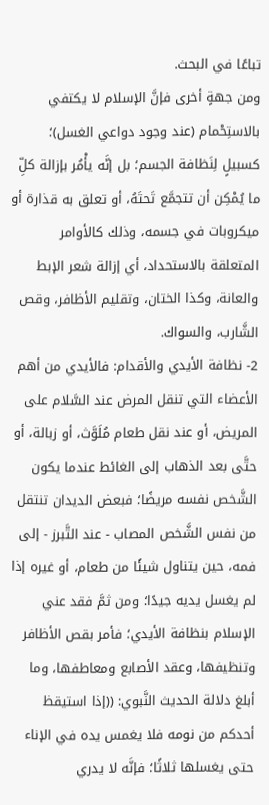تباعًا في البحث.
ومن جهةٍ أخرى فإنَّ الإسلام لا يكتفي بالاستِحْمام (عند وجود دواعي الغسل)؛ كسبيلٍ لِنَظافة الجسم؛ بل إنَّه يأْمُر بإزالة كلِّ ما يُمْكِن أن تتجمَّع تَحتَهُ، أو تعلق به قذارة أو ميكروبات في جسمه، وذلك كالأوامر المتعلقة بالاستحداد، أي إزالة شعر الإبط والعانة، وكذا الختان، وتقليم الأظافر، وقص الشَّارب، والسواك.
2- نظافة الأيدي والأقدام: فالأيدي من أهم الأعضاء التي تنقل المرض عند السَّلام على المريض، أو عند نقل طعام مُلَوَّث، أو زبالة، أو حتَّى بعد الذهاب إلى الغائط عندما يكون الشَّخص نفسه مريضًا؛ فبعض الديدان تنتقل من نفس الشَّخص المصاب - عند التَّبرز - إلى فمه، حين يتناول شيئًا من طعام، أو غيره إذا لم يغسل يديه جيدًا؛ ومن ثمَّ فقد عني الإسلام بنظافة الأيدي؛ فأمر بقص الأظافر وتنظيفها، وعقد الأصابع ومعاطفها، وما أبلغ دلالة الحديث النَّبوي: ((إذا استيقظ أحدكم من نومه فلا يغمس يده في الإناء حتى يغسلها ثلاثًا؛ فإنَّه لا يدري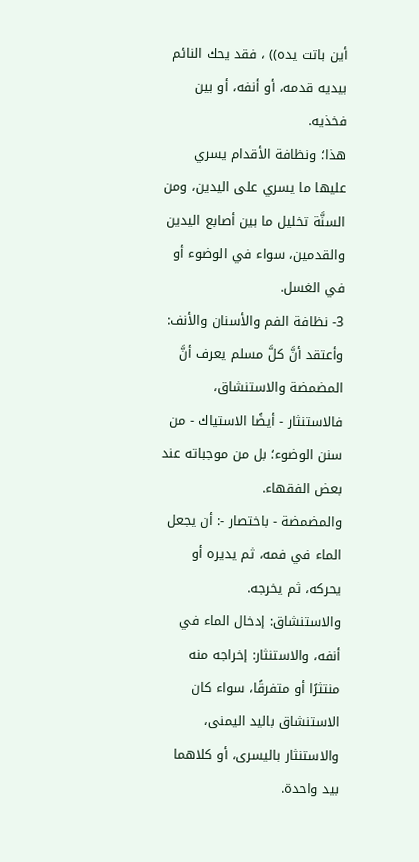أين باتت يده)) ، فقد يحك النائم بيديه قدمه، أو أنفه، أو بين فخذيه.
هذا؛ ونظافة الأقدام يسري عليها ما يسري على اليدين، ومن السنَّة تخليل ما بين أصابع اليدين والقدمين، سواء في الوضوء أو في الغسل.
3- نظافة الفم والأسنان والأنف: وأعتقد أنَّ كلَّ مسلم يعرف أنَّ المضمضة والاستنشاق، فالاستنثار - أيضًا الاستياك - من سنن الوضوء؛ بل من موجباته عند بعض الفقهاء.
والمضمضة - باختصار -: أن يجعل الماء في فمه، ثم يديره أو يحركه، ثم يخرجه.
والاستنشاق: إدخال الماء في أنفه، والاستنثار: إخراجه منه منتثرًا أو متفرقًا، سواء كان الاستنشاق باليد اليمنى، والاستنثار باليسرى، أو كلاهما بيد واحدة.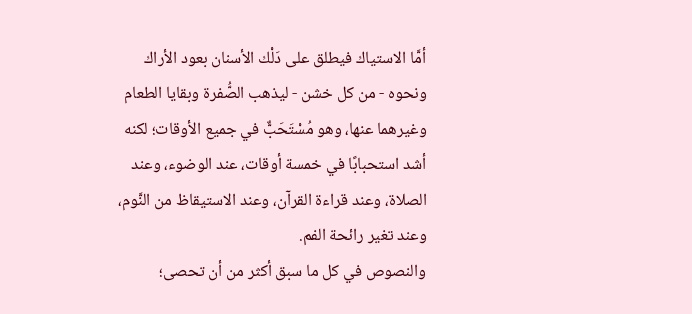أمَّا الاستياك فيطلق على دَلْك الأسنان بعود الأراك ونحوه - من كل خشن - ليذهب الصُّفرة وبقايا الطعام وغيرهما عنها، وهو مُسْتَحَبٌّ في جميع الأوقات؛ لكنه أشد استحبابًا في خمسة أوقات، عند الوضوء، وعند الصلاة، وعند قراءة القرآن، وعند الاستيقاظ من النَّوم، وعند تغير رائحة الفم.
والنصوص في كل ما سبق أكثر من أن تحصى؛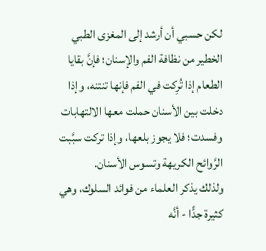لكن حسبي أن أرشد إلى المغزى الطبي الخطير من نظافة الفم والإسنان؛ فإنَّ بقايا الطعام إذا تُرِكت في الفم فإنها تنتنه، وإذا دخلت بين الأسنان حملت معها الالتهابات وفسدت؛ فلا يجوز بلعها، وإذا تركت سبَّبت الرَّوائح الكريهة وتسوس الأسنان.
ولذلك يذكر العلماء من فوائد السلوك، وهي كثيرة جدًّا - أنَّه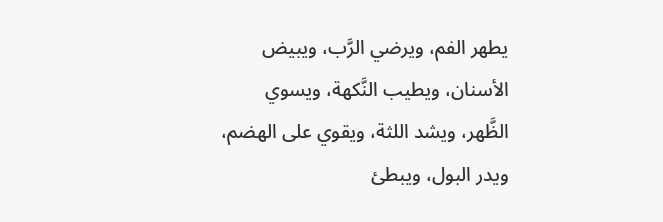يطهر الفم، ويرضي الرَّب، ويبيض الأسنان، ويطيب النَّكهة، ويسوي الظَّهر، ويشد اللثة، ويقوي على الهضم، ويدر البول، ويبطئ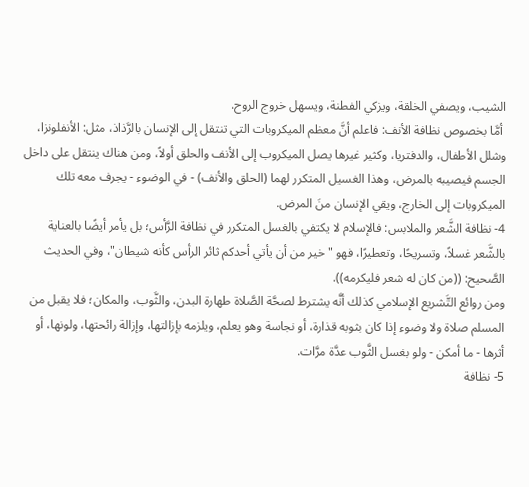الشيب، ويصفي الخلقة، ويزكي الفطنة، ويسهل خروج الروح.
 أمَّا بخصوص نظافة الأنف: فاعلم أنَّ معظم الميكروبات التي تنتقل إلى الإنسان بالرَّذاذ، مثل: الأنفلونزا، وشلل الأطفال، والدفتريا، وكثير غيرها يصل الميكروب إلى الأنف والحلق أولاً، ومن هناك ينتقل على داخل الجسم فيصيبه بالمرض، وهذا الغسيل المتكرر لهما (الحلق والأنف) - في الوضوء - يجرف معه تلك الميكروبات إلى الخارج، ويقي الإنسان منَ المرض.
4- نظافة الشَّعر والملابس: فالإسلام لا يكتفي بالغسل المتكرر في نظافة الرَّأس؛ بل يأمر أيضًا بالعناية بالشَّعر غسلاً، وتسريحًا، وتعطيرًا، فهو "خير من أن يأتي أحدكم ثائر الرأس كأنه شيطان"، وفي الحديث الصَّحيح: ((من كان له شعر فليكرمه)).
ومن روائع التَّشريع الإسلامي كذلك أنَّه يشترط لصحَّة الصَّلاة طهارة البدن، والثَّوب، والمكان؛ فلا يقبل من المسلم صلاة ولا وضوء إذا كان بثوبه قذارة، أو نجاسة وهو يعلم، ويلزمه بإزالتها، وإزالة رائحتها، ولونها، أو أثرها - ما أمكن - ولو بغسل الثَّوب عدَّة مرَّات.
5- نظافة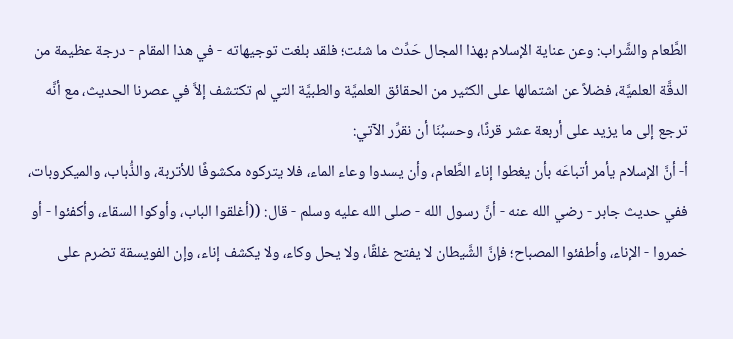الطَّعام والشَّراب: وعن عناية الإسلام بهذا المجال حَدِّث ما شئت؛ فلقد بلغت توجيهاته - في هذا المقام - درجة عظيمة من الدقَّة العلميَّة، فضلاً عن اشتمالها على الكثير من الحقائق العلميَّة والطبيَّة التي لم تكتشف إلاَّ في عصرنا الحديث، مع أنَّه ترجع إلى ما يزيد على أربعة عشر قرنًا، وحسبُنَا أن نقرِّر الآتي:
أ- أنَّ الإسلام يأمر أتباعَه بأن يغطوا إناء الطَّعام، وأن يسدوا وعاء الماء، فلا يتركوه مكشوفًا للأتربة، والذُّباب، والميكروبات، ففي حديث جابر - رضي الله عنه - أنَّ رسول الله - صلى الله عليه وسلم - قال: ((أغلقوا الباب، وأوكوا السقاء، وأكفئوا - أو خمروا - الإناء، وأطفئوا المصباح؛ فإنَّ الشَّيطان لا يفتح غلقًا، ولا يحل وكاء، ولا يكشف إناء، وإن الفويسقة تضرم على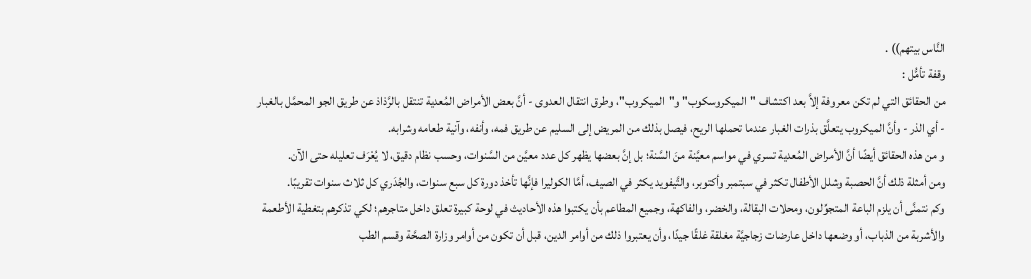النَّاس بيتهم)) .
وقفة تأمُّل :
من الحقائق التي لم تكن معروفة إلاَّ بعد اكتشاف "الميكروسكوب" و"الميكروب"، وطرق انتقال العدوى - أنَّ بعض الأمراض المُعدية تنتقل بالرَّذاذ عن طريق الجو المحمَّل بالغبار - أي الذر - وأنَّ الميكروب يتعلَّق بذرات الغبار عندما تحملها الريح، فيصل بذلك من المريض إلى السليم عن طريق فمه، وأنفه، وآنية طعامه وشرابه.
و من هذه الحقائق أيضًا أنَّ الأمراض المُعدية تسري في مواسم معيَّنة منَ السَّنة؛ بل إنَّ بعضها يظهر كل عدد معيَّن من السَّنوات، وحسب نظام دقيق، لا يُعْرَف تعليله حتى الآن.
ومن أمثلة ذلك أنَّ الحصبة وشلل الأطفال تكثر في سبتمبر وأكتوبر، والتَّيفويد يكثر في الصيف، أمَّا الكوليرا فإنَّها تأخذ دورة كل سبع سنوات، والجُدَري كل ثلاث سنوات تقريبًا.
وكم نتمنَّى أن يلزم الباعة المتجوِّلون، ومحلات البقالة، والخضر، والفاكهة، وجميع المطاعم بأن يكتبوا هذه الأحاديث في لوحة كبيرة تعلق داخل متاجرهم؛ لكي تذكرهم بتغطية الأطعمة والأشربة من الذباب، أو وضعها داخل عارضات زجاجيَّة مغلقة غلقًا جيدًا، وأن يعتبروا ذلك من أوامر الدين، قبل أن تكون من أوامر وزارة الصحَّة وقسم الطب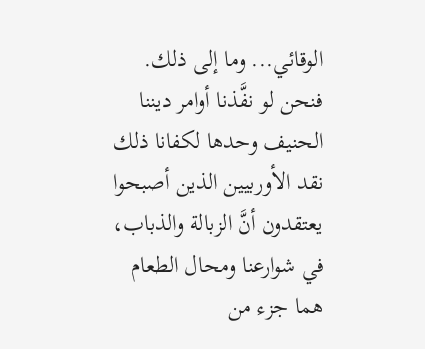الوقائي... وما إلى ذلك.
فنحن لو نفَّذنا أوامر ديننا الحنيف وحدها لكفانا ذلك نقد الأوربيين الذين أصبحوا يعتقدون أنَّ الزبالة والذباب، في شوارعنا ومحال الطعام هما جزء من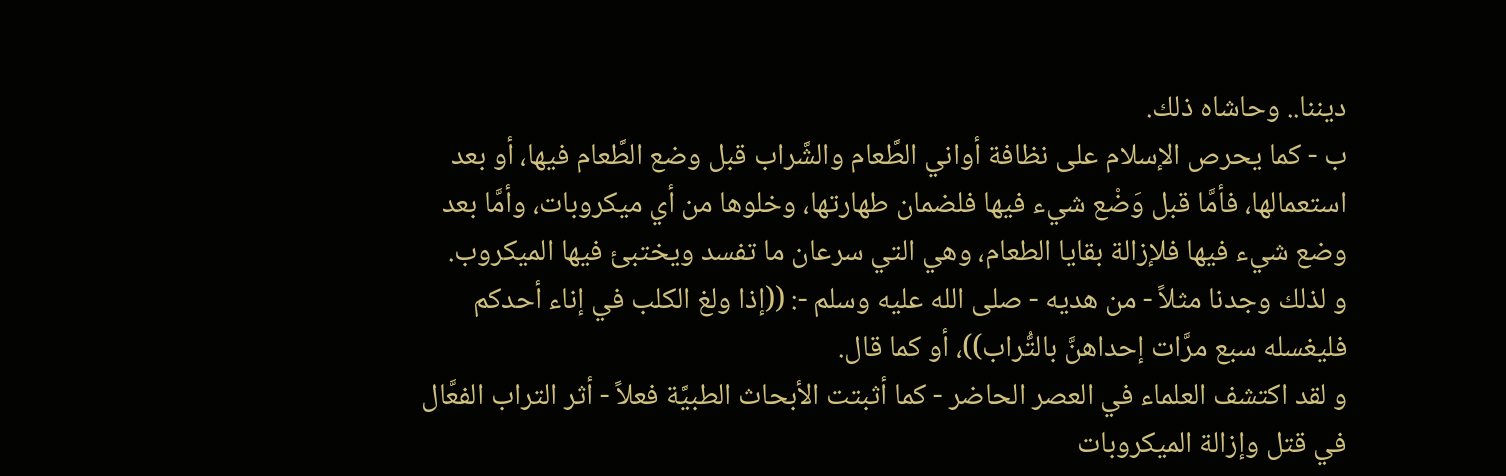ديننا.. وحاشاه ذلك.
ب - كما يحرص الإسلام على نظافة أواني الطَّعام والشَّراب قبل وضع الطَّعام فيها، أو بعد استعمالها، فأمَّا قبل وَضْع شيء فيها فلضمان طهارتها، وخلوها من أي ميكروبات، وأمَّا بعد وضع شيء فيها فلإزالة بقايا الطعام، وهي التي سرعان ما تفسد ويختبئ فيها الميكروب.
و لذلك وجدنا مثلاً - من هديه - صلى الله عليه وسلم -: ((إذا ولغ الكلب في إناء أحدكم فليغسله سبع مرَّات إحداهنَّ بالتُّراب))، أو كما قال.
و لقد اكتشف العلماء في العصر الحاضر - كما أثبتت الأبحاث الطبيَّة فعلاً - أثر التراب الفعَّال في قتل وإزالة الميكروبات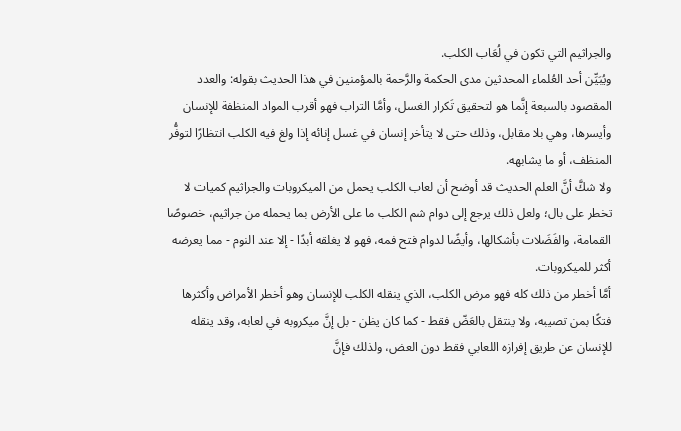والجراثيم التي تكون في لُعَاب الكلب.
ويُبَيِّن أحد العُلماء المحدثين مدى الحكمة والرَّحمة بالمؤمنين في هذا الحديث بقوله: والعدد المقصود بالسبعة إنَّما هو لتحقيق تَكرار الغسل، وأمَّا التراب فهو أقرب المواد المنظفة للإنسان وأيسرها، وهي بلا مقابل، وذلك حتى لا يتأخر إنسان في غسل إنائه إذا ولغ فيه الكلب انتظارًا لتوفُّر المنظف، أو ما يشابهه.
ولا شكَّ أنَّ العلم الحديث قد أوضح أن لعاب الكلب يحمل من الميكروبات والجراثيم كميات لا تخطر على بال؛ ولعل ذلك يرجع إلى دوام شم الكلب ما على الأرض بما يحمله من جراثيم، خصوصًا القمامة، والفَضَلات بأشكالها، وأيضًا لدوام فتح فمه، فهو لا يغلقه أبدًا - إلا عند النوم - مما يعرضه أكثر للميكروبات.
أمَّا أخطر من ذلك كله فهو مرض الكلب، الذي ينقله الكلب للإنسان وهو أخطر الأمراض وأكثرها فتكًا بمن تصيبه، ولا ينتقل بالعَضّ فقط - كما كان يظن - بل إنَّ ميكروبه في لعابه، وقد ينقله للإنسان عن طريق إفرازه اللعابي فقط دون العض، ولذلك فإنَّ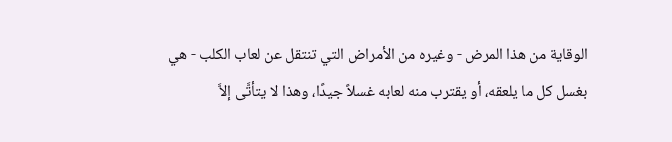الوقاية من هذا المرض - وغيره من الأمراض التي تنتقل عن لعاب الكلب - هي بغسل كل ما يلعقه، أو يقترب منه لعابه غسلاً جيدًا، وهذا لا يتأتَّى إلاَّ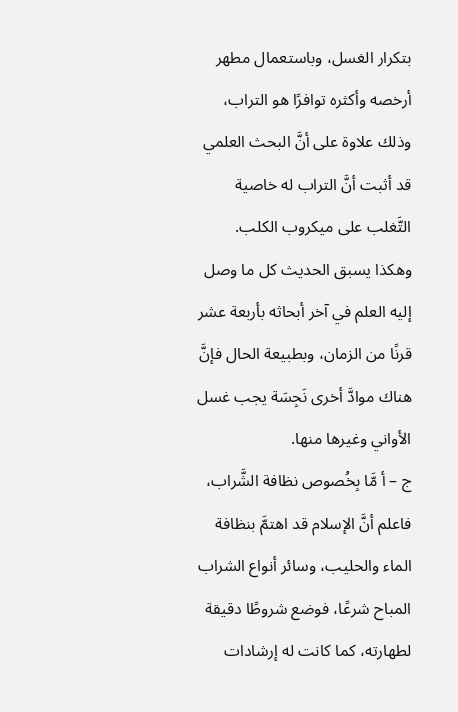بتكرار الغسل، وباستعمال مطهر أرخصه وأكثره توافرًا هو التراب، وذلك علاوة على أنَّ البحث العلمي قد أثبت أنَّ التراب له خاصية التَّغلب على ميكروب الكلب.
وهكذا يسبق الحديث كل ما وصل إليه العلم في آخر أبحاثه بأربعة عشر قرنًا من الزمان، وبطبيعة الحال فإنَّ هناك موادَّ أخرى نَجِسَة يجب غسل الأواني وغيرها منها.
ج – أ مَّا بِخُصوص نظافة الشَّراب، فاعلم أنَّ الإسلام قد اهتمَّ بنظافة الماء والحليب، وسائر أنواع الشراب المباح شرعًا، فوضع شروطًا دقيقة لطهارته، كما كانت له إرشادات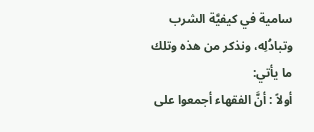سامية في كيفيَّة الشرب وتبادُلِه، ونذكر من هذه وتلك ما يأتي:
أولاً : أنَّ الفقهاء أجمعوا على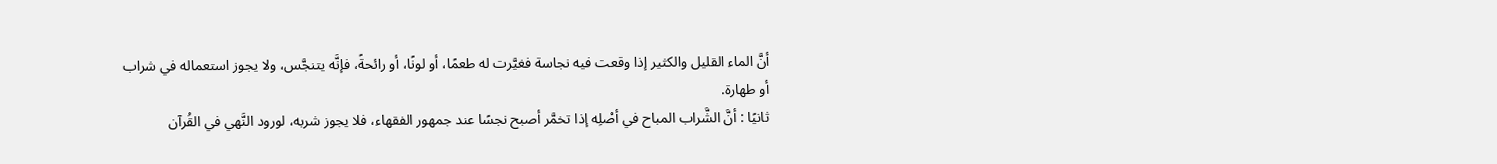أنَّ الماء القليل والكثير إذا وقعت فيه نجاسة فغيَّرت له طعمًا، أو لونًا، أو رائحةً، فإنَّه يتنجَّس، ولا يجوز استعماله في شراب أو طهارة.
ثانيًا : أنَّ الشَّراب المباح في أصْلِه إذا تخمَّر أصبح نجسًا عند جمهور الفقهاء، فلا يجوز شربه، لورود النَّهي في القُرآن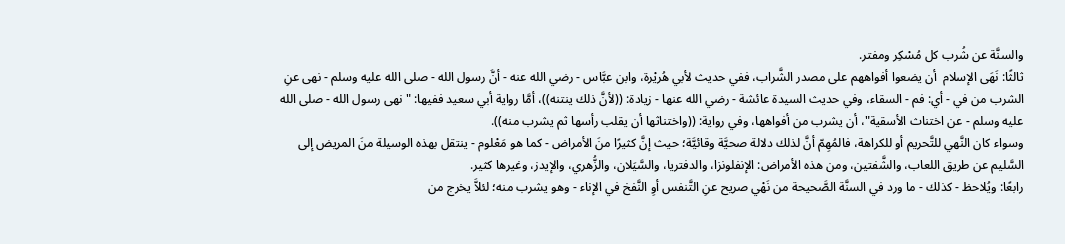والسنَّة عن شُرب كل مُسْكِر ومفتر.
ثالثًا: نَهَى الإسلام  أن يضعوا أفواههم على مصدر الشَّراب، ففي حديث لأبي هُريْرة، وابن عبَّاس - رضي الله عنه - أنَّ رسول الله - صلى الله عليه وسلم - نهى عنِ الشرب من في - أي: فم - السقاء، وفي حديث السيدة عائشة - رضي الله عنها - زيادة: ((لأنَّ ذلك ينتنه))، أمَّا رواية أبي سعيد ففيها: "نهى رسول الله - صلى الله عليه وسلم - عن اختناث الأسقية"، أن يشرب من أفواهها، وفي رواية: ((واختناثها أن يقلب رأسها ثم يشرب منه)).
وسواء كان النَّهي للتَّحريم أو للكراهة، فالمُهِمّ أنَّ لذلك دلالة صحيَّة وقائيَّة؛ حيث إنَّ كثيرًا منَ الأمراض - كما هو مَعْلوم - ينتقل بهذه الوسيلة منَ المريض إلى السَّليم عن طريق اللعاب، والشَّفتين، ومن هذه الأمراض: الإنفلونزا، والدفتريا، والسَّيَلان، والزُّهري، والإيدز، وغيرها كثير.
رابعًا: ويُلاحظ - كذلك - ما ورد في السنَّة الصَّحيحة من نَهْي صريح عنِ التَّنفس أوِ النَّفخ في الإناء - وهو يشرب منه؛ لئلاَّ يخرج من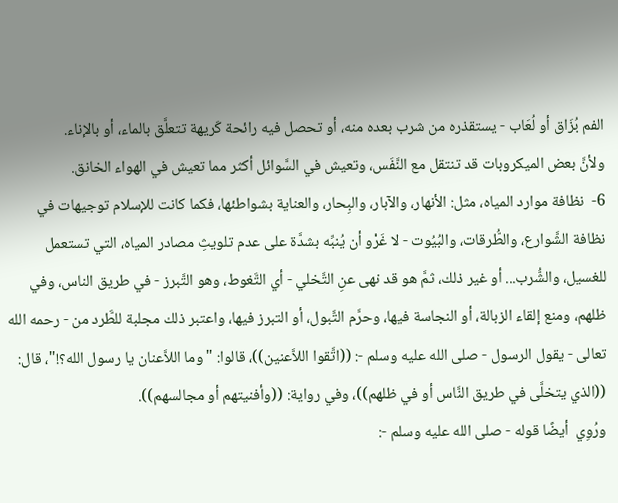الفم بُزَاق أو لُعَاب - يستقذره من شرب بعده منه، أو تحصل فيه رائحة كَريهة تتعلَّق بالماء، أو بالإناء.
ولأنَّ بعض الميكروبات قد تنتقل مع النَّفَس، وتعيش في السَّوائل أكثر مما تعيش في الهواء الخانق.
6-  نظافة موارد المياه، مثل: الأنهار، والآبار، والبِحار، والعناية بشواطئها، فكما كانت للإسلام توجيهات في نظافة الشَّوارع، والطُّرقات، والبُيُوت - لا غَرْو أن يُنبِّه بشدَّة على عدم تلويثِ مصادر المياه، التي تستعمل للغسيل، والشُّرب... أو غير ذلك، ثمَّ هو قد نهى عنِ التَّخلي - أي التَّغوط، وهو التَّبرز - في طريق الناس، وفي ظلهم، ومنع إلقاء الزبالة، أو النجاسة فيها، وحرَّم التَّبول، أو التبرز فيها، واعتبر ذلك مجلبة للطَّرد من - رحمه الله تعالى - يقول الرسول - صلى الله عليه وسلم -: ((اتَّقوا اللاَّعنين))، قالوا: "وما اللاَّعنان يا رسول الله؟!"، قال: ((الذي يتخلَّى في طريق النَّاس أو في ظلهم))، وفي رواية: ((وأفنيتهم أو مجالسهم)).
ورُوِي  أيضًا قوله - صلى الله عليه وسلم -: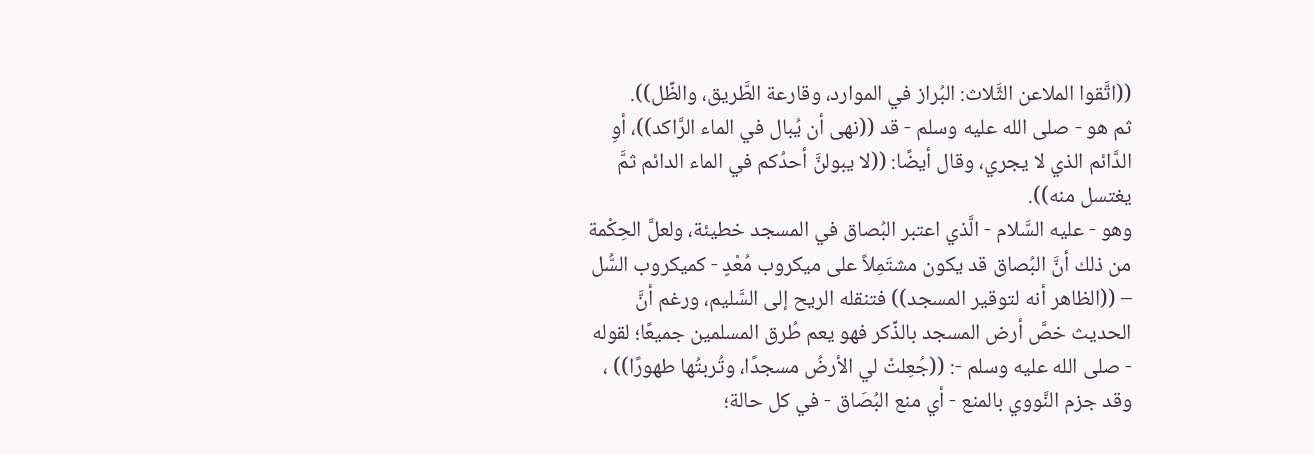((اتَّقوا الملاعن الثَّلاث: البُراز في الموارد، وقارعة الطَّريق، والظِّل)).
ثم هو - صلى الله عليه وسلم - قد ((نهى أن يُبال في الماء الرَّاكد))، أوِ الدَّائم الذي لا يجري، وقال أيضًا: ((لا يبولنَّ أحدُكم في الماء الدائم ثمَّ يغتسل منه)).
وهو - عليه السَّلام - الَّذي اعتبر البُصاق في المسجد خطيئة، ولعلَّ الحِكْمة من ذلك أنَّ البُصاق قد يكون مشتَمِلاً على ميكروب مُعْدٍ - كميكروب السُّل – ((الظاهر أنه لتوقير المسجد)) فتنقله الريح إلى السَّليم، ورغم أنَّ الحديث خصَّ أرض المسجد بالذِّكر فهو يعم طُرق المسلمين جميعًا؛ لقوله - صلى الله عليه وسلم -: ((جُعِلتْ لي الأرضُ مسجدًا، وتُربتُها طهورًا)) ، وقد جزم النَّووي بالمنع - أي منع البُصَاق - في كل حالة؛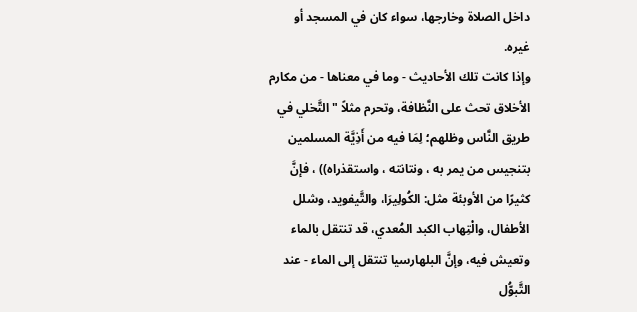داخل الصلاة وخارجها، سواء كان في المسجد أو غيره.
وإذا كانت تلك الأحاديث - وما في معناها - من مكارم الأخلاق تحث على النَّظافة، وتحرم مثلاً "التَّخلي في طريق النَّاس وظلهم؛ لِمَا فيه من أَذِيَّة المسلمين بتنجيس من يمر به ، ونتانته ، واستقذراه)) ، فإنَّ كثيرًا من الأوبئة مثل: الكُولِيرَا، والتَّيفويد، وشلل الأطفال، والْتِهاب الكبد المُعدي، قد تنتقل بالماء وتعيش فيه، وإنَّ البلهارسيا تنتقل إلى الماء - عند التَّبوُّل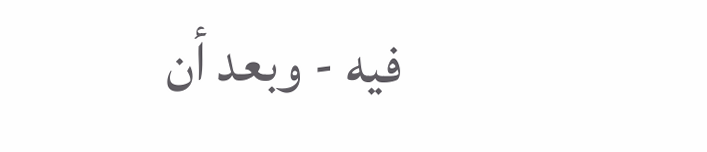فيه - وبعد أن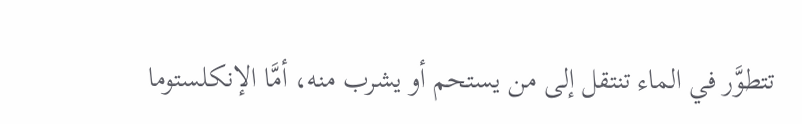تتطوَّر في الماء تنتقل إلى من يستحم أو يشرب منه، أمَّا الإنكلستوما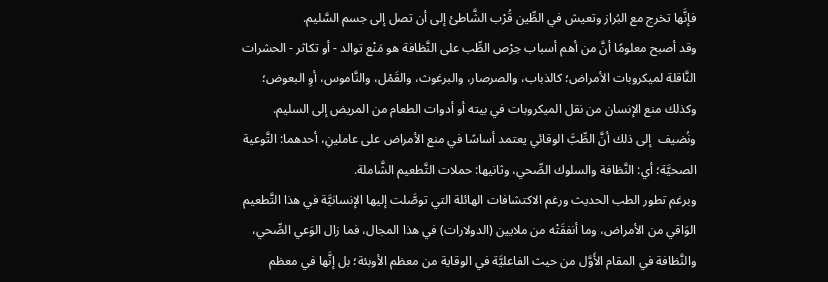فإنَّها تخرج مع البُراز وتعيش في الطِّين قُرْب الشَّاطئ إلى أن تصل إلى جسم السَّليم.
وقد أصبح معلومًا أنَّ من أهم أسباب حِرْص الطِّب على النَّظافة هو مَنْع توالد - أو تكاثر - الحشرات النَّاقلة لميكروبات الأمراض؛ كالذباب، والصرصار، والبرغوث، والقَمْل، والنَّاموس، أوِ البعوض؛ وكذلك منع الإنسان من نقل الميكروبات في بيته أو أدوات الطعام من المريض إلى السليم.
ونُضيف  إلى ذلك أنَّ الطِّبَّ الوقائي يعتمد أساسًا في منع الأمراض على عاملينِ، أحدهما: التَّوعية الصحيَّة؛ أي: النَّظافة والسلوك الصِّحي، وثانيها: حملات التَّطعيم الشَّاملة.
وبرغم تطور الطب الحديث ورغم الاكتشافات الهائلة التي توصَّلت إليها الإنسانيَّة في هذا التَّطعيم الوَاقي من الأمراض، وما أنفقَتْه من ملايين (الدولارات) في هذا المجال، فما زال الوَعي الصِّحي، والنَّظافة في المقام الأَوَّل من حيث الفاعليَّة في الوقاية من معظم الأوبئة؛ بل إنَّها في معظم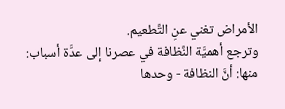الأمراض تغني عنِ التَّطعيم.
وترجع أهميَّة النَّظافة في عصرنا إلى عدَّة أسباب:
منها: أنَّ النظافة - وحدها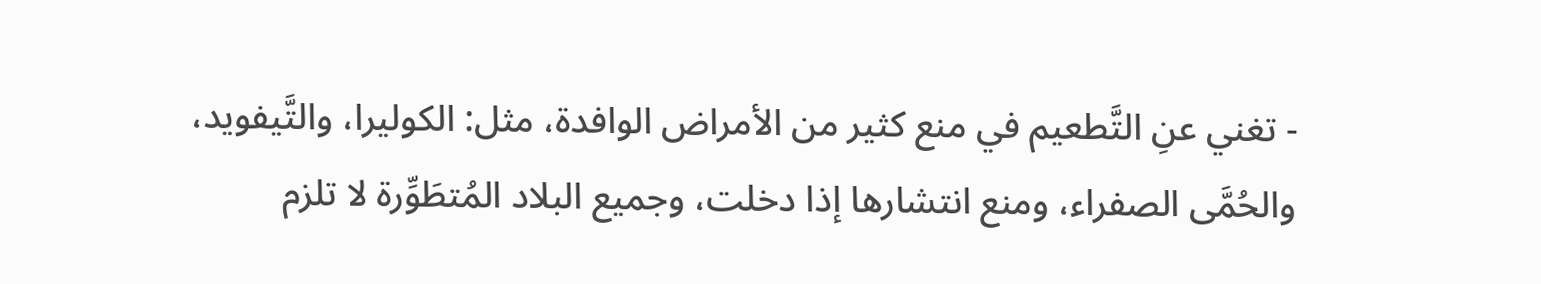- تغني عنِ التَّطعيم في منع كثير من الأمراض الوافدة، مثل: الكوليرا، والتَّيفويد، والحُمَّى الصفراء، ومنع انتشارها إذا دخلت، وجميع البلاد المُتطَوِّرة لا تلزم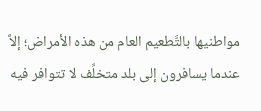مواطنيها بالتَّطعيم العام من هذه الأمراض؛ إلاَّ عندما يسافرون إلى بلد متخلِّف لا تتوافر فيه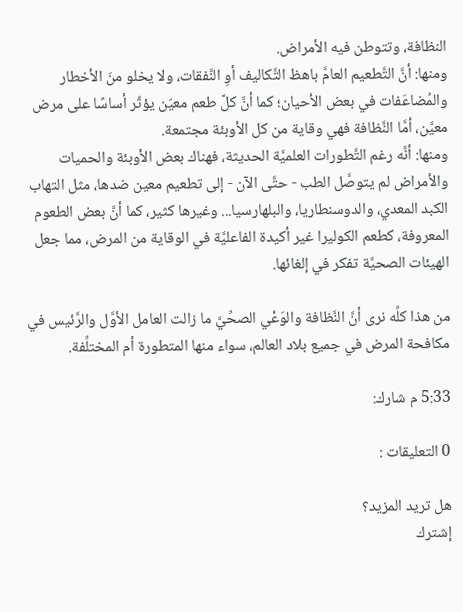النظافة، وتتوطن فيه الأمراض.
ومنها: أنَّ التَّطعيم العامَّ باهظ التَّكاليف أوِ النَّفقات، ولا يخلو منَ الأخطار والمُضاعَفات في بعض الأحيان؛ كما أنَّ كلَّ طعم معيّن يؤثّر أساسًا على مرض معيَّن، أمَّا النَّظافة فهي وقاية من كل الأوبئة مجتمعة.
ومنها: أنَّه رغم التَّطورات العلميَّة الحديثة، فهناك بعض الأوبئة والحميات والأمراض لم يتوصَّل الطب - حتَّى الآن - إلى تطعيم معين ضدها، مثل التهاب الكبد المعدي، والدوسنطاريا، والبلهارسيا... وغيرها كثير، كما أنَّ بعض الطعوم المعروفة، كطعم الكوليرا غير أكيدة الفاعليَّة في الوقاية من المرض، مما جعل الهيئات الصحيَّة تفكر في إلغائها.

من هذا كلِّه نرى أنَّ النَّظافة والوَعْي الصحِّيَّ ما زالت العامل الأوَّل والرَّئيس في مكافحة المرض في جميع بلاد العالم، سواء منها المتطورة أم المختلِّفة.

5:33 م شارك:

0 التعليقات :

هل تريد المزيد؟
إشترك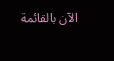الآن بالقائمة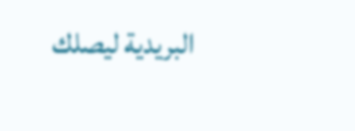البريدية ليصلك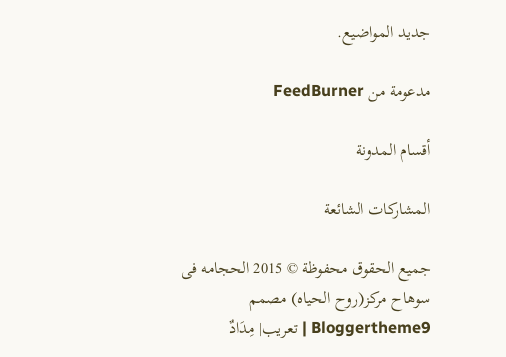جديد المواضيع.

مدعومة من FeedBurner

أقسام المدونة

المشاركات الشائعة

جميع الحقوق محفوظة © 2015 الحجامه فى سوهاح مركز(روح الحياه) مصمم Bloggertheme9 | تعريب| مِدَادٌ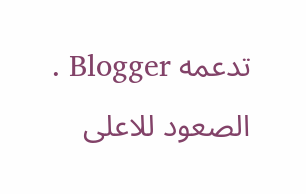تدعمه Blogger .
الصعود للاعلى